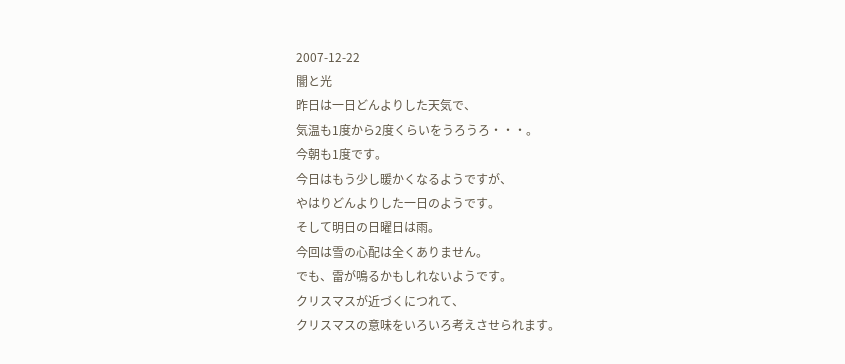2007-12-22
闇と光
昨日は一日どんよりした天気で、
気温も1度から2度くらいをうろうろ・・・。
今朝も1度です。
今日はもう少し暖かくなるようですが、
やはりどんよりした一日のようです。
そして明日の日曜日は雨。
今回は雪の心配は全くありません。
でも、雷が鳴るかもしれないようです。
クリスマスが近づくにつれて、
クリスマスの意味をいろいろ考えさせられます。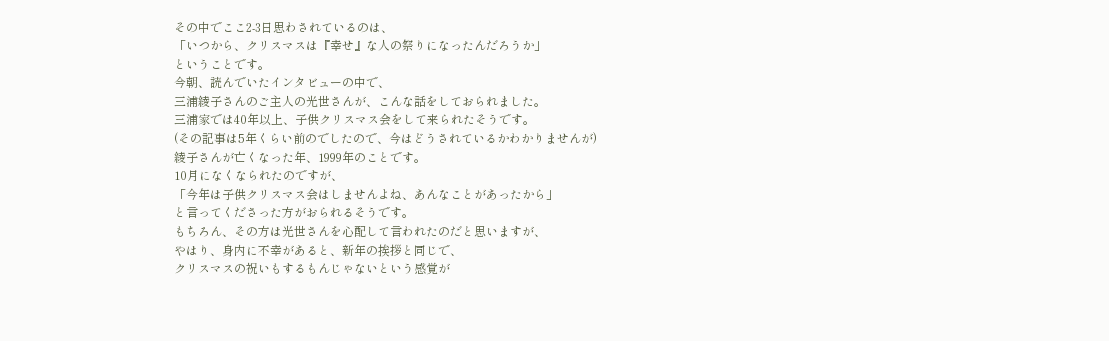その中でここ2-3日思わされているのは、
「いつから、クリスマスは『幸せ』な人の祭りになったんだろうか」
ということです。
今朝、読んでいたインタビューの中で、
三浦綾子さんのご主人の光世さんが、こんな話をしておられました。
三浦家では40年以上、子供クリスマス会をして来られたそうです。
(その記事は5年くらい前のでしたので、今はどうされているかわかりませんが)
綾子さんが亡くなった年、1999年のことです。
10月になくなられたのですが、
「今年は子供クリスマス会はしませんよね、あんなことがあったから」
と言ってくださった方がおられるそうです。
もちろん、その方は光世さんを心配して言われたのだと思いますが、
やはり、身内に不幸があると、新年の挨拶と同じで、
クリスマスの祝いもするもんじゃないという感覚が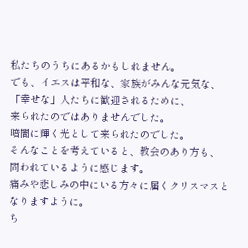私たちのうちにあるかもしれません。
でも、イエスは平和な、家族がみんな元気な、
「幸せな」人たちに歓迎されるために、
来られたのではありませんでした。
暗闇に輝く光として来られたのでした。
そんなことを考えていると、教会のあり方も、
問われているように感じます。
痛みや悲しみの中にいる方々に届くクリスマスとなりますように。
ち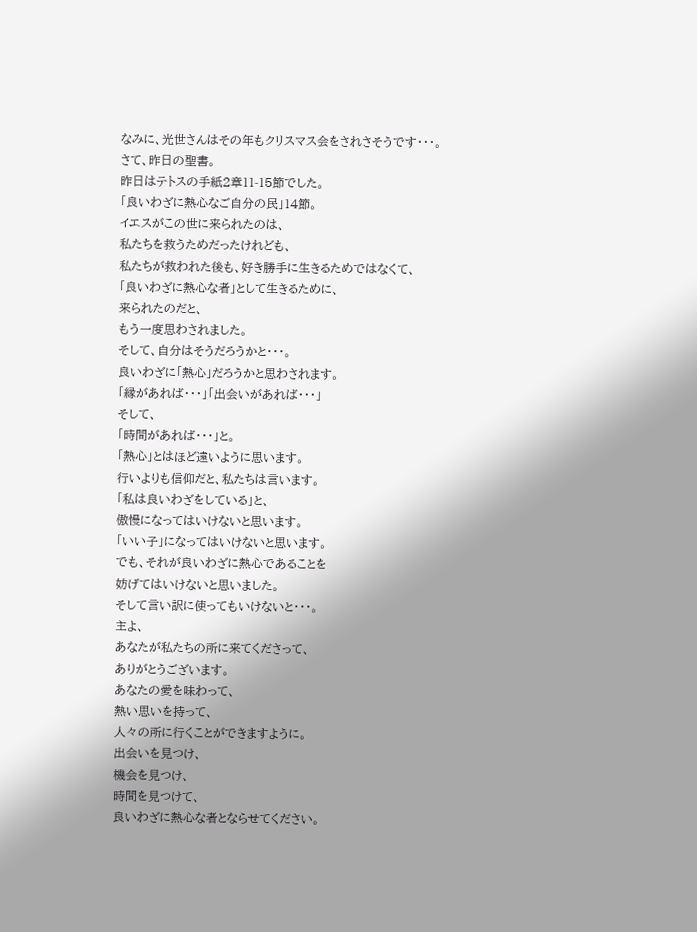なみに、光世さんはその年もクリスマス会をされさそうです・・・。
さて、昨日の聖書。
昨日はテトスの手紙2章11-15節でした。
「良いわざに熱心なご自分の民」14節。
イエスがこの世に来られたのは、
私たちを救うためだったけれども、
私たちが救われた後も、好き勝手に生きるためではなくて、
「良いわざに熱心な者」として生きるために、
来られたのだと、
もう一度思わされました。
そして、自分はそうだろうかと・・・。
良いわざに「熱心」だろうかと思わされます。
「縁があれば・・・」「出会いがあれば・・・」
そして、
「時間があれば・・・」と。
「熱心」とはほど遠いように思います。
行いよりも信仰だと、私たちは言います。
「私は良いわざをしている」と、
傲慢になってはいけないと思います。
「いい子」になってはいけないと思います。
でも、それが良いわざに熱心であることを
妨げてはいけないと思いました。
そして言い訳に使ってもいけないと・・・。
主よ、
あなたが私たちの所に来てくださって、
ありがとうございます。
あなたの愛を味わって、
熱い思いを持って、
人々の所に行くことができますように。
出会いを見つけ、
機会を見つけ、
時間を見つけて、
良いわざに熱心な者とならせてください。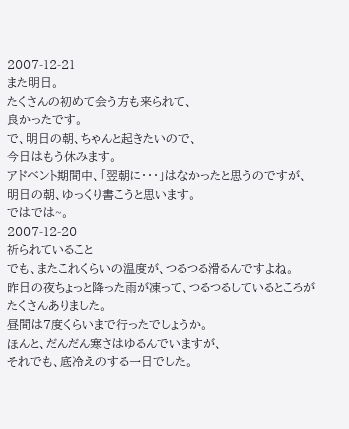2007-12-21
また明日。
たくさんの初めて会う方も来られて、
良かったです。
で、明日の朝、ちゃんと起きたいので、
今日はもう休みます。
アドベント期間中、「翌朝に・・・」はなかったと思うのですが、
明日の朝、ゆっくり書こうと思います。
ではでは~。
2007-12-20
祈られていること
でも、またこれくらいの温度が、つるつる滑るんですよね。
昨日の夜ちょっと降った雨が凍って、つるつるしているところがたくさんありました。
昼間は7度くらいまで行ったでしょうか。
ほんと、だんだん寒さはゆるんでいますが、
それでも、底冷えのする一日でした。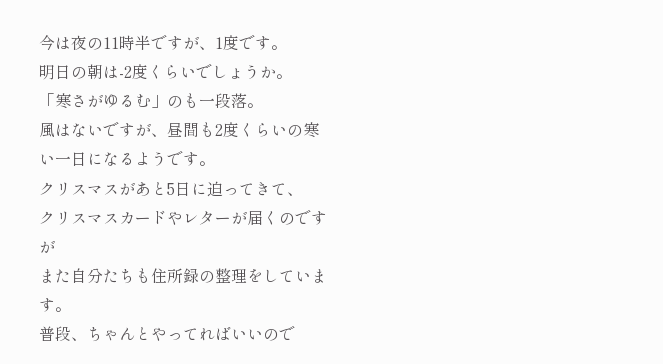今は夜の11時半ですが、1度です。
明日の朝は-2度くらいでしょうか。
「寒さがゆるむ」のも一段落。
風はないですが、昼間も2度くらいの寒い一日になるようです。
クリスマスがあと5日に迫ってきて、
クリスマスカードやレターが届くのですが
また自分たちも住所録の整理をしています。
普段、ちゃんとやってればいいので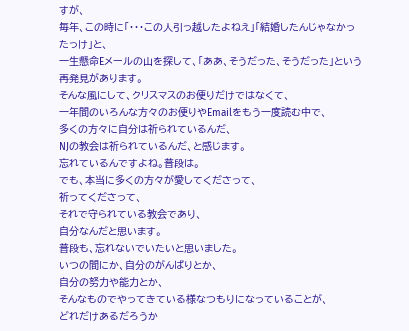すが、
毎年、この時に「・・・この人引っ越したよねえ」「結婚したんじゃなかったっけ」と、
一生懸命Eメールの山を探して、「ああ、そうだった、そうだった」という再発見があります。
そんな風にして、クリスマスのお便りだけではなくて、
一年間のいろんな方々のお便りやEmailをもう一度読む中で、
多くの方々に自分は祈られているんだ、
NJの教会は祈られているんだ、と感じます。
忘れているんですよね。普段は。
でも、本当に多くの方々が愛してくださって、
祈ってくださって、
それで守られている教会であり、
自分なんだと思います。
普段も、忘れないでいたいと思いました。
いつの間にか、自分のがんばりとか、
自分の努力や能力とか、
そんなものでやってきている様なつもりになっていることが、
どれだけあるだろうか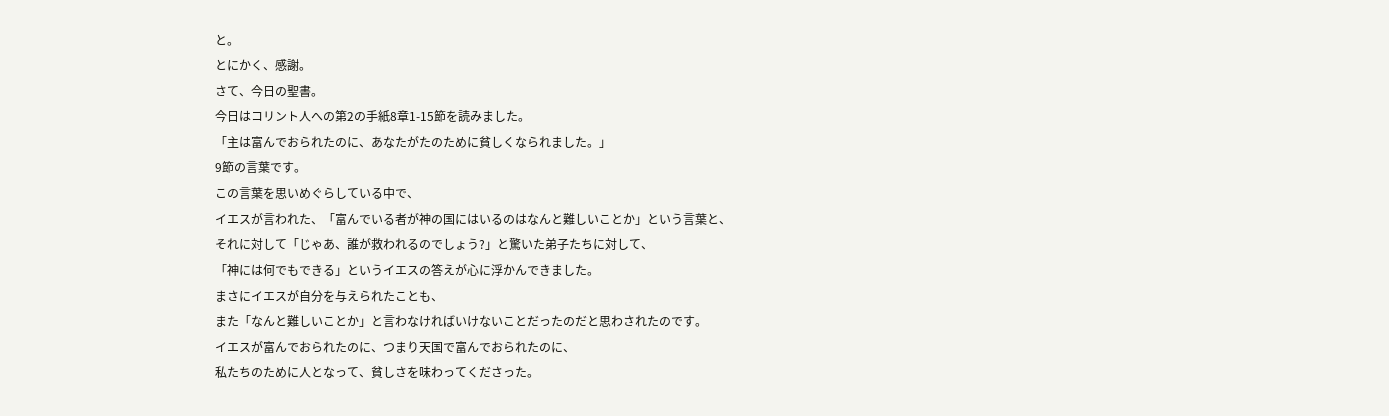と。
とにかく、感謝。
さて、今日の聖書。
今日はコリント人への第2の手紙8章1-15節を読みました。
「主は富んでおられたのに、あなたがたのために貧しくなられました。」
9節の言葉です。
この言葉を思いめぐらしている中で、
イエスが言われた、「富んでいる者が神の国にはいるのはなんと難しいことか」という言葉と、
それに対して「じゃあ、誰が救われるのでしょう?」と驚いた弟子たちに対して、
「神には何でもできる」というイエスの答えが心に浮かんできました。
まさにイエスが自分を与えられたことも、
また「なんと難しいことか」と言わなければいけないことだったのだと思わされたのです。
イエスが富んでおられたのに、つまり天国で富んでおられたのに、
私たちのために人となって、貧しさを味わってくださった。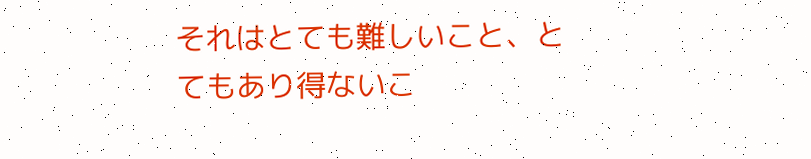それはとても難しいこと、とてもあり得ないこ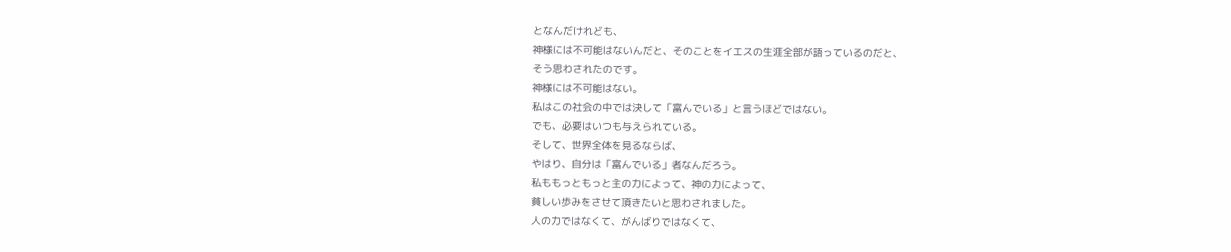となんだけれども、
神様には不可能はないんだと、そのことをイエスの生涯全部が語っているのだと、
そう思わされたのです。
神様には不可能はない。
私はこの社会の中では決して「富んでいる」と言うほどではない。
でも、必要はいつも与えられている。
そして、世界全体を見るならば、
やはり、自分は「富んでいる」者なんだろう。
私ももっともっと主の力によって、神の力によって、
貧しい歩みをさせて頂きたいと思わされました。
人の力ではなくて、がんばりではなくて、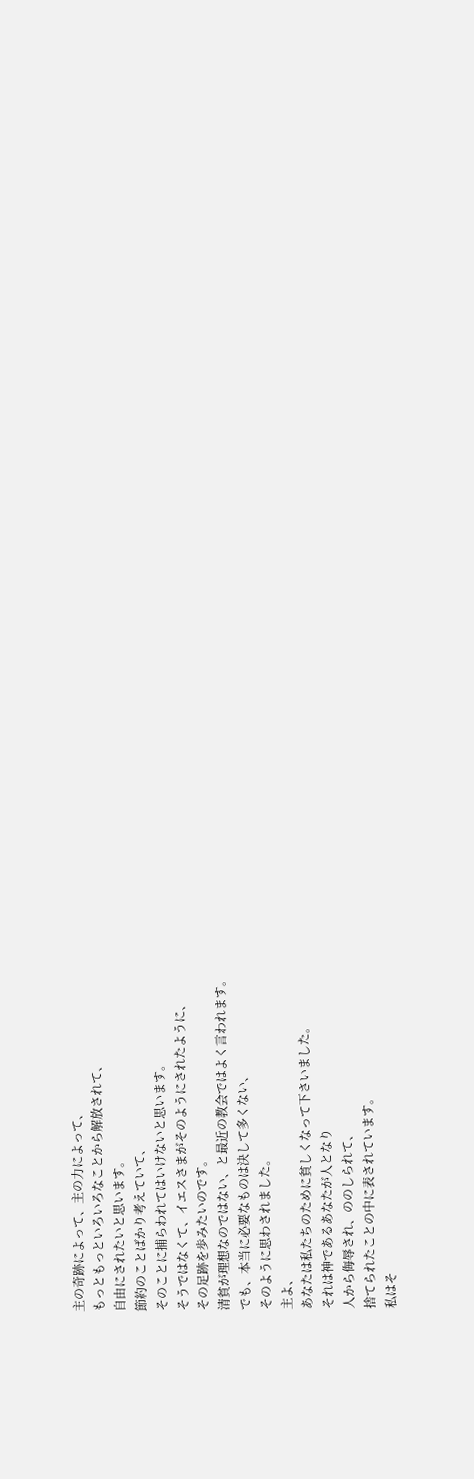主の奇跡によって、主の力によって、
もっともっといろいろなことから解放されて、
自由にされたいと思います。
節約のことばかり考えていて、
そのことに捕らわれてはいけないと思います。
そうではなくて、イエスさまがそのようにされたように、
その足跡を歩みたいのです。
清貧が理想なのではない、と最近の教会ではよく言われます。
でも、本当に必要なものは決して多くない、
そのように思わされました。
主よ、
あなたは私たちのために貧しくなって下さいました。
それは神であるあなたが人となり
人から侮辱され、ののしられて、
捨てられたことの中に表されています。
私はそ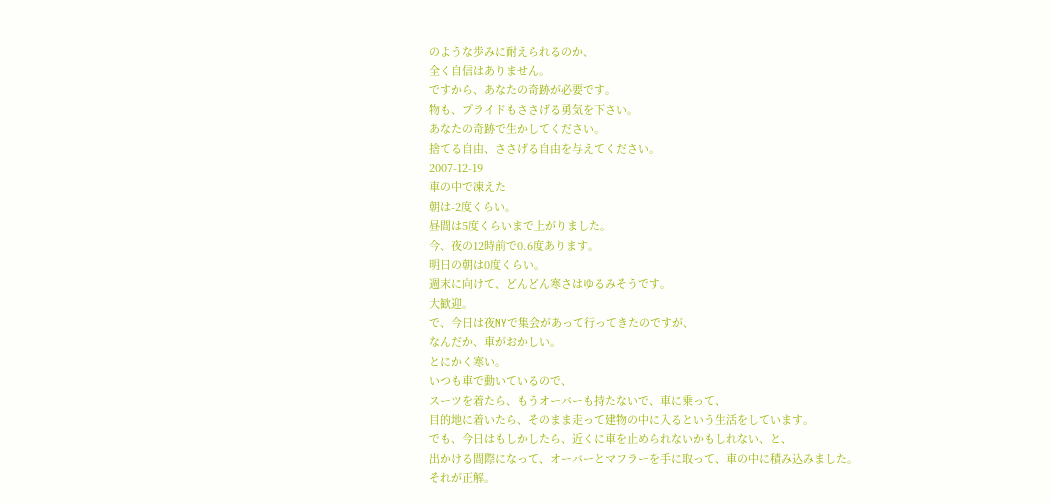のような歩みに耐えられるのか、
全く自信はありません。
ですから、あなたの奇跡が必要です。
物も、プライドもささげる勇気を下さい。
あなたの奇跡で生かしてください。
捨てる自由、ささげる自由を与えてください。
2007-12-19
車の中で凍えた
朝は-2度くらい。
昼間は5度くらいまで上がりました。
今、夜の12時前で0.6度あります。
明日の朝は0度くらい。
週末に向けて、どんどん寒さはゆるみそうです。
大歓迎。
で、今日は夜NYで集会があって行ってきたのですが、
なんだか、車がおかしい。
とにかく寒い。
いつも車で動いているので、
スーツを着たら、もうオーバーも持たないで、車に乗って、
目的地に着いたら、そのまま走って建物の中に入るという生活をしています。
でも、今日はもしかしたら、近くに車を止められないかもしれない、と、
出かける間際になって、オーバーとマフラーを手に取って、車の中に積み込みました。
それが正解。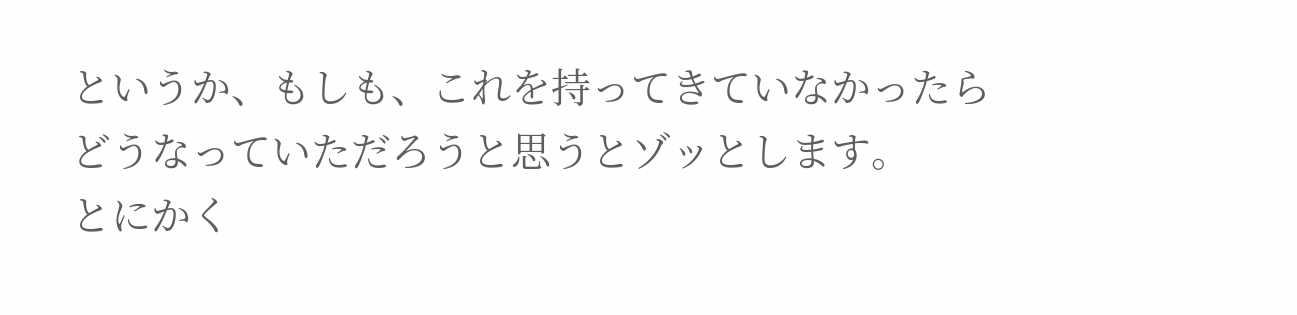というか、もしも、これを持ってきていなかったらどうなっていただろうと思うとゾッとします。
とにかく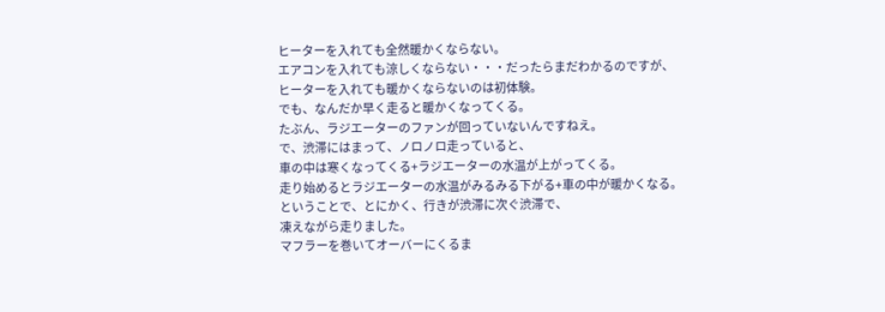ヒーターを入れても全然暖かくならない。
エアコンを入れても涼しくならない・・・だったらまだわかるのですが、
ヒーターを入れても暖かくならないのは初体験。
でも、なんだか早く走ると暖かくなってくる。
たぶん、ラジエーターのファンが回っていないんですねえ。
で、渋滞にはまって、ノロノロ走っていると、
車の中は寒くなってくる+ラジエーターの水温が上がってくる。
走り始めるとラジエーターの水温がみるみる下がる+車の中が暖かくなる。
ということで、とにかく、行きが渋滞に次ぐ渋滞で、
凍えながら走りました。
マフラーを巻いてオーバーにくるま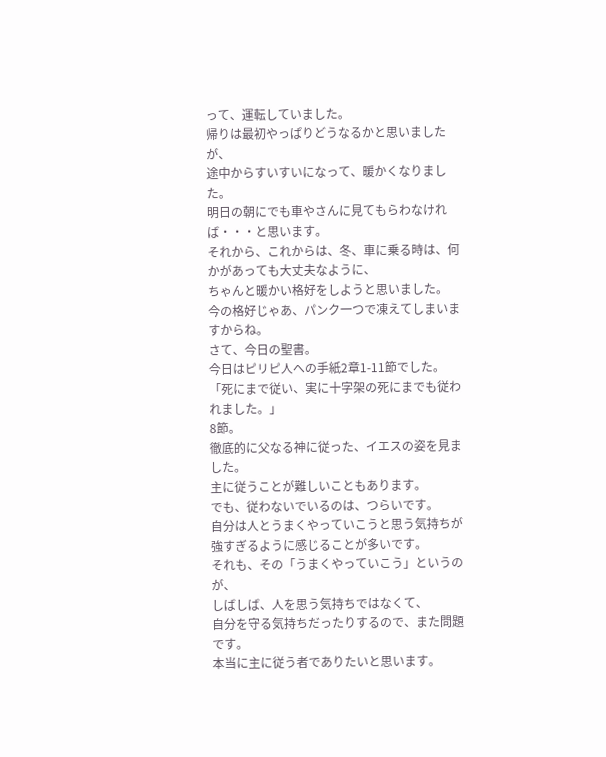って、運転していました。
帰りは最初やっぱりどうなるかと思いましたが、
途中からすいすいになって、暖かくなりました。
明日の朝にでも車やさんに見てもらわなければ・・・と思います。
それから、これからは、冬、車に乗る時は、何かがあっても大丈夫なように、
ちゃんと暖かい格好をしようと思いました。
今の格好じゃあ、パンク一つで凍えてしまいますからね。
さて、今日の聖書。
今日はピリピ人への手紙2章1-11節でした。
「死にまで従い、実に十字架の死にまでも従われました。」
8節。
徹底的に父なる神に従った、イエスの姿を見ました。
主に従うことが難しいこともあります。
でも、従わないでいるのは、つらいです。
自分は人とうまくやっていこうと思う気持ちが
強すぎるように感じることが多いです。
それも、その「うまくやっていこう」というのが、
しばしば、人を思う気持ちではなくて、
自分を守る気持ちだったりするので、また問題です。
本当に主に従う者でありたいと思います。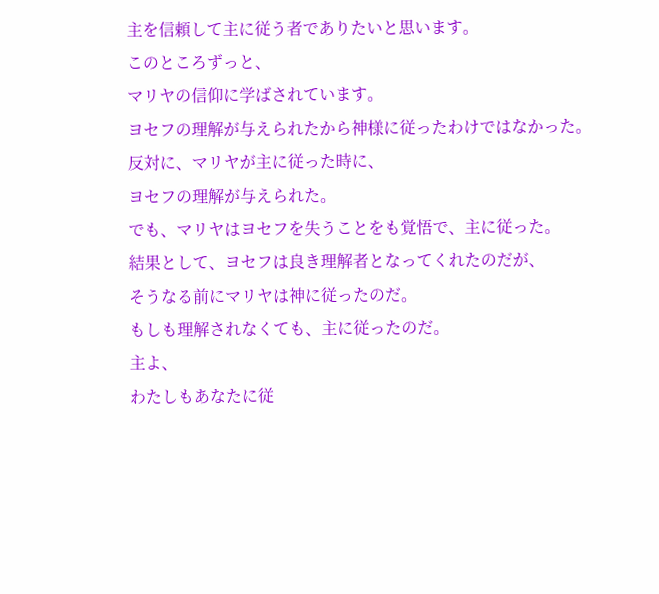主を信頼して主に従う者でありたいと思います。
このところずっと、
マリヤの信仰に学ばされています。
ヨセフの理解が与えられたから神様に従ったわけではなかった。
反対に、マリヤが主に従った時に、
ヨセフの理解が与えられた。
でも、マリヤはヨセフを失うことをも覚悟で、主に従った。
結果として、ヨセフは良き理解者となってくれたのだが、
そうなる前にマリヤは神に従ったのだ。
もしも理解されなくても、主に従ったのだ。
主よ、
わたしもあなたに従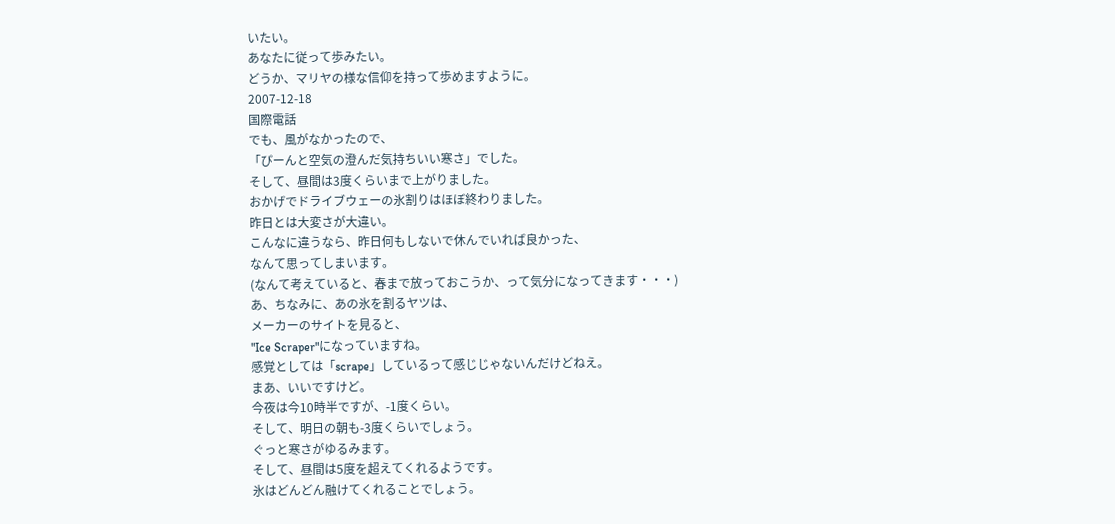いたい。
あなたに従って歩みたい。
どうか、マリヤの様な信仰を持って歩めますように。
2007-12-18
国際電話
でも、風がなかったので、
「ぴーんと空気の澄んだ気持ちいい寒さ」でした。
そして、昼間は3度くらいまで上がりました。
おかげでドライブウェーの氷割りはほぼ終わりました。
昨日とは大変さが大違い。
こんなに違うなら、昨日何もしないで休んでいれば良かった、
なんて思ってしまいます。
(なんて考えていると、春まで放っておこうか、って気分になってきます・・・)
あ、ちなみに、あの氷を割るヤツは、
メーカーのサイトを見ると、
"Ice Scraper"になっていますね。
感覚としては「scrape」しているって感じじゃないんだけどねえ。
まあ、いいですけど。
今夜は今10時半ですが、-1度くらい。
そして、明日の朝も-3度くらいでしょう。
ぐっと寒さがゆるみます。
そして、昼間は5度を超えてくれるようです。
氷はどんどん融けてくれることでしょう。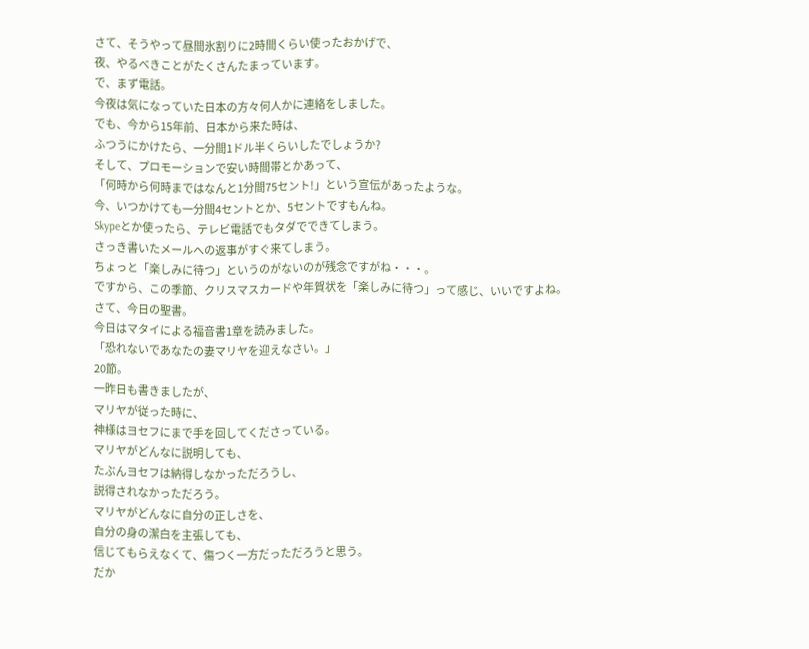さて、そうやって昼間氷割りに2時間くらい使ったおかげで、
夜、やるべきことがたくさんたまっています。
で、まず電話。
今夜は気になっていた日本の方々何人かに連絡をしました。
でも、今から15年前、日本から来た時は、
ふつうにかけたら、一分間1ドル半くらいしたでしょうか?
そして、プロモーションで安い時間帯とかあって、
「何時から何時まではなんと1分間75セント!」という宣伝があったような。
今、いつかけても一分間4セントとか、5セントですもんね。
Skypeとか使ったら、テレビ電話でもタダでできてしまう。
さっき書いたメールへの返事がすぐ来てしまう。
ちょっと「楽しみに待つ」というのがないのが残念ですがね・・・。
ですから、この季節、クリスマスカードや年賀状を「楽しみに待つ」って感じ、いいですよね。
さて、今日の聖書。
今日はマタイによる福音書1章を読みました。
「恐れないであなたの妻マリヤを迎えなさい。」
20節。
一昨日も書きましたが、
マリヤが従った時に、
神様はヨセフにまで手を回してくださっている。
マリヤがどんなに説明しても、
たぶんヨセフは納得しなかっただろうし、
説得されなかっただろう。
マリヤがどんなに自分の正しさを、
自分の身の潔白を主張しても、
信じてもらえなくて、傷つく一方だっただろうと思う。
だか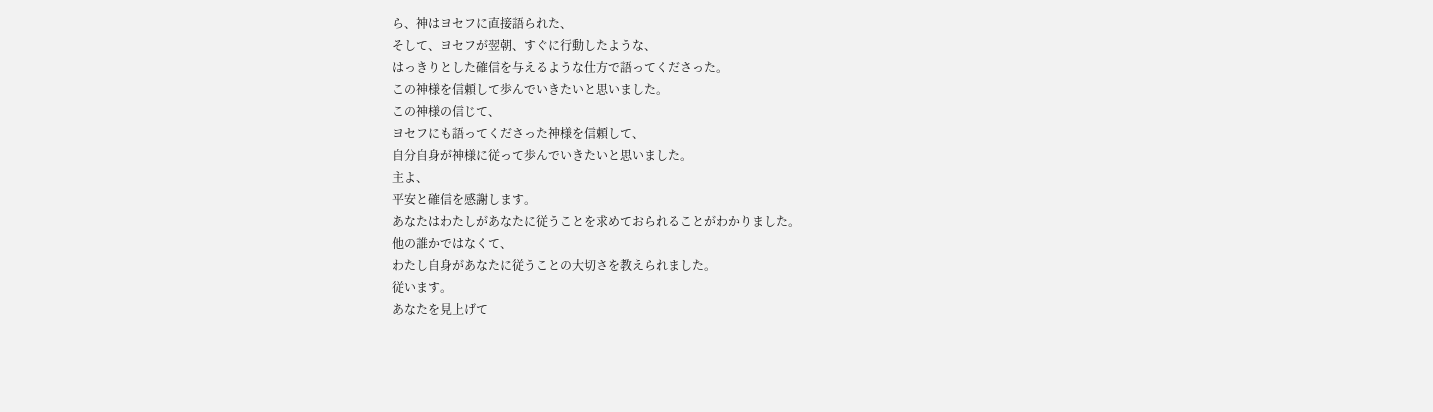ら、神はヨセフに直接語られた、
そして、ヨセフが翌朝、すぐに行動したような、
はっきりとした確信を与えるような仕方で語ってくださった。
この神様を信頼して歩んでいきたいと思いました。
この神様の信じて、
ヨセフにも語ってくださった神様を信頼して、
自分自身が神様に従って歩んでいきたいと思いました。
主よ、
平安と確信を感謝します。
あなたはわたしがあなたに従うことを求めておられることがわかりました。
他の誰かではなくて、
わたし自身があなたに従うことの大切さを教えられました。
従います。
あなたを見上げて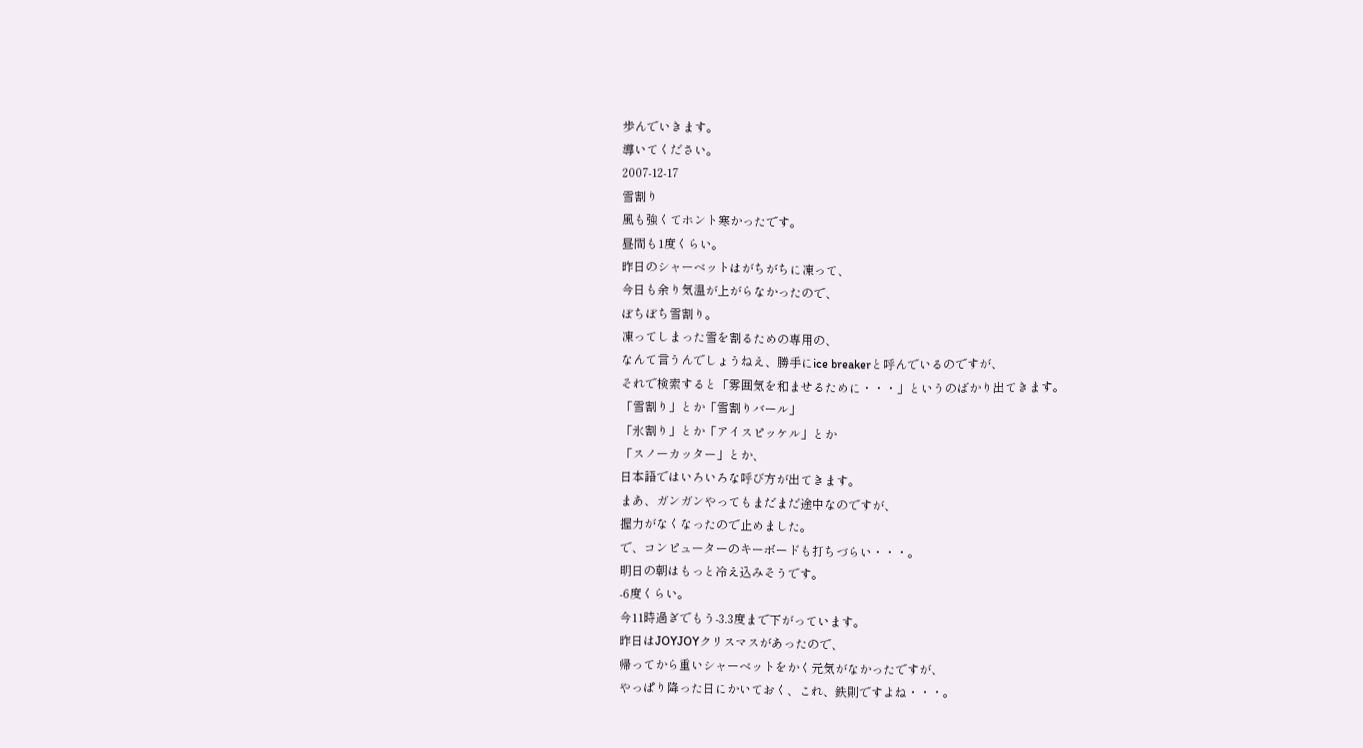歩んでいきます。
導いてください。
2007-12-17
雪割り
風も強くてホント寒かったです。
昼間も1度くらい。
昨日のシャーベットはがちがちに凍って、
今日も余り気温が上がらなかったので、
ぼちぼち雪割り。
凍ってしまった雪を割るための専用の、
なんて言うんでしょうねえ、勝手にice breakerと呼んでいるのですが、
それで検索すると「雰囲気を和ませるために・・・」というのばかり出てきます。
「雪割り」とか「雪割りバール」
「氷割り」とか「アイスピッケル」とか
「スノーカッター」とか、
日本語ではいろいろな呼び方が出てきます。
まあ、ガンガンやってもまだまだ途中なのですが、
握力がなくなったので止めました。
で、コンピューターのキーボードも打ちづらい・・・。
明日の朝はもっと冷え込みそうです。
-6度くらい。
今11時過ぎでもう-3.3度まで下がっています。
昨日はJOYJOYクリスマスがあったので、
帰ってから重いシャーベットをかく元気がなかったですが、
やっぱり降った日にかいておく、これ、鉄則ですよね・・・。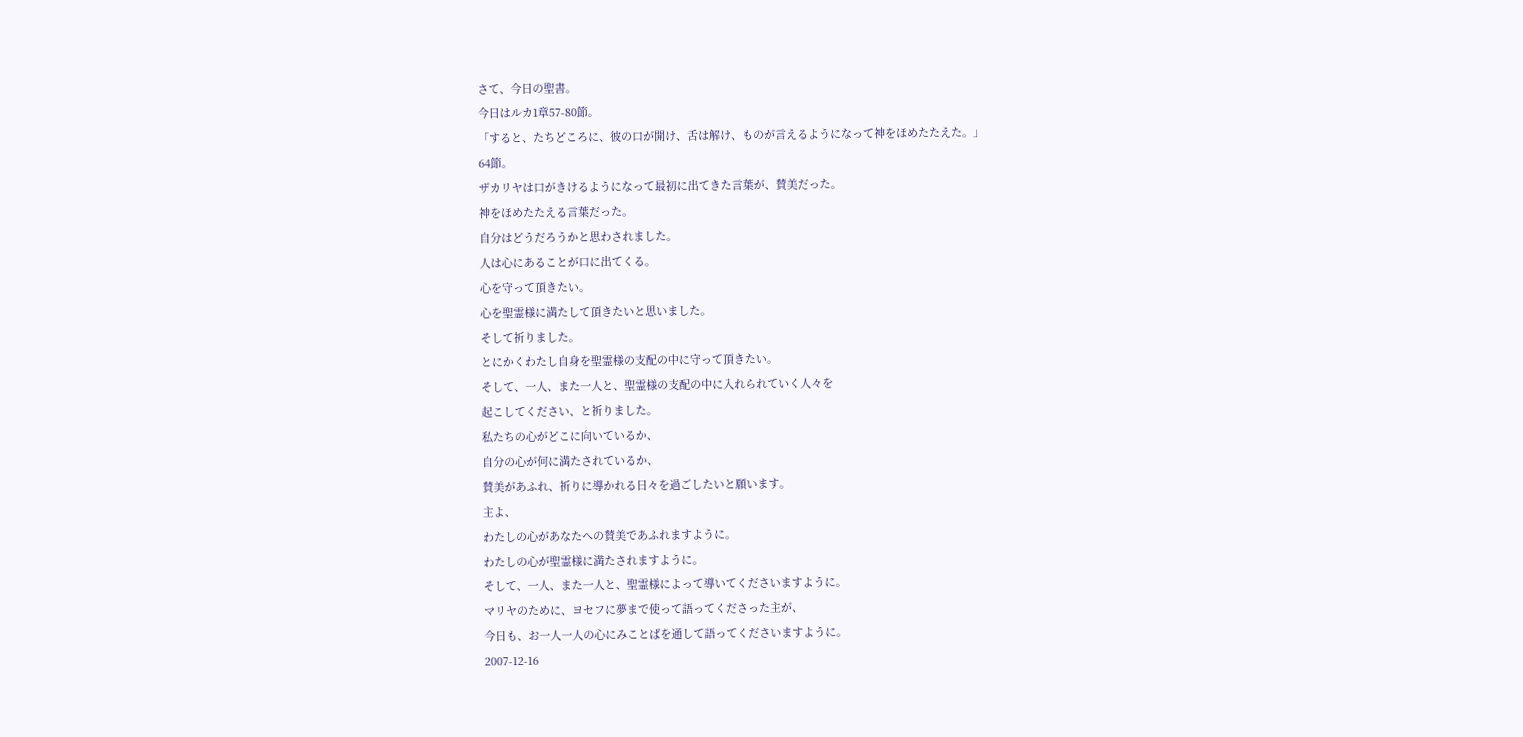さて、今日の聖書。
今日はルカ1章57-80節。
「すると、たちどころに、彼の口が開け、舌は解け、ものが言えるようになって神をほめたたえた。」
64節。
ザカリヤは口がきけるようになって最初に出てきた言葉が、賛美だった。
神をほめたたえる言葉だった。
自分はどうだろうかと思わされました。
人は心にあることが口に出てくる。
心を守って頂きたい。
心を聖霊様に満たして頂きたいと思いました。
そして祈りました。
とにかくわたし自身を聖霊様の支配の中に守って頂きたい。
そして、一人、また一人と、聖霊様の支配の中に入れられていく人々を
起こしてください、と祈りました。
私たちの心がどこに向いているか、
自分の心が何に満たされているか、
賛美があふれ、祈りに導かれる日々を過ごしたいと願います。
主よ、
わたしの心があなたへの賛美であふれますように。
わたしの心が聖霊様に満たされますように。
そして、一人、また一人と、聖霊様によって導いてくださいますように。
マリヤのために、ヨセフに夢まで使って語ってくださった主が、
今日も、お一人一人の心にみことばを通して語ってくださいますように。
2007-12-16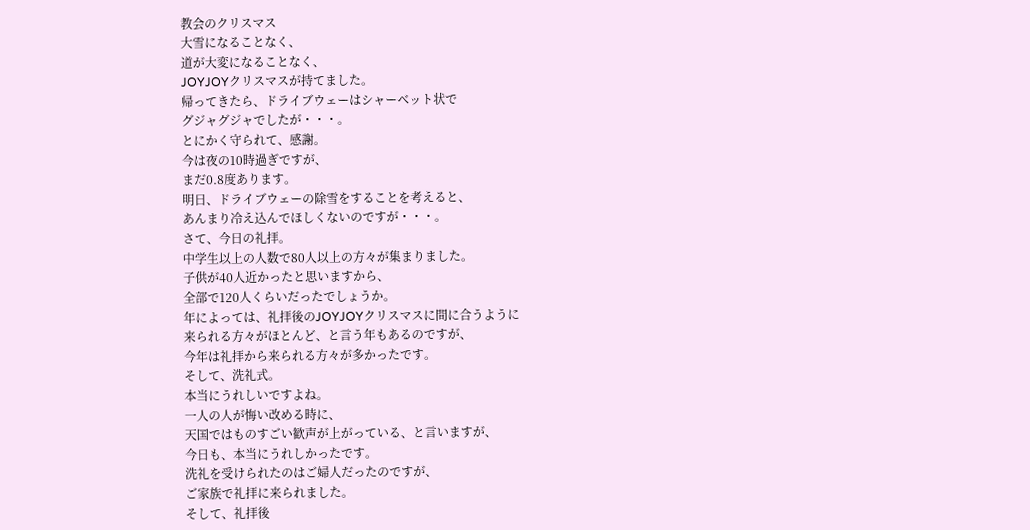教会のクリスマス
大雪になることなく、
道が大変になることなく、
JOYJOYクリスマスが持てました。
帰ってきたら、ドライブウェーはシャーベット状で
グジャグジャでしたが・・・。
とにかく守られて、感謝。
今は夜の10時過ぎですが、
まだ0.8度あります。
明日、ドライブウェーの除雪をすることを考えると、
あんまり冷え込んでほしくないのですが・・・。
さて、今日の礼拝。
中学生以上の人数で80人以上の方々が集まりました。
子供が40人近かったと思いますから、
全部で120人くらいだったでしょうか。
年によっては、礼拝後のJOYJOYクリスマスに間に合うように
来られる方々がほとんど、と言う年もあるのですが、
今年は礼拝から来られる方々が多かったです。
そして、洗礼式。
本当にうれしいですよね。
一人の人が悔い改める時に、
天国ではものすごい歓声が上がっている、と言いますが、
今日も、本当にうれしかったです。
洗礼を受けられたのはご婦人だったのですが、
ご家族で礼拝に来られました。
そして、礼拝後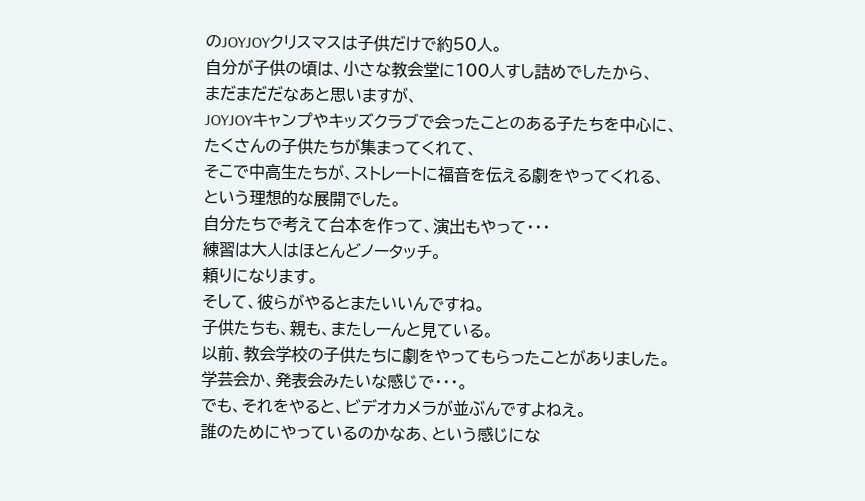のJOYJOYクリスマスは子供だけで約50人。
自分が子供の頃は、小さな教会堂に100人すし詰めでしたから、
まだまだだなあと思いますが、
JOYJOYキャンプやキッズクラブで会ったことのある子たちを中心に、
たくさんの子供たちが集まってくれて、
そこで中高生たちが、ストレートに福音を伝える劇をやってくれる、
という理想的な展開でした。
自分たちで考えて台本を作って、演出もやって・・・
練習は大人はほとんどノータッチ。
頼りになります。
そして、彼らがやるとまたいいんですね。
子供たちも、親も、またしーんと見ている。
以前、教会学校の子供たちに劇をやってもらったことがありました。
学芸会か、発表会みたいな感じで・・・。
でも、それをやると、ビデオカメラが並ぶんですよねえ。
誰のためにやっているのかなあ、という感じにな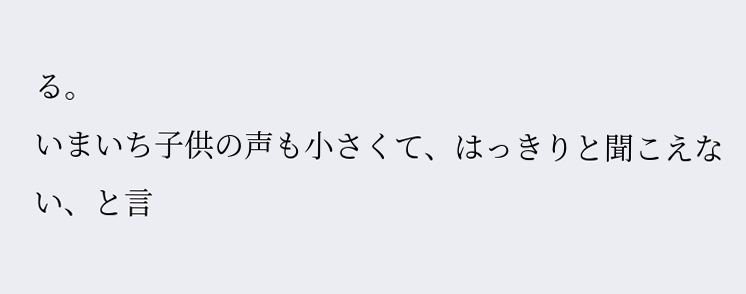る。
いまいち子供の声も小さくて、はっきりと聞こえない、と言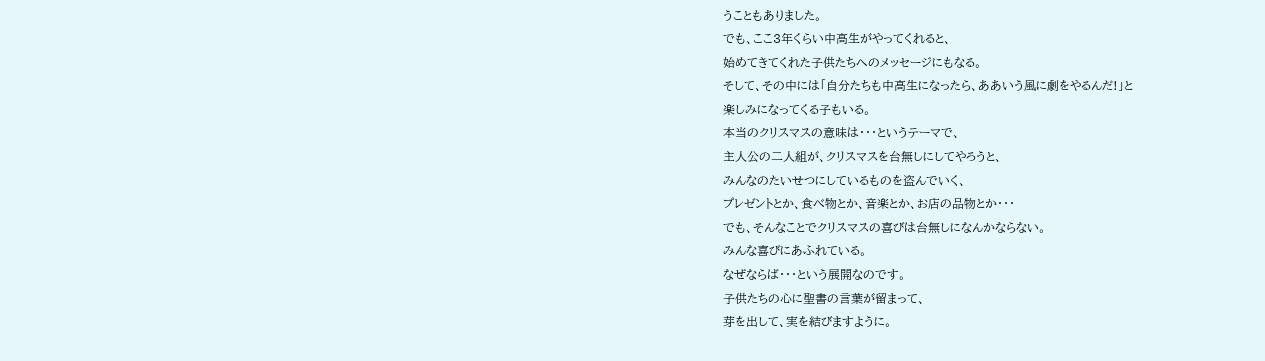うこともありました。
でも、ここ3年くらい中高生がやってくれると、
始めてきてくれた子供たちへのメッセージにもなる。
そして、その中には「自分たちも中高生になったら、ああいう風に劇をやるんだ!」と
楽しみになってくる子もいる。
本当のクリスマスの意味は・・・というテーマで、
主人公の二人組が、クリスマスを台無しにしてやろうと、
みんなのたいせつにしているものを盗んでいく、
プレゼントとか、食べ物とか、音楽とか、お店の品物とか・・・
でも、そんなことでクリスマスの喜びは台無しになんかならない。
みんな喜びにあふれている。
なぜならば・・・という展開なのです。
子供たちの心に聖書の言葉が留まって、
芽を出して、実を結びますように。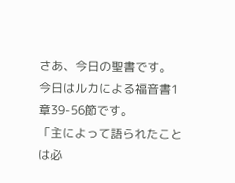さあ、今日の聖書です。
今日はルカによる福音書1章39-56節です。
「主によって語られたことは必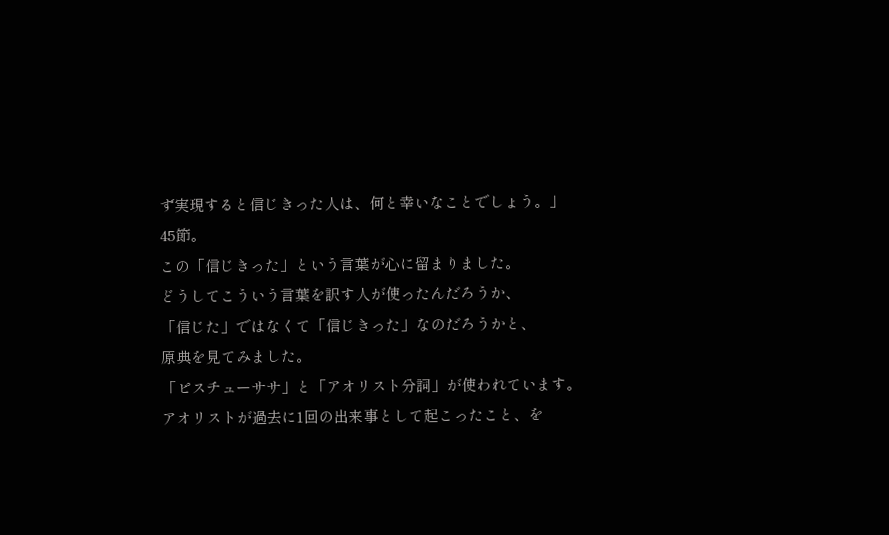ず実現すると信じきった人は、何と幸いなことでしょう。」
45節。
この「信じきった」という言葉が心に留まりました。
どうしてこういう言葉を訳す人が使ったんだろうか、
「信じた」ではなくて「信じきった」なのだろうかと、
原典を見てみました。
「ピスチューササ」と「アオリスト分詞」が使われています。
アオリストが過去に1回の出来事として起こったこと、を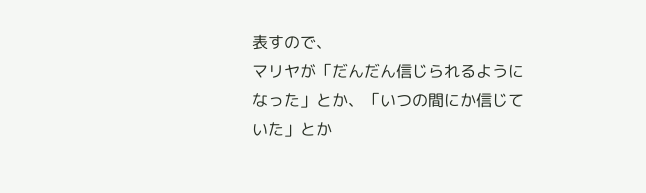表すので、
マリヤが「だんだん信じられるようになった」とか、「いつの間にか信じていた」とか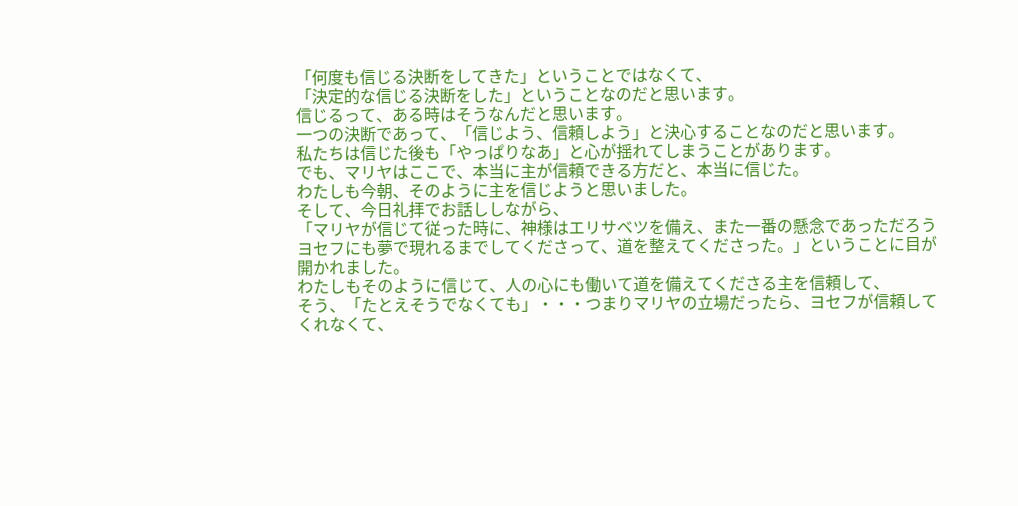「何度も信じる決断をしてきた」ということではなくて、
「決定的な信じる決断をした」ということなのだと思います。
信じるって、ある時はそうなんだと思います。
一つの決断であって、「信じよう、信頼しよう」と決心することなのだと思います。
私たちは信じた後も「やっぱりなあ」と心が揺れてしまうことがあります。
でも、マリヤはここで、本当に主が信頼できる方だと、本当に信じた。
わたしも今朝、そのように主を信じようと思いました。
そして、今日礼拝でお話ししながら、
「マリヤが信じて従った時に、神様はエリサベツを備え、また一番の懸念であっただろうヨセフにも夢で現れるまでしてくださって、道を整えてくださった。」ということに目が開かれました。
わたしもそのように信じて、人の心にも働いて道を備えてくださる主を信頼して、
そう、「たとえそうでなくても」・・・つまりマリヤの立場だったら、ヨセフが信頼してくれなくて、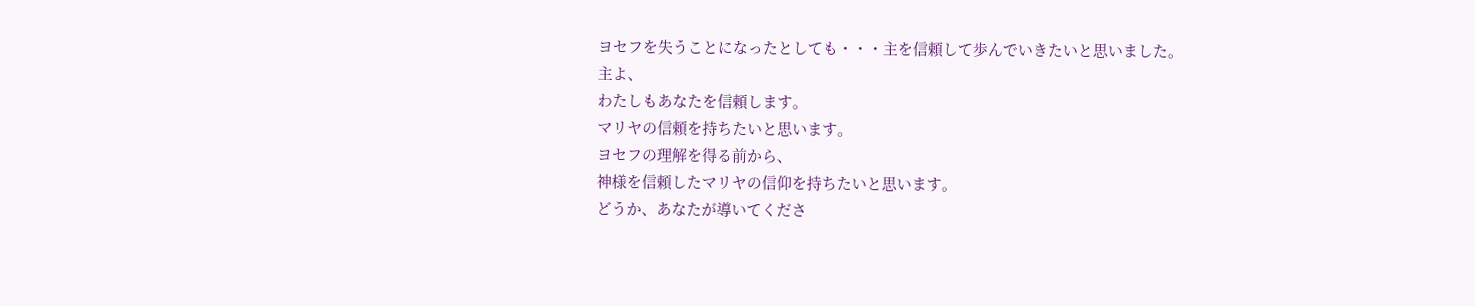ヨセフを失うことになったとしても・・・主を信頼して歩んでいきたいと思いました。
主よ、
わたしもあなたを信頼します。
マリヤの信頼を持ちたいと思います。
ヨセフの理解を得る前から、
神様を信頼したマリヤの信仰を持ちたいと思います。
どうか、あなたが導いてくださ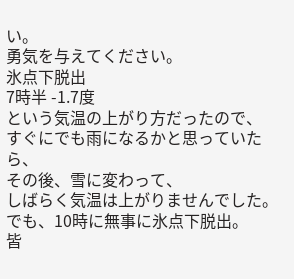い。
勇気を与えてください。
氷点下脱出
7時半 -1.7度
という気温の上がり方だったので、
すぐにでも雨になるかと思っていたら、
その後、雪に変わって、
しばらく気温は上がりませんでした。
でも、10時に無事に氷点下脱出。
皆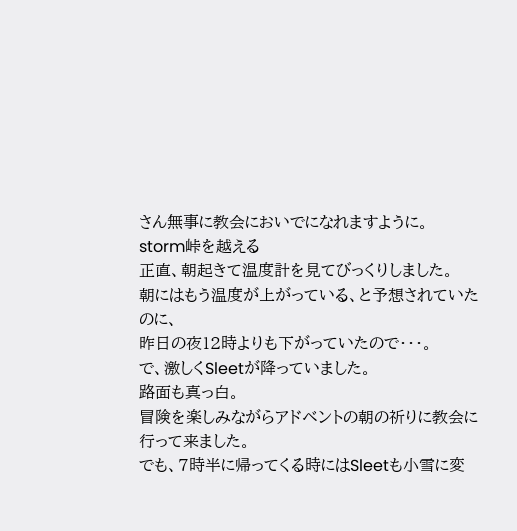さん無事に教会においでになれますように。
storm峠を越える
正直、朝起きて温度計を見てびっくりしました。
朝にはもう温度が上がっている、と予想されていたのに、
昨日の夜12時よりも下がっていたので・・・。
で、激しくSleetが降っていました。
路面も真っ白。
冒険を楽しみながらアドベントの朝の祈りに教会に行って来ました。
でも、7時半に帰ってくる時にはSleetも小雪に変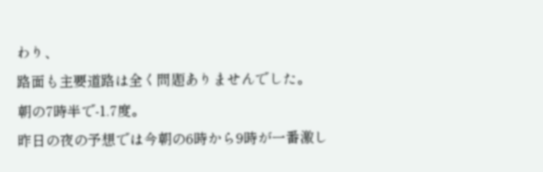わり、
路面も主要道路は全く問題ありませんでした。
朝の7時半で-1.7度。
昨日の夜の予想では今朝の6時から9時が一番激し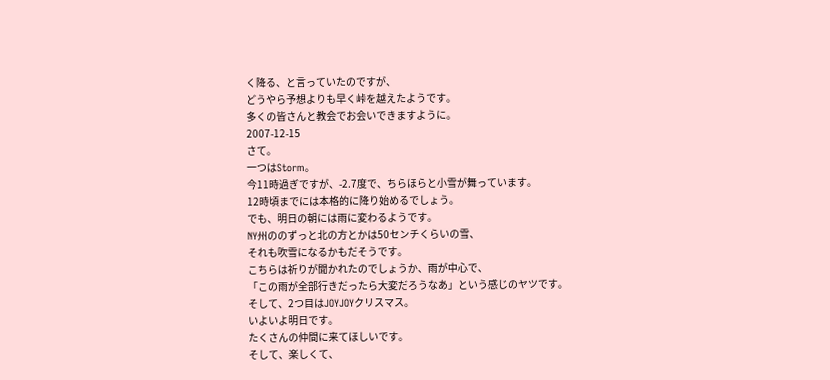く降る、と言っていたのですが、
どうやら予想よりも早く峠を越えたようです。
多くの皆さんと教会でお会いできますように。
2007-12-15
さて。
一つはStorm。
今11時過ぎですが、-2.7度で、ちらほらと小雪が舞っています。
12時頃までには本格的に降り始めるでしょう。
でも、明日の朝には雨に変わるようです。
NY州ののずっと北の方とかは50センチくらいの雪、
それも吹雪になるかもだそうです。
こちらは祈りが聞かれたのでしょうか、雨が中心で、
「この雨が全部行きだったら大変だろうなあ」という感じのヤツです。
そして、2つ目はJOYJOYクリスマス。
いよいよ明日です。
たくさんの仲間に来てほしいです。
そして、楽しくて、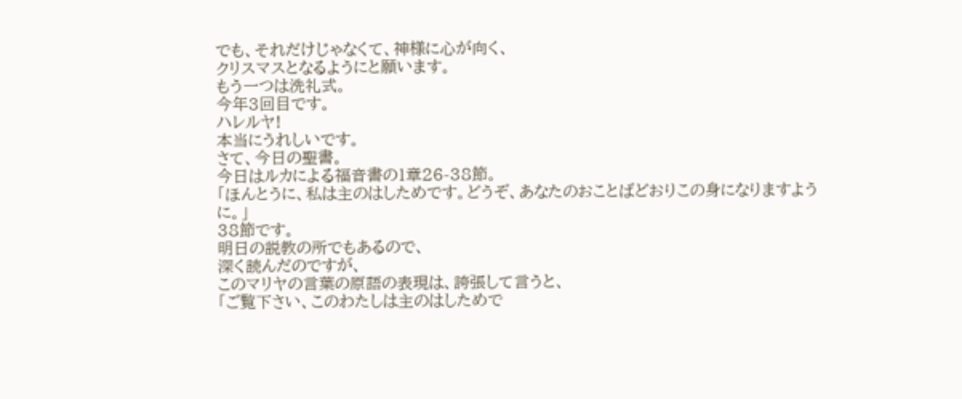でも、それだけじゃなくて、神様に心が向く、
クリスマスとなるようにと願います。
もう一つは洗礼式。
今年3回目です。
ハレルヤ!
本当にうれしいです。
さて、今日の聖書。
今日はルカによる福音書の1章26-38節。
「ほんとうに、私は主のはしためです。どうぞ、あなたのおことばどおりこの身になりますように。」
38節です。
明日の説教の所でもあるので、
深く読んだのですが、
このマリヤの言葉の原語の表現は、誇張して言うと、
「ご覧下さい、このわたしは主のはしためで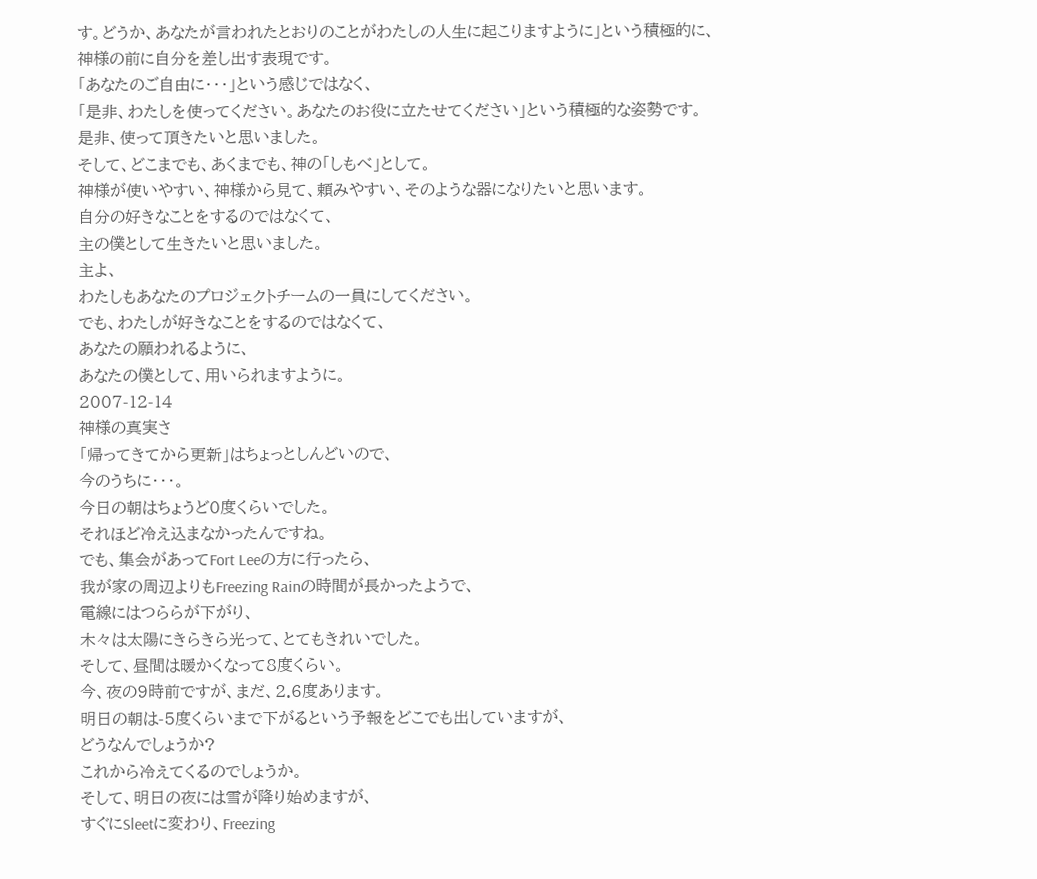す。どうか、あなたが言われたとおりのことがわたしの人生に起こりますように」という積極的に、
神様の前に自分を差し出す表現です。
「あなたのご自由に・・・」という感じではなく、
「是非、わたしを使ってください。あなたのお役に立たせてください」という積極的な姿勢です。
是非、使って頂きたいと思いました。
そして、どこまでも、あくまでも、神の「しもべ」として。
神様が使いやすい、神様から見て、頼みやすい、そのような器になりたいと思います。
自分の好きなことをするのではなくて、
主の僕として生きたいと思いました。
主よ、
わたしもあなたのプロジェクトチームの一員にしてください。
でも、わたしが好きなことをするのではなくて、
あなたの願われるように、
あなたの僕として、用いられますように。
2007-12-14
神様の真実さ
「帰ってきてから更新」はちょっとしんどいので、
今のうちに・・・。
今日の朝はちょうど0度くらいでした。
それほど冷え込まなかったんですね。
でも、集会があってFort Leeの方に行ったら、
我が家の周辺よりもFreezing Rainの時間が長かったようで、
電線にはつららが下がり、
木々は太陽にきらきら光って、とてもきれいでした。
そして、昼間は暖かくなって8度くらい。
今、夜の9時前ですが、まだ、2.6度あります。
明日の朝は-5度くらいまで下がるという予報をどこでも出していますが、
どうなんでしょうか?
これから冷えてくるのでしょうか。
そして、明日の夜には雪が降り始めますが、
すぐにSleetに変わり、Freezing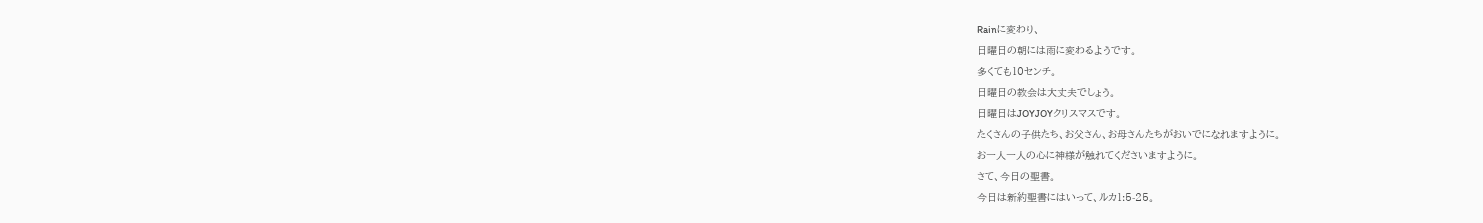Rainに変わり、
日曜日の朝には雨に変わるようです。
多くても10センチ。
日曜日の教会は大丈夫でしょう。
日曜日はJOYJOYクリスマスです。
たくさんの子供たち、お父さん、お母さんたちがおいでになれますように。
お一人一人の心に神様が触れてくださいますように。
さて、今日の聖書。
今日は新約聖書にはいって、ルカ1:5-25。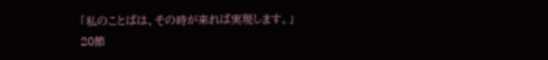「私のことばは、その時が来れば実現します。」
20節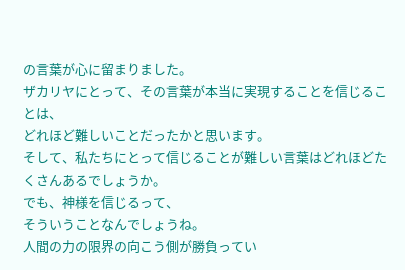の言葉が心に留まりました。
ザカリヤにとって、その言葉が本当に実現することを信じることは、
どれほど難しいことだったかと思います。
そして、私たちにとって信じることが難しい言葉はどれほどたくさんあるでしょうか。
でも、神様を信じるって、
そういうことなんでしょうね。
人間の力の限界の向こう側が勝負ってい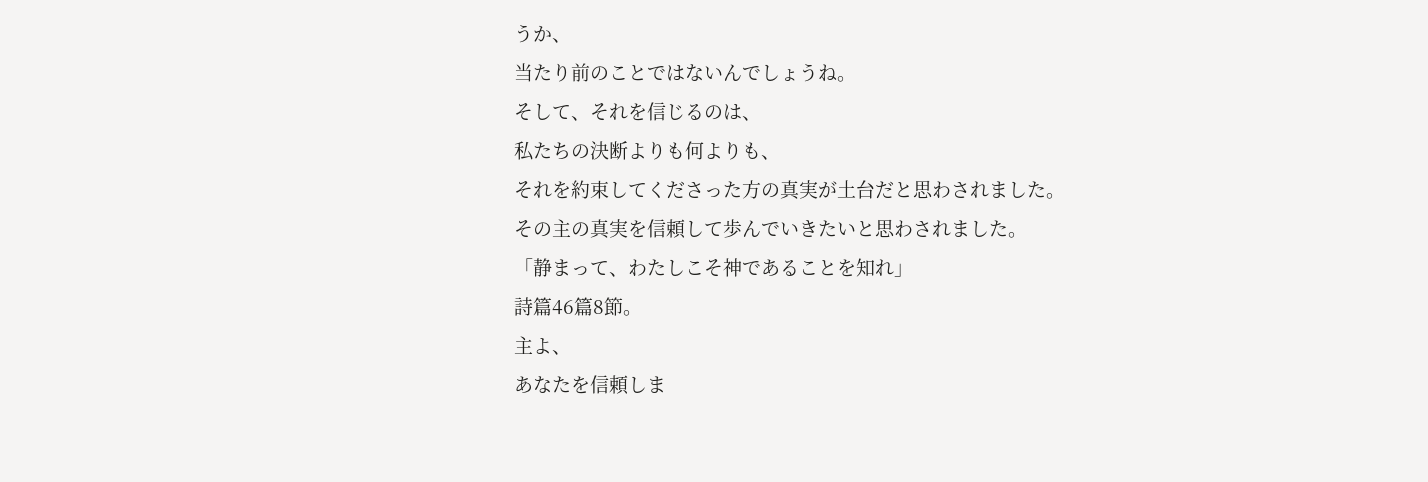うか、
当たり前のことではないんでしょうね。
そして、それを信じるのは、
私たちの決断よりも何よりも、
それを約束してくださった方の真実が土台だと思わされました。
その主の真実を信頼して歩んでいきたいと思わされました。
「静まって、わたしこそ神であることを知れ」
詩篇46篇8節。
主よ、
あなたを信頼しま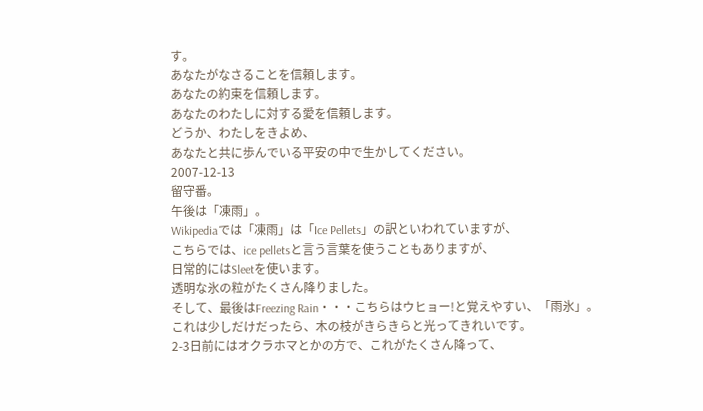す。
あなたがなさることを信頼します。
あなたの約束を信頼します。
あなたのわたしに対する愛を信頼します。
どうか、わたしをきよめ、
あなたと共に歩んでいる平安の中で生かしてください。
2007-12-13
留守番。
午後は「凍雨」。
Wikipediaでは「凍雨」は「Ice Pellets」の訳といわれていますが、
こちらでは、ice pelletsと言う言葉を使うこともありますが、
日常的にはSleetを使います。
透明な氷の粒がたくさん降りました。
そして、最後はFreezing Rain・・・こちらはウヒョー!と覚えやすい、「雨氷」。
これは少しだけだったら、木の枝がきらきらと光ってきれいです。
2-3日前にはオクラホマとかの方で、これがたくさん降って、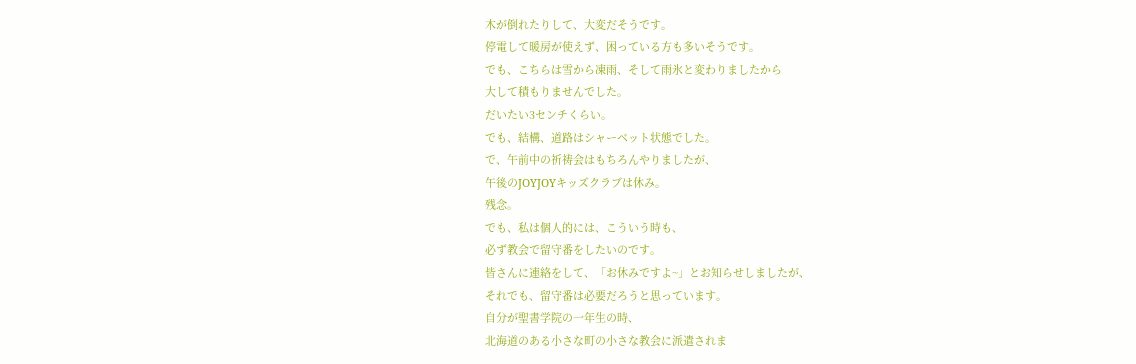木が倒れたりして、大変だそうです。
停電して暖房が使えず、困っている方も多いそうです。
でも、こちらは雪から凍雨、そして雨氷と変わりましたから
大して積もりませんでした。
だいたい3センチくらい。
でも、結構、道路はシャーベット状態でした。
で、午前中の祈祷会はもちろんやりましたが、
午後のJOYJOYキッズクラブは休み。
残念。
でも、私は個人的には、こういう時も、
必ず教会で留守番をしたいのです。
皆さんに連絡をして、「お休みですよ~」とお知らせしましたが、
それでも、留守番は必要だろうと思っています。
自分が聖書学院の一年生の時、
北海道のある小さな町の小さな教会に派遣されま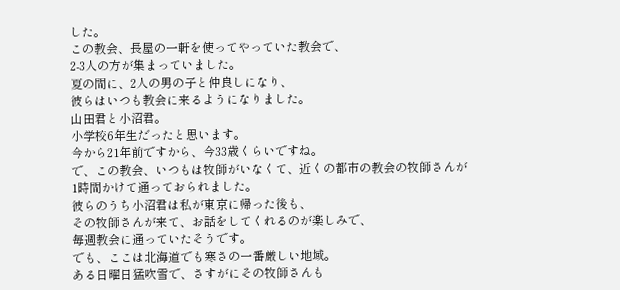した。
この教会、長屋の一軒を使ってやっていた教会で、
2-3人の方が集まっていました。
夏の間に、2人の男の子と仲良しになり、
彼らはいつも教会に来るようになりました。
山田君と小沼君。
小学校6年生だったと思います。
今から21年前ですから、今33歳くらいですね。
で、この教会、いつもは牧師がいなくて、近くの都市の教会の牧師さんが
1時間かけて通っておられました。
彼らのうち小沼君は私が東京に帰った後も、
その牧師さんが来て、お話をしてくれるのが楽しみで、
毎週教会に通っていたそうです。
でも、ここは北海道でも寒さの一番厳しい地域。
ある日曜日猛吹雪で、さすがにその牧師さんも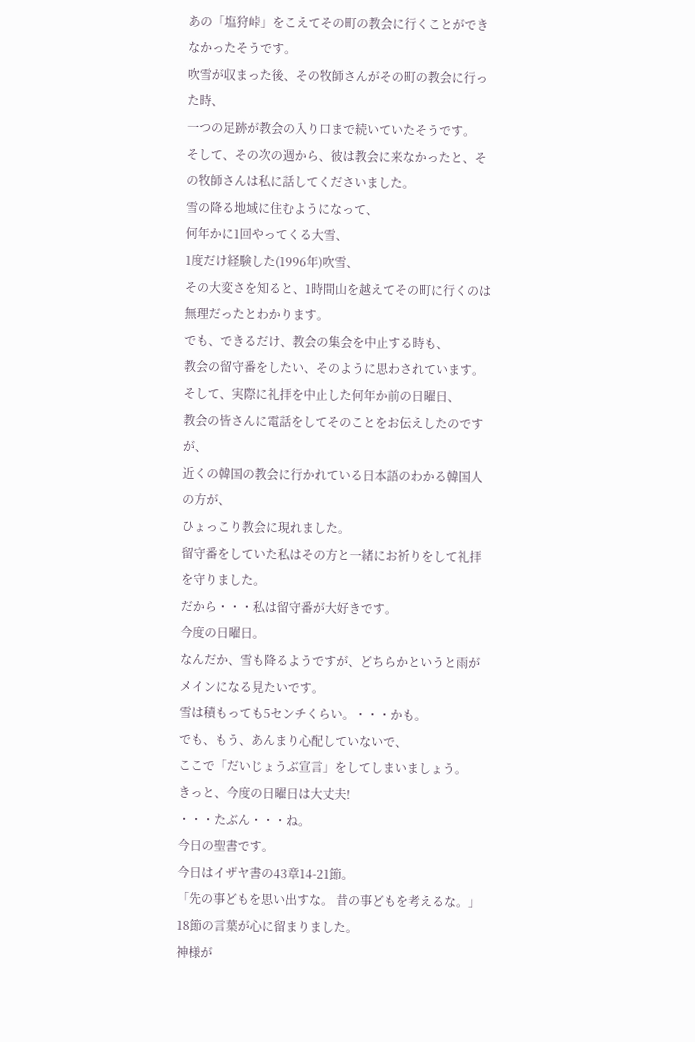あの「塩狩峠」をこえてその町の教会に行くことができなかったそうです。
吹雪が収まった後、その牧師さんがその町の教会に行った時、
一つの足跡が教会の入り口まで続いていたそうです。
そして、その次の週から、彼は教会に来なかったと、その牧師さんは私に話してくださいました。
雪の降る地域に住むようになって、
何年かに1回やってくる大雪、
1度だけ経験した(1996年)吹雪、
その大変さを知ると、1時間山を越えてその町に行くのは無理だったとわかります。
でも、できるだけ、教会の集会を中止する時も、
教会の留守番をしたい、そのように思わされています。
そして、実際に礼拝を中止した何年か前の日曜日、
教会の皆さんに電話をしてそのことをお伝えしたのですが、
近くの韓国の教会に行かれている日本語のわかる韓国人の方が、
ひょっこり教会に現れました。
留守番をしていた私はその方と一緒にお祈りをして礼拝を守りました。
だから・・・私は留守番が大好きです。
今度の日曜日。
なんだか、雪も降るようですが、どちらかというと雨がメインになる見たいです。
雪は積もっても5センチくらい。・・・かも。
でも、もう、あんまり心配していないで、
ここで「だいじょうぶ宣言」をしてしまいましょう。
きっと、今度の日曜日は大丈夫!
・・・たぶん・・・ね。
今日の聖書です。
今日はイザヤ書の43章14-21節。
「先の事どもを思い出すな。 昔の事どもを考えるな。」
18節の言葉が心に留まりました。
神様が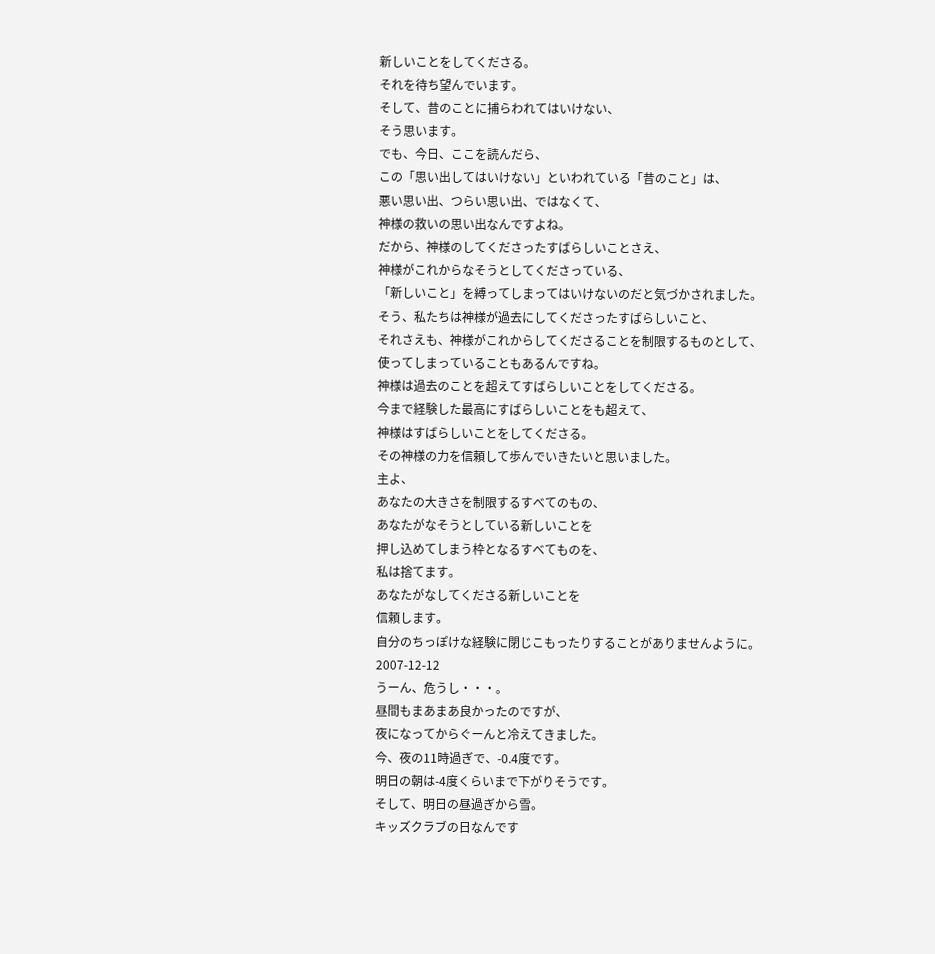新しいことをしてくださる。
それを待ち望んでいます。
そして、昔のことに捕らわれてはいけない、
そう思います。
でも、今日、ここを読んだら、
この「思い出してはいけない」といわれている「昔のこと」は、
悪い思い出、つらい思い出、ではなくて、
神様の救いの思い出なんですよね。
だから、神様のしてくださったすばらしいことさえ、
神様がこれからなそうとしてくださっている、
「新しいこと」を縛ってしまってはいけないのだと気づかされました。
そう、私たちは神様が過去にしてくださったすばらしいこと、
それさえも、神様がこれからしてくださることを制限するものとして、
使ってしまっていることもあるんですね。
神様は過去のことを超えてすばらしいことをしてくださる。
今まで経験した最高にすばらしいことをも超えて、
神様はすばらしいことをしてくださる。
その神様の力を信頼して歩んでいきたいと思いました。
主よ、
あなたの大きさを制限するすべてのもの、
あなたがなそうとしている新しいことを
押し込めてしまう枠となるすべてものを、
私は捨てます。
あなたがなしてくださる新しいことを
信頼します。
自分のちっぽけな経験に閉じこもったりすることがありませんように。
2007-12-12
うーん、危うし・・・。
昼間もまあまあ良かったのですが、
夜になってからぐーんと冷えてきました。
今、夜の11時過ぎで、-0.4度です。
明日の朝は-4度くらいまで下がりそうです。
そして、明日の昼過ぎから雪。
キッズクラブの日なんです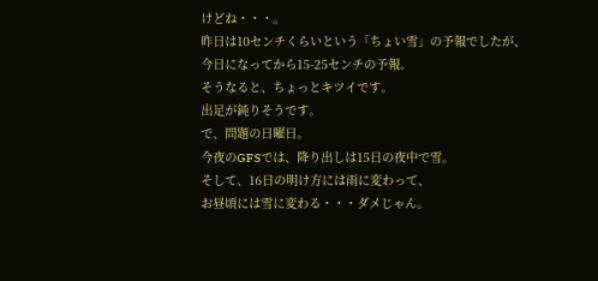けどね・・・。
昨日は10センチくらいという「ちょい雪」の予報でしたが、
今日になってから15-25センチの予報。
そうなると、ちょっとキツイです。
出足が鈍りそうです。
で、問題の日曜日。
今夜のGFSでは、降り出しは15日の夜中で雪。
そして、16日の明け方には雨に変わって、
お昼頃には雪に変わる・・・ダメじゃん。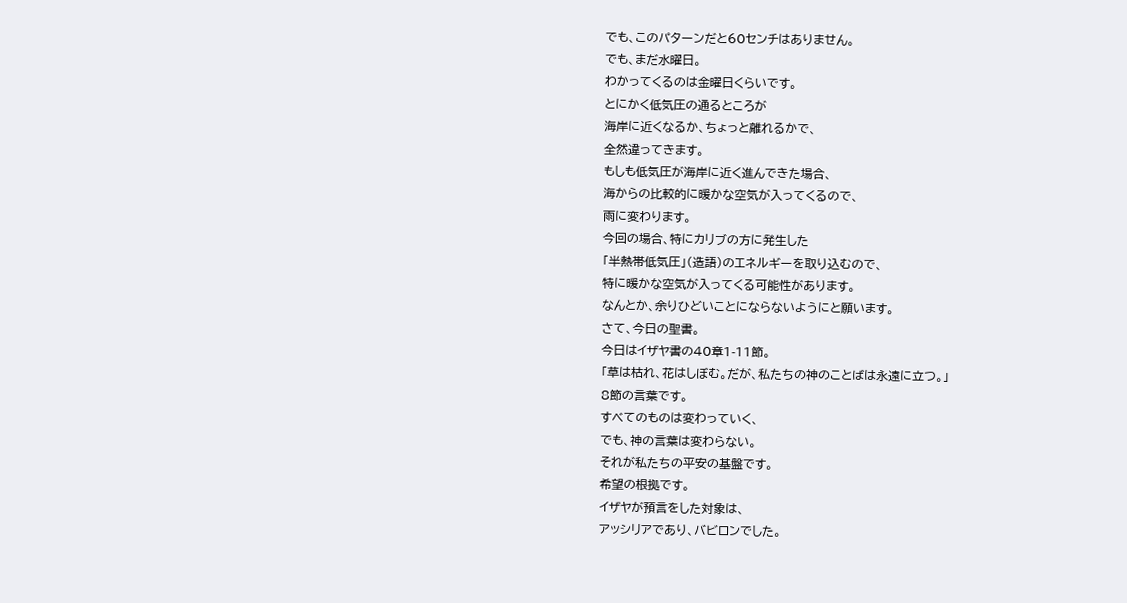でも、このパターンだと60センチはありません。
でも、まだ水曜日。
わかってくるのは金曜日くらいです。
とにかく低気圧の通るところが
海岸に近くなるか、ちょっと離れるかで、
全然違ってきます。
もしも低気圧が海岸に近く進んできた場合、
海からの比較的に暖かな空気が入ってくるので、
雨に変わります。
今回の場合、特にカリブの方に発生した
「半熱帯低気圧」(造語)のエネルギーを取り込むので、
特に暖かな空気が入ってくる可能性があります。
なんとか、余りひどいことにならないようにと願います。
さて、今日の聖書。
今日はイザヤ書の40章1-11節。
「草は枯れ、花はしぼむ。だが、私たちの神のことばは永遠に立つ。」
8節の言葉です。
すべてのものは変わっていく、
でも、神の言葉は変わらない。
それが私たちの平安の基盤です。
希望の根拠です。
イザヤが預言をした対象は、
アッシリアであり、バビロンでした。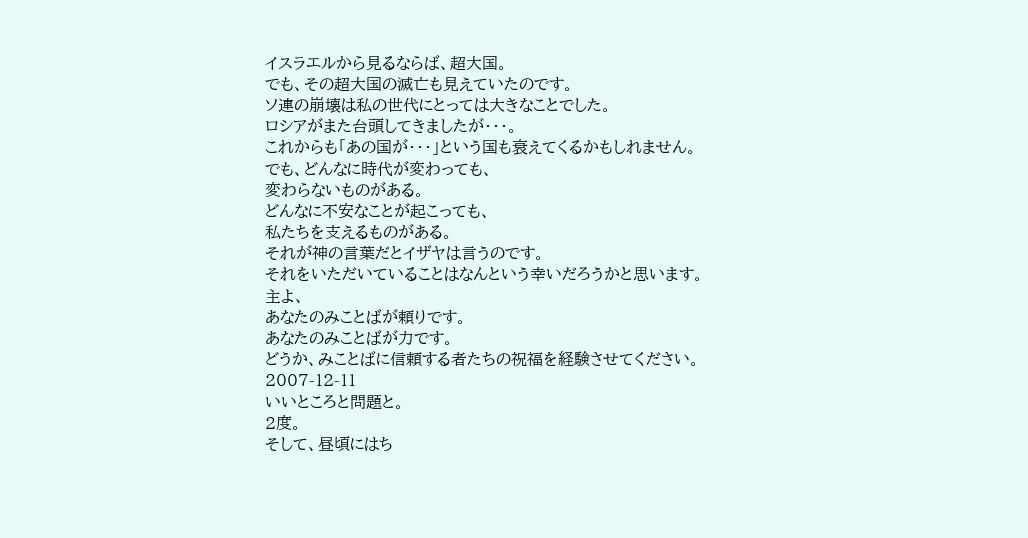イスラエルから見るならば、超大国。
でも、その超大国の滅亡も見えていたのです。
ソ連の崩壊は私の世代にとっては大きなことでした。
ロシアがまた台頭してきましたが・・・。
これからも「あの国が・・・」という国も衰えてくるかもしれません。
でも、どんなに時代が変わっても、
変わらないものがある。
どんなに不安なことが起こっても、
私たちを支えるものがある。
それが神の言葉だとイザヤは言うのです。
それをいただいていることはなんという幸いだろうかと思います。
主よ、
あなたのみことばが頼りです。
あなたのみことばが力です。
どうか、みことばに信頼する者たちの祝福を経験させてください。
2007-12-11
いいところと問題と。
2度。
そして、昼頃にはち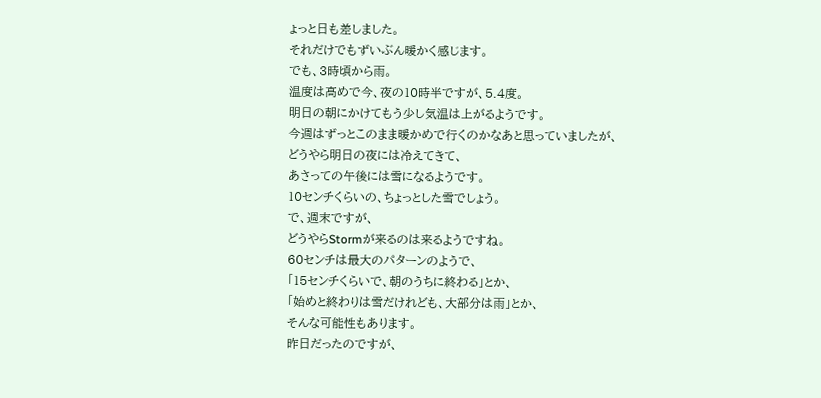ょっと日も差しました。
それだけでもずいぶん暖かく感じます。
でも、3時頃から雨。
温度は高めで今、夜の10時半ですが、5.4度。
明日の朝にかけてもう少し気温は上がるようです。
今週はずっとこのまま暖かめで行くのかなあと思っていましたが、
どうやら明日の夜には冷えてきて、
あさっての午後には雪になるようです。
10センチくらいの、ちょっとした雪でしょう。
で、週末ですが、
どうやらStormが来るのは来るようですね。
60センチは最大のパターンのようで、
「15センチくらいで、朝のうちに終わる」とか、
「始めと終わりは雪だけれども、大部分は雨」とか、
そんな可能性もあります。
昨日だったのですが、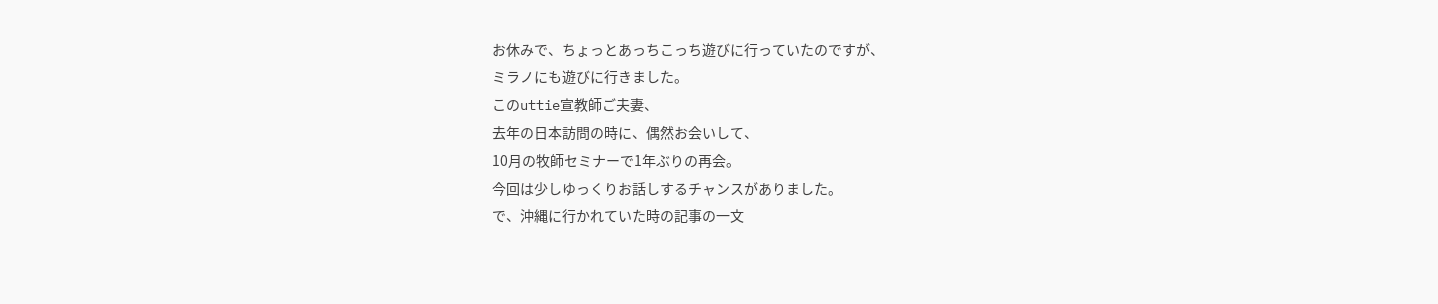お休みで、ちょっとあっちこっち遊びに行っていたのですが、
ミラノにも遊びに行きました。
このuttie宣教師ご夫妻、
去年の日本訪問の時に、偶然お会いして、
10月の牧師セミナーで1年ぶりの再会。
今回は少しゆっくりお話しするチャンスがありました。
で、沖縄に行かれていた時の記事の一文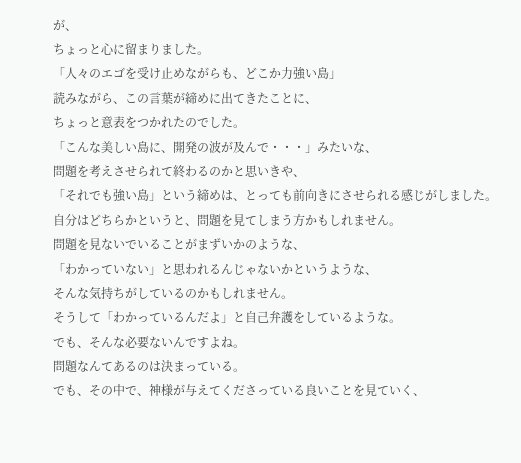が、
ちょっと心に留まりました。
「人々のエゴを受け止めながらも、どこか力強い島」
読みながら、この言葉が締めに出てきたことに、
ちょっと意表をつかれたのでした。
「こんな美しい島に、開発の波が及んで・・・」みたいな、
問題を考えさせられて終わるのかと思いきや、
「それでも強い島」という締めは、とっても前向きにさせられる感じがしました。
自分はどちらかというと、問題を見てしまう方かもしれません。
問題を見ないでいることがまずいかのような、
「わかっていない」と思われるんじゃないかというような、
そんな気持ちがしているのかもしれません。
そうして「わかっているんだよ」と自己弁護をしているような。
でも、そんな必要ないんですよね。
問題なんてあるのは決まっている。
でも、その中で、神様が与えてくださっている良いことを見ていく、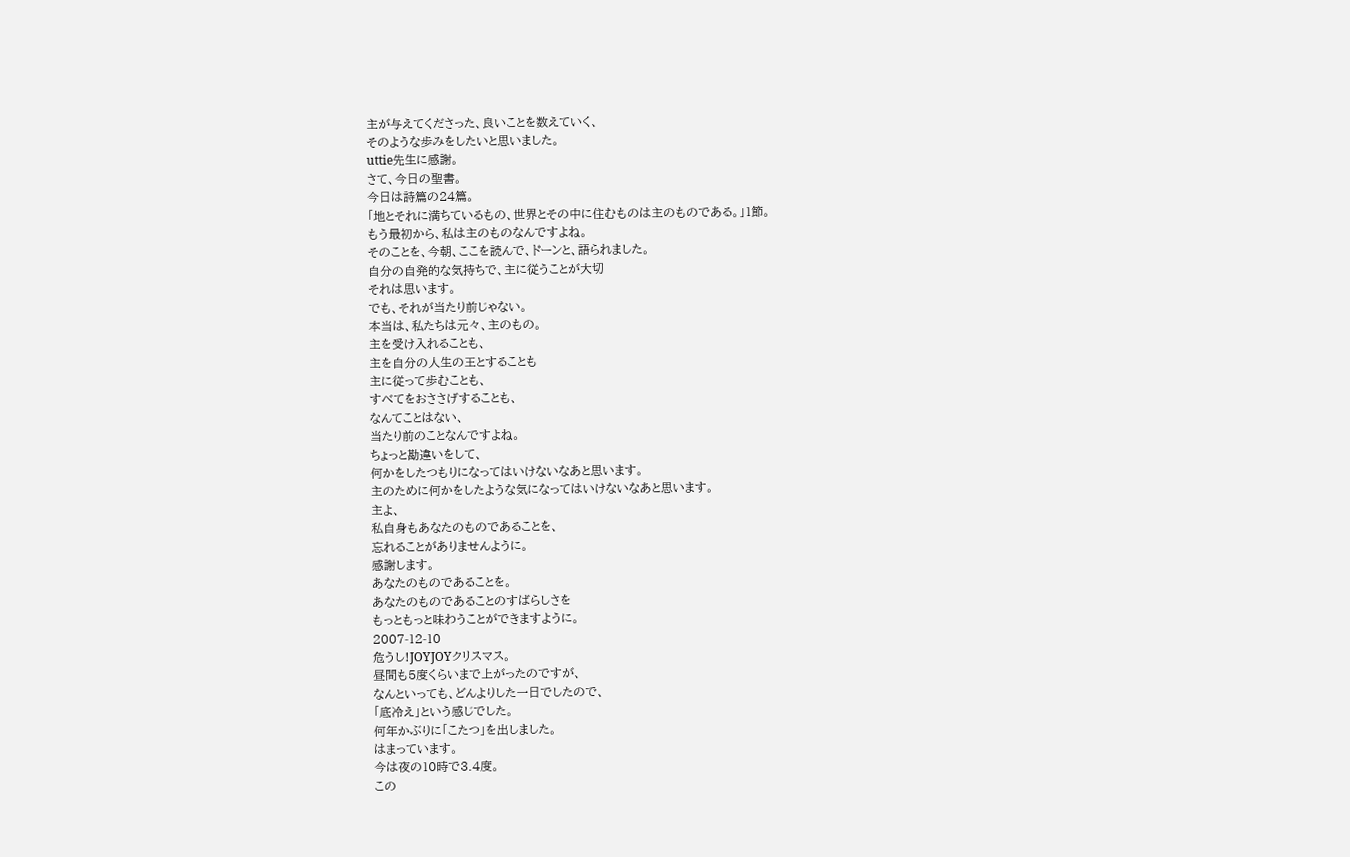主が与えてくださった、良いことを数えていく、
そのような歩みをしたいと思いました。
uttie先生に感謝。
さて、今日の聖書。
今日は詩篇の24篇。
「地とそれに満ちているもの、世界とその中に住むものは主のものである。」1節。
もう最初から、私は主のものなんですよね。
そのことを、今朝、ここを読んで、ドーンと、語られました。
自分の自発的な気持ちで、主に従うことが大切
それは思います。
でも、それが当たり前じゃない。
本当は、私たちは元々、主のもの。
主を受け入れることも、
主を自分の人生の王とすることも
主に従って歩むことも、
すべてをおささげすることも、
なんてことはない、
当たり前のことなんですよね。
ちょっと勘違いをして、
何かをしたつもりになってはいけないなあと思います。
主のために何かをしたような気になってはいけないなあと思います。
主よ、
私自身もあなたのものであることを、
忘れることがありませんように。
感謝します。
あなたのものであることを。
あなたのものであることのすばらしさを
もっともっと味わうことができますように。
2007-12-10
危うし!JOYJOYクリスマス。
昼間も5度くらいまで上がったのですが、
なんといっても、どんよりした一日でしたので、
「底冷え」という感じでした。
何年かぶりに「こたつ」を出しました。
はまっています。
今は夜の10時で3.4度。
この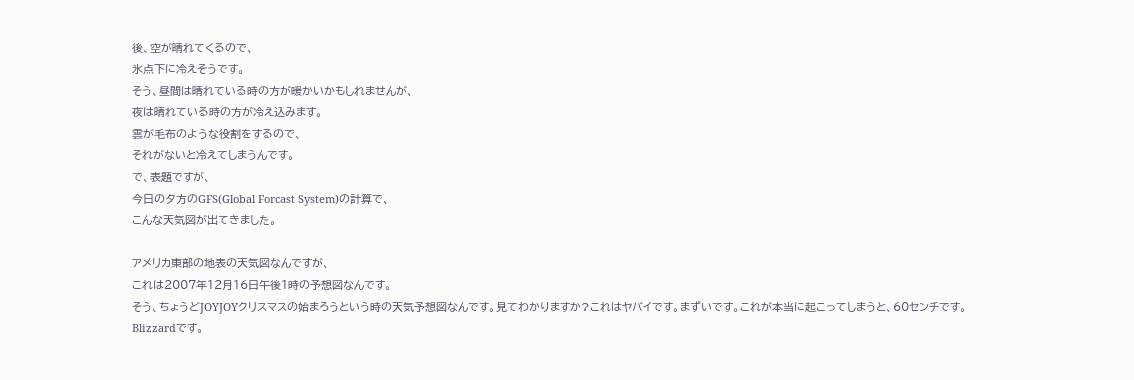後、空が晴れてくるので、
氷点下に冷えそうです。
そう、昼間は晴れている時の方が暖かいかもしれませんが、
夜は晴れている時の方が冷え込みます。
雲が毛布のような役割をするので、
それがないと冷えてしまうんです。
で、表題ですが、
今日の夕方のGFS(Global Forcast System)の計算で、
こんな天気図が出てきました。

アメリカ東部の地表の天気図なんですが、
これは2007年12月16日午後1時の予想図なんです。
そう、ちょうどJOYJOYクリスマスの始まろうという時の天気予想図なんです。見てわかりますか?これはヤバイです。まずいです。これが本当に起こってしまうと、60センチです。Blizzardです。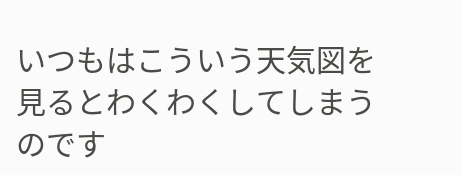いつもはこういう天気図を見るとわくわくしてしまうのです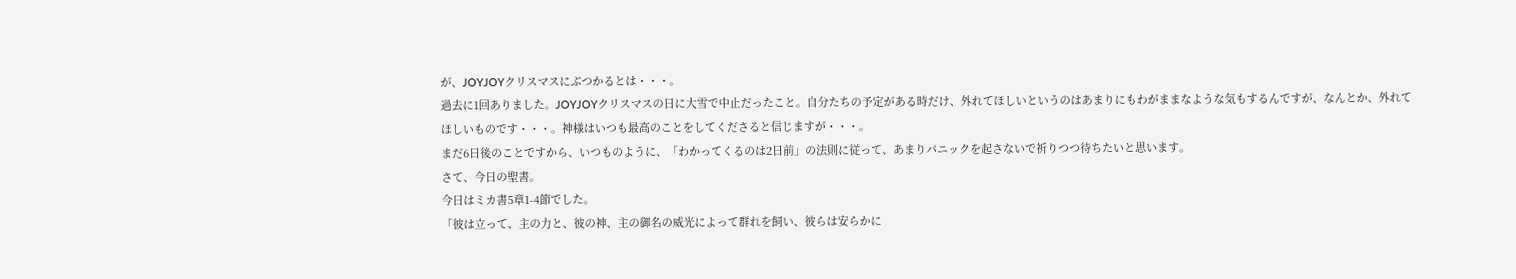が、JOYJOYクリスマスにぶつかるとは・・・。
過去に1回ありました。JOYJOYクリスマスの日に大雪で中止だったこと。自分たちの予定がある時だけ、外れてほしいというのはあまりにもわがままなような気もするんですが、なんとか、外れてほしいものです・・・。神様はいつも最高のことをしてくださると信じますが・・・。
まだ6日後のことですから、いつものように、「わかってくるのは2日前」の法則に従って、あまりパニックを起さないで祈りつつ待ちたいと思います。
さて、今日の聖書。
今日はミカ書5章1-4節でした。
「彼は立って、主の力と、彼の神、主の御名の威光によって群れを飼い、彼らは安らかに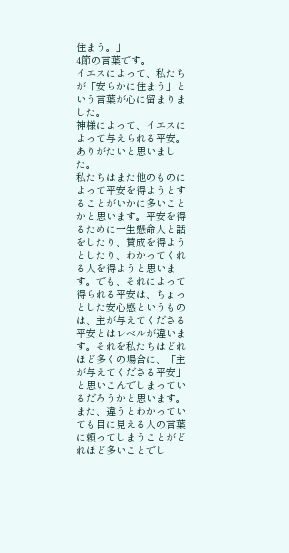住まう。」
4節の言葉です。
イエスによって、私たちが「安らかに住まう」という言葉が心に留まりました。
神様によって、イエスによって与えられる平安。
ありがたいと思いました。
私たちはまた他のものによって平安を得ようとすることがいかに多いことかと思います。平安を得るために一生懸命人と話をしたり、賛成を得ようとしたり、わかってくれる人を得ようと思います。でも、それによって得られる平安は、ちょっとした安心感というものは、主が与えてくださる平安とはレベルが違います。それを私たちはどれほど多くの場合に、「主が与えてくださる平安」と思いこんでしまっているだろうかと思います。また、違うとわかっていても目に見える人の言葉に頼ってしまうことがどれほど多いことでし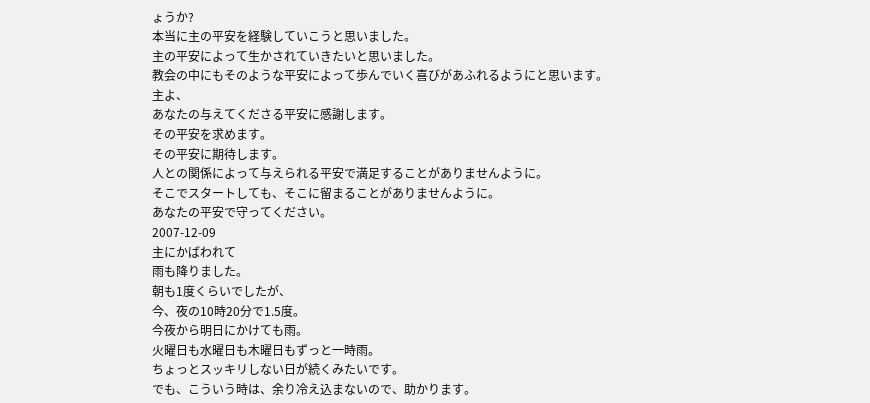ょうか?
本当に主の平安を経験していこうと思いました。
主の平安によって生かされていきたいと思いました。
教会の中にもそのような平安によって歩んでいく喜びがあふれるようにと思います。
主よ、
あなたの与えてくださる平安に感謝します。
その平安を求めます。
その平安に期待します。
人との関係によって与えられる平安で満足することがありませんように。
そこでスタートしても、そこに留まることがありませんように。
あなたの平安で守ってください。
2007-12-09
主にかばわれて
雨も降りました。
朝も1度くらいでしたが、
今、夜の10時20分で1.5度。
今夜から明日にかけても雨。
火曜日も水曜日も木曜日もずっと一時雨。
ちょっとスッキリしない日が続くみたいです。
でも、こういう時は、余り冷え込まないので、助かります。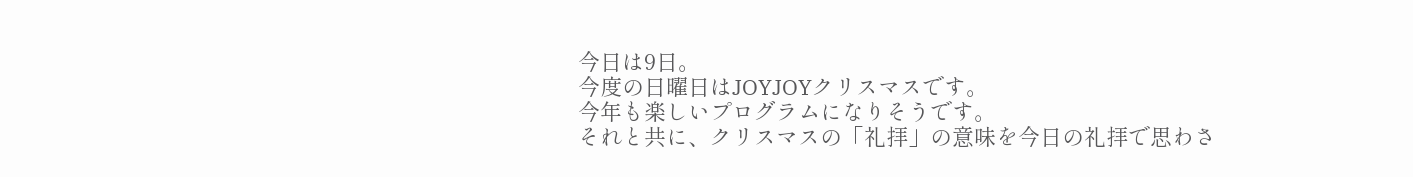今日は9日。
今度の日曜日はJOYJOYクリスマスです。
今年も楽しいプログラムになりそうです。
それと共に、クリスマスの「礼拝」の意味を今日の礼拝で思わさ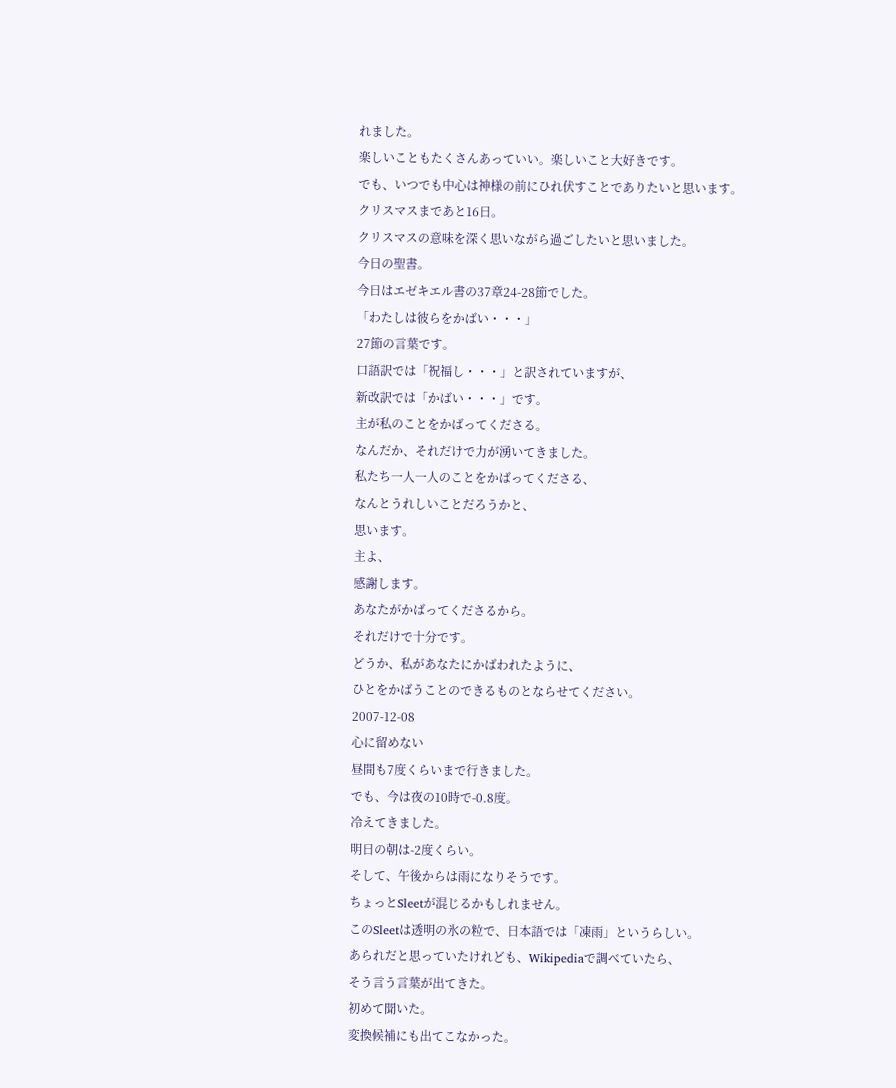れました。
楽しいこともたくさんあっていい。楽しいこと大好きです。
でも、いつでも中心は神様の前にひれ伏すことでありたいと思います。
クリスマスまであと16日。
クリスマスの意味を深く思いながら過ごしたいと思いました。
今日の聖書。
今日はエゼキエル書の37章24-28節でした。
「わたしは彼らをかばい・・・」
27節の言葉です。
口語訳では「祝福し・・・」と訳されていますが、
新改訳では「かばい・・・」です。
主が私のことをかばってくださる。
なんだか、それだけで力が湧いてきました。
私たち一人一人のことをかばってくださる、
なんとうれしいことだろうかと、
思います。
主よ、
感謝します。
あなたがかばってくださるから。
それだけで十分です。
どうか、私があなたにかばわれたように、
ひとをかばうことのできるものとならせてください。
2007-12-08
心に留めない
昼間も7度くらいまで行きました。
でも、今は夜の10時で-0.8度。
冷えてきました。
明日の朝は-2度くらい。
そして、午後からは雨になりそうです。
ちょっとSleetが混じるかもしれません。
このSleetは透明の氷の粒で、日本語では「凍雨」というらしい。
あられだと思っていたけれども、Wikipediaで調べていたら、
そう言う言葉が出てきた。
初めて聞いた。
変換候補にも出てこなかった。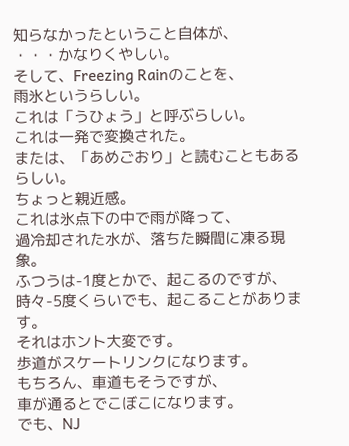知らなかったということ自体が、
・・・かなりくやしい。
そして、Freezing Rainのことを、
雨氷というらしい。
これは「うひょう」と呼ぶらしい。
これは一発で変換された。
または、「あめごおり」と読むこともあるらしい。
ちょっと親近感。
これは氷点下の中で雨が降って、
過冷却された水が、落ちた瞬間に凍る現象。
ふつうは-1度とかで、起こるのですが、
時々-5度くらいでも、起こることがあります。
それはホント大変です。
歩道がスケートリンクになります。
もちろん、車道もそうですが、
車が通るとでこぼこになります。
でも、NJ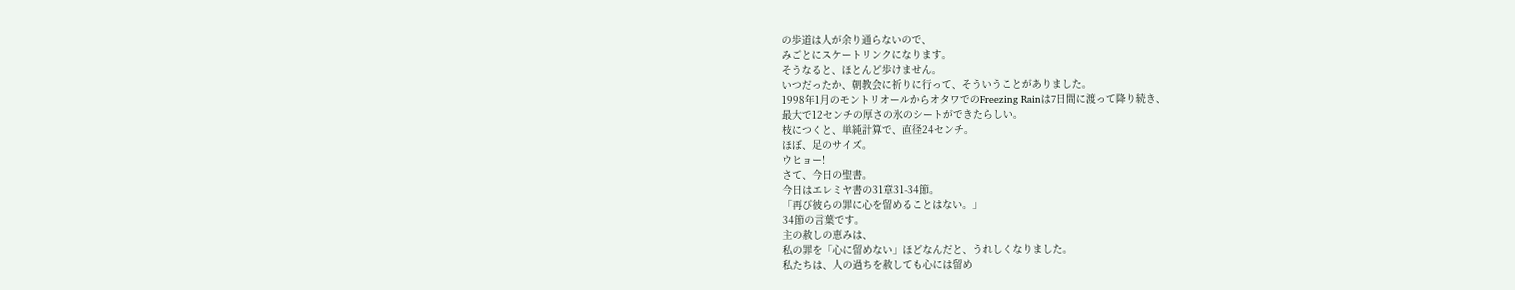の歩道は人が余り通らないので、
みごとにスケートリンクになります。
そうなると、ほとんど歩けません。
いつだったか、朝教会に祈りに行って、そういうことがありました。
1998年1月のモントリオールからオタワでのFreezing Rainは7日間に渡って降り続き、
最大で12センチの厚さの氷のシートができたらしい。
枝につくと、単純計算で、直径24センチ。
ほぼ、足のサイズ。
ウヒョー!
さて、今日の聖書。
今日はエレミヤ書の31章31-34節。
「再び彼らの罪に心を留めることはない。」
34節の言葉です。
主の赦しの恵みは、
私の罪を「心に留めない」ほどなんだと、うれしくなりました。
私たちは、人の過ちを赦しても心には留め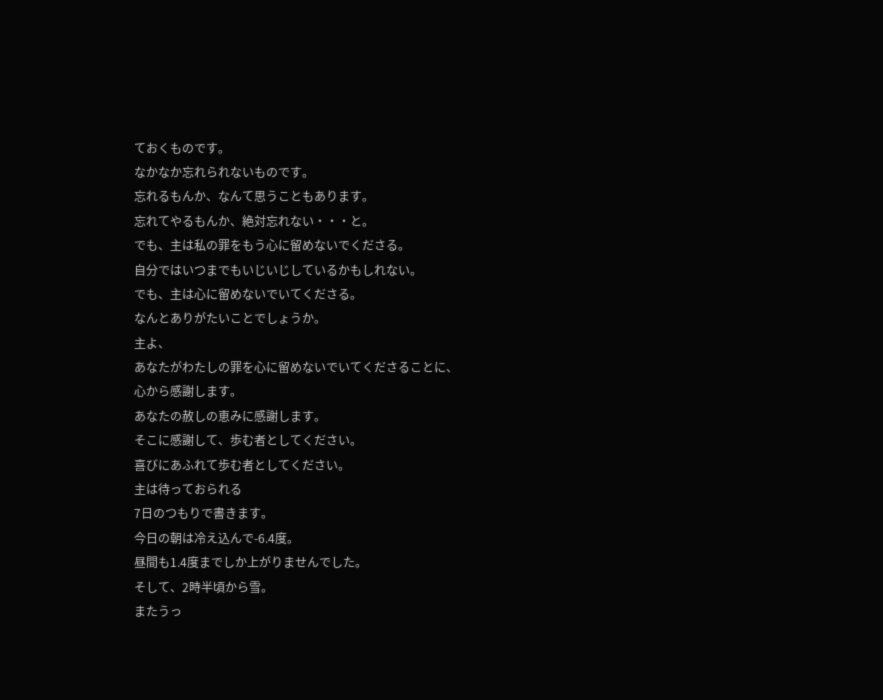ておくものです。
なかなか忘れられないものです。
忘れるもんか、なんて思うこともあります。
忘れてやるもんか、絶対忘れない・・・と。
でも、主は私の罪をもう心に留めないでくださる。
自分ではいつまでもいじいじしているかもしれない。
でも、主は心に留めないでいてくださる。
なんとありがたいことでしょうか。
主よ、
あなたがわたしの罪を心に留めないでいてくださることに、
心から感謝します。
あなたの赦しの恵みに感謝します。
そこに感謝して、歩む者としてください。
喜びにあふれて歩む者としてください。
主は待っておられる
7日のつもりで書きます。
今日の朝は冷え込んで-6.4度。
昼間も1.4度までしか上がりませんでした。
そして、2時半頃から雪。
またうっ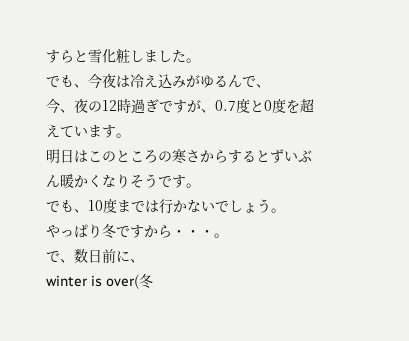すらと雪化粧しました。
でも、今夜は冷え込みがゆるんで、
今、夜の12時過ぎですが、0.7度と0度を超えています。
明日はこのところの寒さからするとずいぶん暖かくなりそうです。
でも、10度までは行かないでしょう。
やっぱり冬ですから・・・。
で、数日前に、
winter is over(冬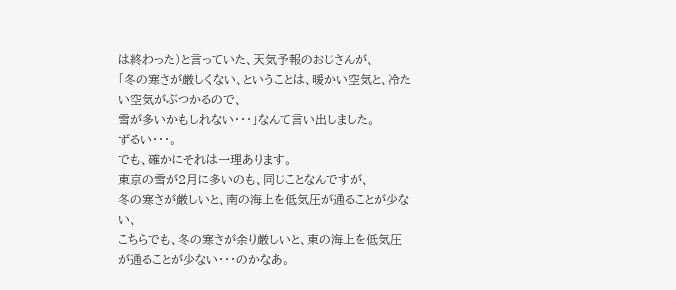は終わった)と言っていた、天気予報のおじさんが、
「冬の寒さが厳しくない、ということは、暖かい空気と、冷たい空気がぶつかるので、
雪が多いかもしれない・・・」なんて言い出しました。
ずるい・・・。
でも、確かにそれは一理あります。
東京の雪が2月に多いのも、同じことなんですが、
冬の寒さが厳しいと、南の海上を低気圧が通ることが少ない、
こちらでも、冬の寒さが余り厳しいと、東の海上を低気圧が通ることが少ない・・・のかなあ。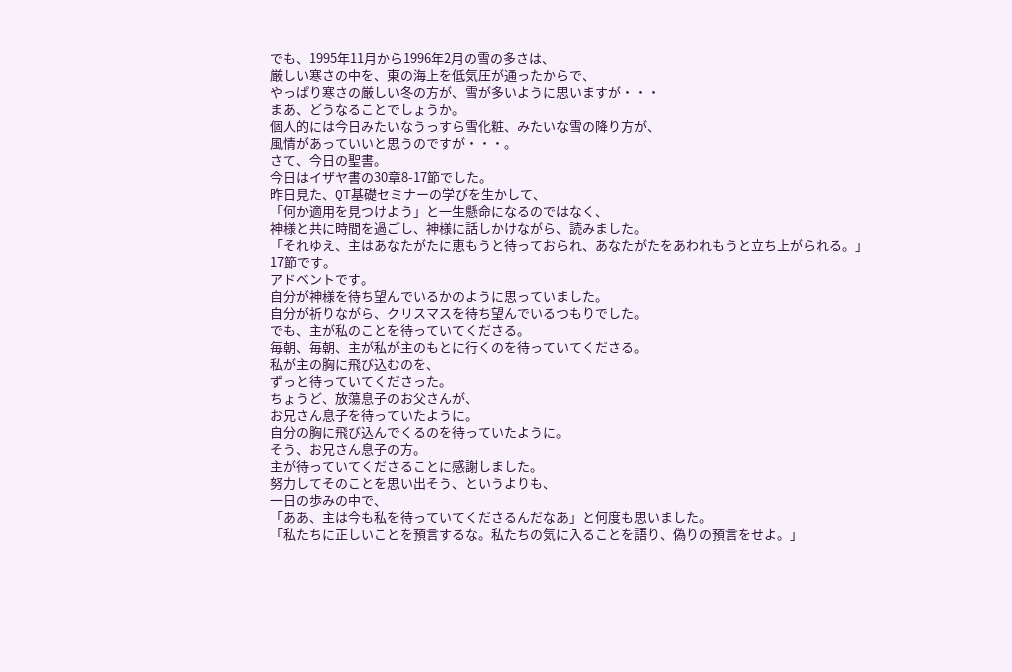でも、1995年11月から1996年2月の雪の多さは、
厳しい寒さの中を、東の海上を低気圧が通ったからで、
やっぱり寒さの厳しい冬の方が、雪が多いように思いますが・・・
まあ、どうなることでしょうか。
個人的には今日みたいなうっすら雪化粧、みたいな雪の降り方が、
風情があっていいと思うのですが・・・。
さて、今日の聖書。
今日はイザヤ書の30章8-17節でした。
昨日見た、QT基礎セミナーの学びを生かして、
「何か適用を見つけよう」と一生懸命になるのではなく、
神様と共に時間を過ごし、神様に話しかけながら、読みました。
「それゆえ、主はあなたがたに恵もうと待っておられ、あなたがたをあわれもうと立ち上がられる。」
17節です。
アドベントです。
自分が神様を待ち望んでいるかのように思っていました。
自分が祈りながら、クリスマスを待ち望んでいるつもりでした。
でも、主が私のことを待っていてくださる。
毎朝、毎朝、主が私が主のもとに行くのを待っていてくださる。
私が主の胸に飛び込むのを、
ずっと待っていてくださった。
ちょうど、放蕩息子のお父さんが、
お兄さん息子を待っていたように。
自分の胸に飛び込んでくるのを待っていたように。
そう、お兄さん息子の方。
主が待っていてくださることに感謝しました。
努力してそのことを思い出そう、というよりも、
一日の歩みの中で、
「ああ、主は今も私を待っていてくださるんだなあ」と何度も思いました。
「私たちに正しいことを預言するな。私たちの気に入ることを語り、偽りの預言をせよ。」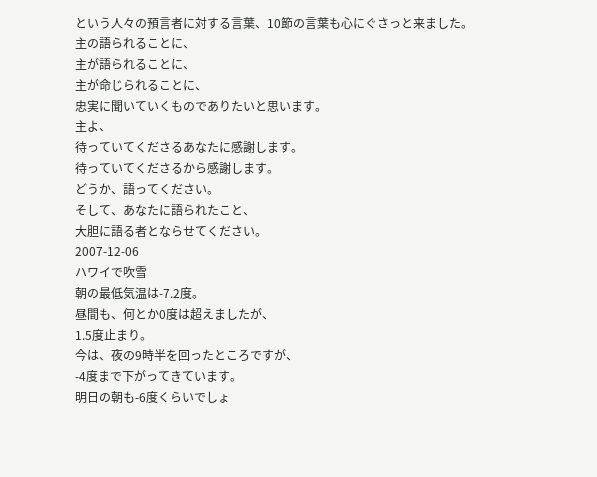という人々の預言者に対する言葉、10節の言葉も心にぐさっと来ました。
主の語られることに、
主が語られることに、
主が命じられることに、
忠実に聞いていくものでありたいと思います。
主よ、
待っていてくださるあなたに感謝します。
待っていてくださるから感謝します。
どうか、語ってください。
そして、あなたに語られたこと、
大胆に語る者とならせてください。
2007-12-06
ハワイで吹雪
朝の最低気温は-7.2度。
昼間も、何とか0度は超えましたが、
1.5度止まり。
今は、夜の9時半を回ったところですが、
-4度まで下がってきています。
明日の朝も-6度くらいでしょ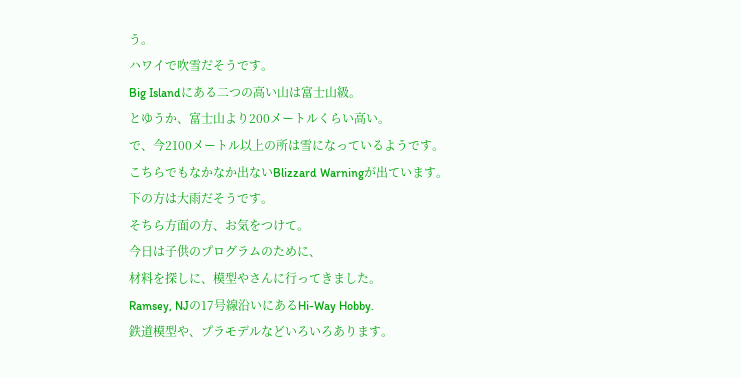う。
ハワイで吹雪だそうです。
Big Islandにある二つの高い山は富士山級。
とゆうか、富士山より200メートルくらい高い。
で、今2100メートル以上の所は雪になっているようです。
こちらでもなかなか出ないBlizzard Warningが出ています。
下の方は大雨だそうです。
そちら方面の方、お気をつけて。
今日は子供のプログラムのために、
材料を探しに、模型やさんに行ってきました。
Ramsey, NJの17号線沿いにあるHi-Way Hobby.
鉄道模型や、プラモデルなどいろいろあります。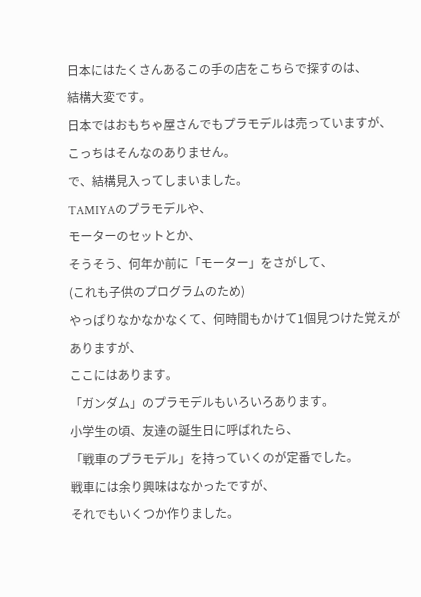日本にはたくさんあるこの手の店をこちらで探すのは、
結構大変です。
日本ではおもちゃ屋さんでもプラモデルは売っていますが、
こっちはそんなのありません。
で、結構見入ってしまいました。
TAMIYAのプラモデルや、
モーターのセットとか、
そうそう、何年か前に「モーター」をさがして、
(これも子供のプログラムのため)
やっぱりなかなかなくて、何時間もかけて1個見つけた覚えがありますが、
ここにはあります。
「ガンダム」のプラモデルもいろいろあります。
小学生の頃、友達の誕生日に呼ばれたら、
「戦車のプラモデル」を持っていくのが定番でした。
戦車には余り興味はなかったですが、
それでもいくつか作りました。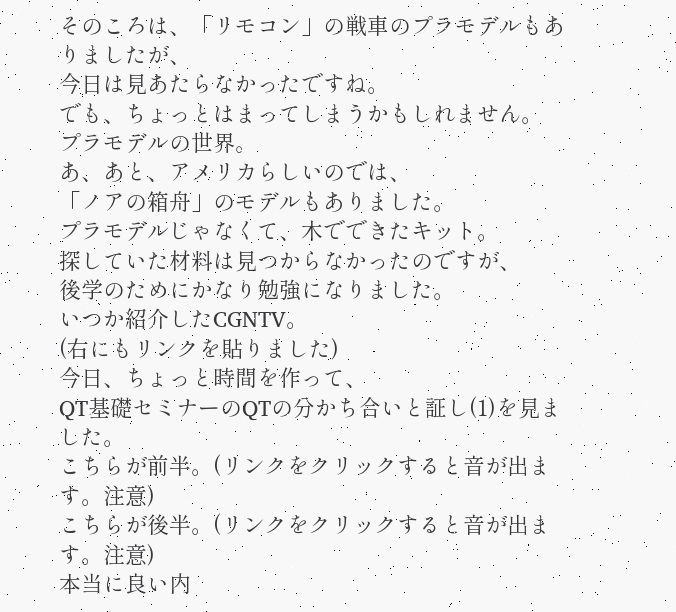そのころは、「リモコン」の戦車のプラモデルもありましたが、
今日は見あたらなかったですね。
でも、ちょっとはまってしまうかもしれません。
プラモデルの世界。
あ、あと、アメリカらしいのでは、
「ノアの箱舟」のモデルもありました。
プラモデルじゃなくて、木でできたキット。
探していた材料は見つからなかったのですが、
後学のためにかなり勉強になりました。
いつか紹介したCGNTV。
(右にもリンクを貼りました)
今日、ちょっと時間を作って、
QT基礎セミナーのQTの分かち合いと証し(1)を見ました。
こちらが前半。(リンクをクリックすると音が出ます。注意)
こちらが後半。(リンクをクリックすると音が出ます。注意)
本当に良い内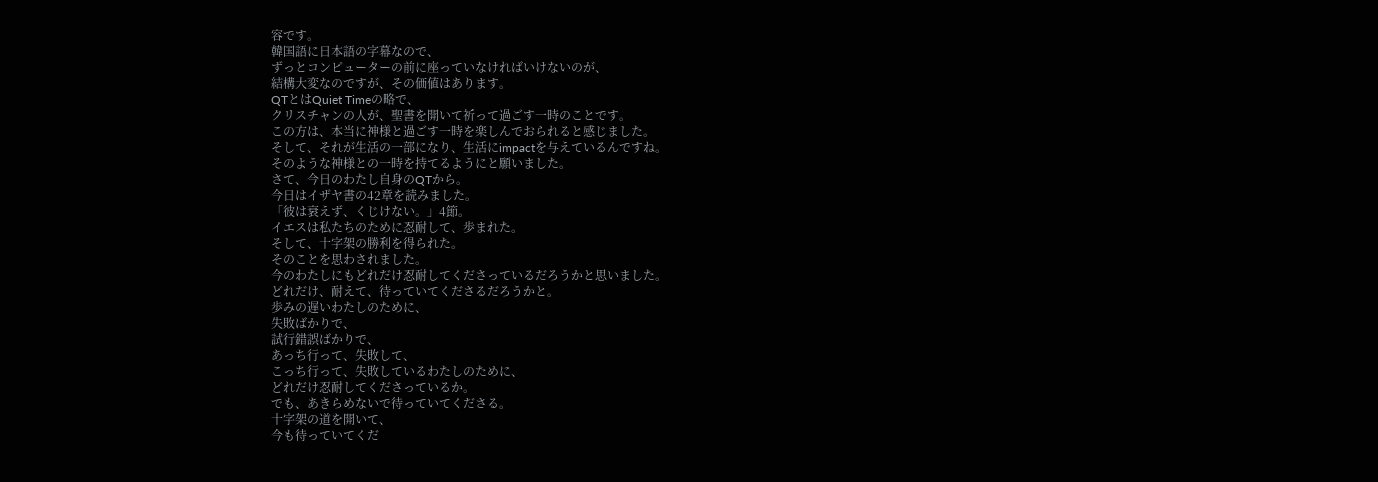容です。
韓国語に日本語の字幕なので、
ずっとコンピューターの前に座っていなければいけないのが、
結構大変なのですが、その価値はあります。
QTとはQuiet Timeの略で、
クリスチャンの人が、聖書を開いて祈って過ごす一時のことです。
この方は、本当に神様と過ごす一時を楽しんでおられると感じました。
そして、それが生活の一部になり、生活にimpactを与えているんですね。
そのような神様との一時を持てるようにと願いました。
さて、今日のわたし自身のQTから。
今日はイザヤ書の42章を読みました。
「彼は衰えず、くじけない。」4節。
イエスは私たちのために忍耐して、歩まれた。
そして、十字架の勝利を得られた。
そのことを思わされました。
今のわたしにもどれだけ忍耐してくださっているだろうかと思いました。
どれだけ、耐えて、待っていてくださるだろうかと。
歩みの遅いわたしのために、
失敗ばかりで、
試行錯誤ばかりで、
あっち行って、失敗して、
こっち行って、失敗しているわたしのために、
どれだけ忍耐してくださっているか。
でも、あきらめないで待っていてくださる。
十字架の道を開いて、
今も待っていてくだ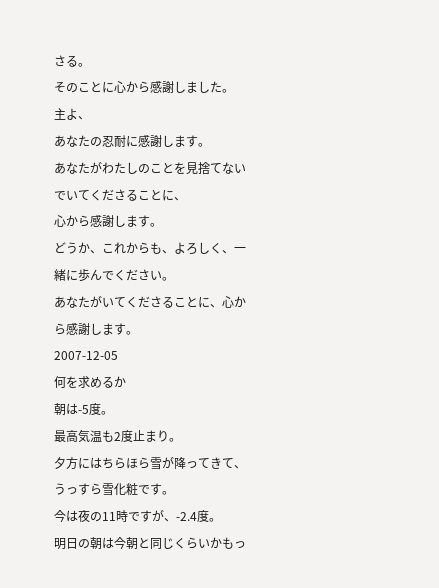さる。
そのことに心から感謝しました。
主よ、
あなたの忍耐に感謝します。
あなたがわたしのことを見捨てないでいてくださることに、
心から感謝します。
どうか、これからも、よろしく、一緒に歩んでください。
あなたがいてくださることに、心から感謝します。
2007-12-05
何を求めるか
朝は-5度。
最高気温も2度止まり。
夕方にはちらほら雪が降ってきて、
うっすら雪化粧です。
今は夜の11時ですが、-2.4度。
明日の朝は今朝と同じくらいかもっ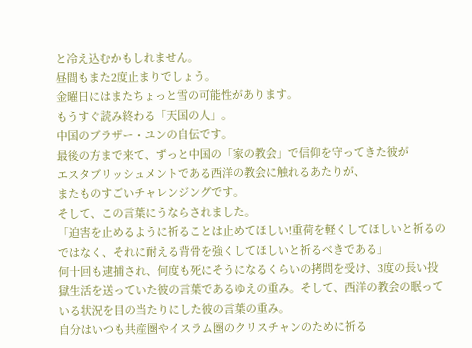と冷え込むかもしれません。
昼間もまた2度止まりでしょう。
金曜日にはまたちょっと雪の可能性があります。
もうすぐ読み終わる「天国の人」。
中国のブラザー・ユンの自伝です。
最後の方まで来て、ずっと中国の「家の教会」で信仰を守ってきた彼が
エスタブリッシュメントである西洋の教会に触れるあたりが、
またものすごいチャレンジングです。
そして、この言葉にうならされました。
「迫害を止めるように祈ることは止めてほしい!重荷を軽くしてほしいと祈るのではなく、それに耐える背骨を強くしてほしいと祈るべきである」
何十回も逮捕され、何度も死にそうになるくらいの拷問を受け、3度の長い投獄生活を送っていた彼の言葉であるゆえの重み。そして、西洋の教会の眠っている状況を目の当たりにした彼の言葉の重み。
自分はいつも共産圏やイスラム圏のクリスチャンのために祈る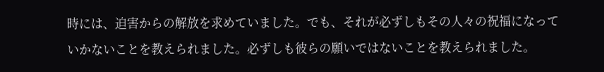時には、迫害からの解放を求めていました。でも、それが必ずしもその人々の祝福になっていかないことを教えられました。必ずしも彼らの願いではないことを教えられました。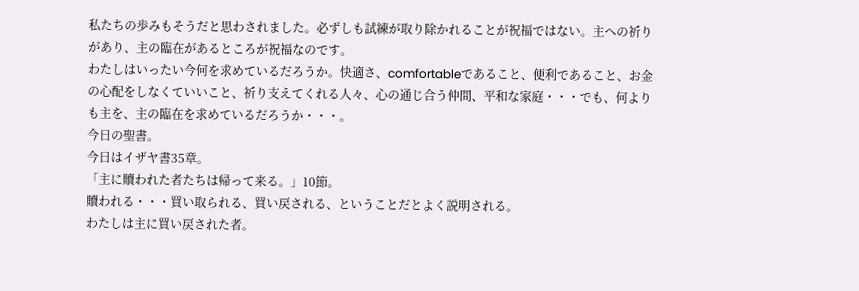私たちの歩みもそうだと思わされました。必ずしも試練が取り除かれることが祝福ではない。主への祈りがあり、主の臨在があるところが祝福なのです。
わたしはいったい今何を求めているだろうか。快適さ、comfortableであること、便利であること、お金の心配をしなくていいこと、祈り支えてくれる人々、心の通じ合う仲間、平和な家庭・・・でも、何よりも主を、主の臨在を求めているだろうか・・・。
今日の聖書。
今日はイザヤ書35章。
「主に贖われた者たちは帰って来る。」10節。
贖われる・・・買い取られる、買い戻される、ということだとよく説明される。
わたしは主に買い戻された者。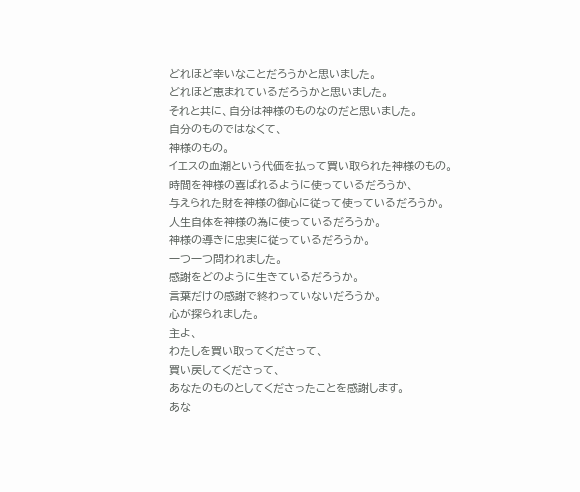どれほど幸いなことだろうかと思いました。
どれほど恵まれているだろうかと思いました。
それと共に、自分は神様のものなのだと思いました。
自分のものではなくて、
神様のもの。
イエスの血潮という代価を払って買い取られた神様のもの。
時間を神様の喜ばれるように使っているだろうか、
与えられた財を神様の御心に従って使っているだろうか。
人生自体を神様の為に使っているだろうか。
神様の導きに忠実に従っているだろうか。
一つ一つ問われました。
感謝をどのように生きているだろうか。
言葉だけの感謝で終わっていないだろうか。
心が探られました。
主よ、
わたしを買い取ってくださって、
買い戻してくださって、
あなたのものとしてくださったことを感謝します。
あな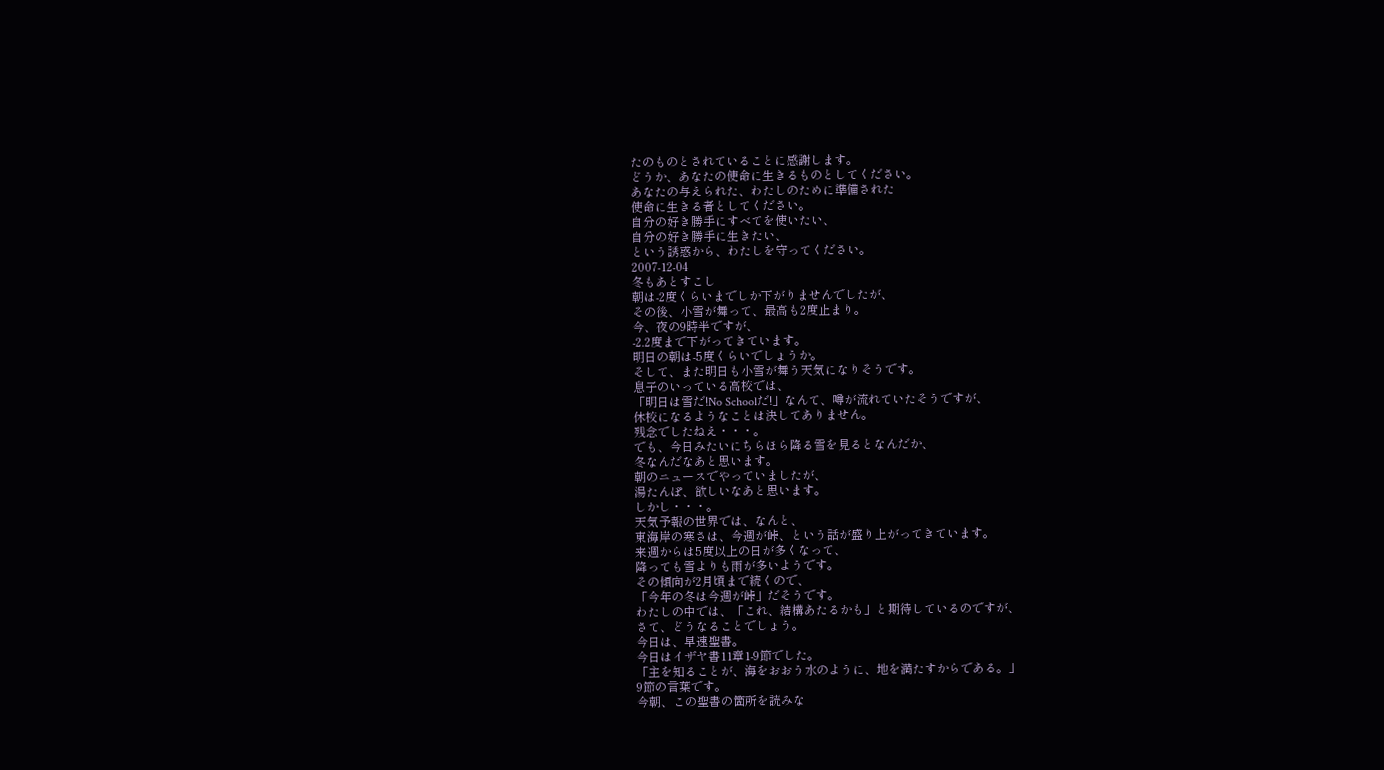たのものとされていることに感謝します。
どうか、あなたの使命に生きるものとしてください。
あなたの与えられた、わたしのために準備された
使命に生きる者としてください。
自分の好き勝手にすべてを使いたい、
自分の好き勝手に生きたい、
という誘惑から、わたしを守ってください。
2007-12-04
冬もあとすこし
朝は-2度くらいまでしか下がりませんでしたが、
その後、小雪が舞って、最高も2度止まり。
今、夜の9時半ですが、
-2.2度まで下がってきています。
明日の朝は-5度くらいでしょうか。
そして、また明日も小雪が舞う天気になりそうです。
息子のいっている高校では、
「明日は雪だ!No Schoolだ!」なんて、噂が流れていたそうですが、
休校になるようなことは決してありません。
残念でしたねえ・・・。
でも、今日みたいにちらほら降る雪を見るとなんだか、
冬なんだなあと思います。
朝のニュースでやっていましたが、
湯たんぽ、欲しいなあと思います。
しかし・・・。
天気予報の世界では、なんと、
東海岸の寒さは、今週が峠、という話が盛り上がってきています。
来週からは5度以上の日が多くなって、
降っても雪よりも雨が多いようです。
その傾向が2月頃まで続くので、
「今年の冬は今週が峠」だそうです。
わたしの中では、「これ、結構あたるかも」と期待しているのですが、
さて、どうなることでしょう。
今日は、早速聖書。
今日はイザヤ書11章1-9節でした。
「主を知ることが、海をおおう水のように、地を満たすからである。」
9節の言葉です。
今朝、この聖書の箇所を読みな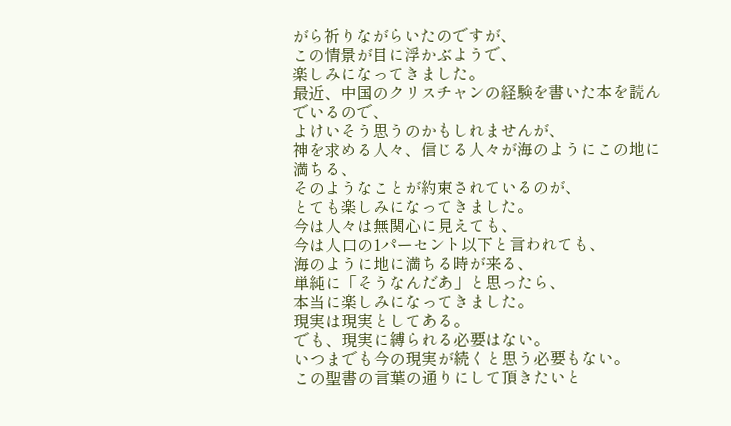がら祈りながらいたのですが、
この情景が目に浮かぶようで、
楽しみになってきました。
最近、中国のクリスチャンの経験を書いた本を読んでいるので、
よけいそう思うのかもしれませんが、
神を求める人々、信じる人々が海のようにこの地に満ちる、
そのようなことが約束されているのが、
とても楽しみになってきました。
今は人々は無関心に見えても、
今は人口の1パーセント以下と言われても、
海のように地に満ちる時が来る、
単純に「そうなんだあ」と思ったら、
本当に楽しみになってきました。
現実は現実としてある。
でも、現実に縛られる必要はない。
いつまでも今の現実が続くと思う必要もない。
この聖書の言葉の通りにして頂きたいと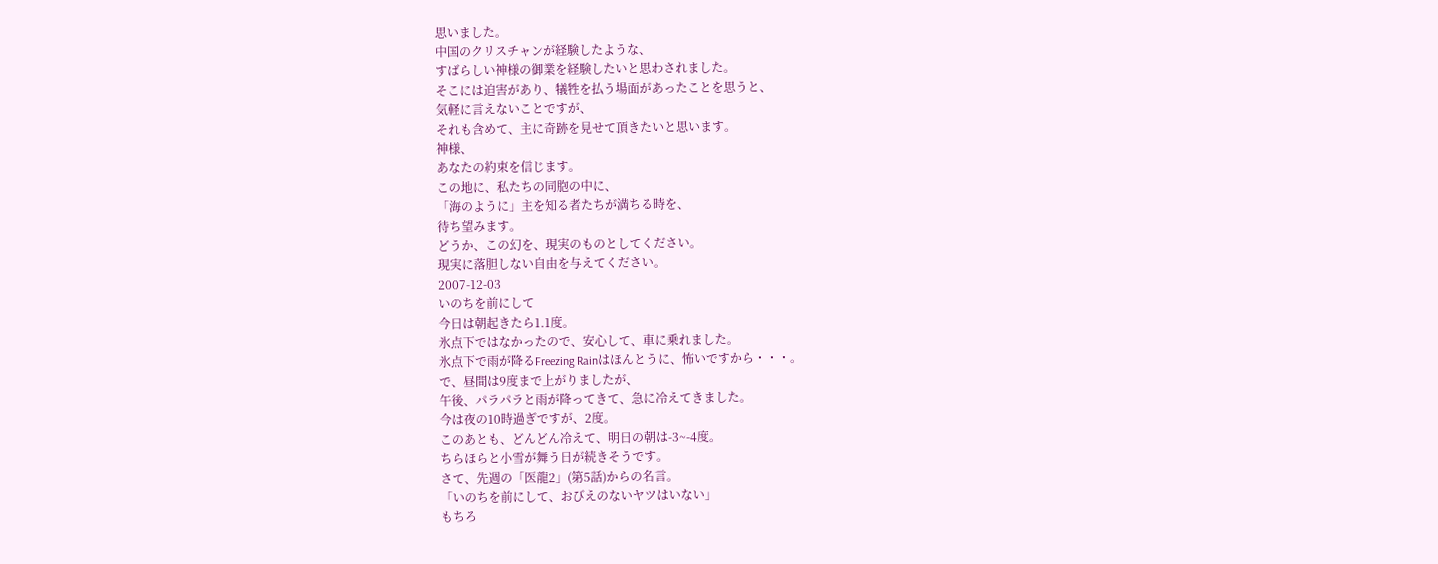思いました。
中国のクリスチャンが経験したような、
すばらしい神様の御業を経験したいと思わされました。
そこには迫害があり、犠牲を払う場面があったことを思うと、
気軽に言えないことですが、
それも含めて、主に奇跡を見せて頂きたいと思います。
神様、
あなたの約束を信じます。
この地に、私たちの同胞の中に、
「海のように」主を知る者たちが満ちる時を、
待ち望みます。
どうか、この幻を、現実のものとしてください。
現実に落胆しない自由を与えてください。
2007-12-03
いのちを前にして
今日は朝起きたら1.1度。
氷点下ではなかったので、安心して、車に乗れました。
氷点下で雨が降るFreezing Rainはほんとうに、怖いですから・・・。
で、昼間は9度まで上がりましたが、
午後、パラパラと雨が降ってきて、急に冷えてきました。
今は夜の10時過ぎですが、2度。
このあとも、どんどん冷えて、明日の朝は-3~-4度。
ちらほらと小雪が舞う日が続きそうです。
さて、先週の「医龍2」(第5話)からの名言。
「いのちを前にして、おびえのないヤツはいない」
もちろ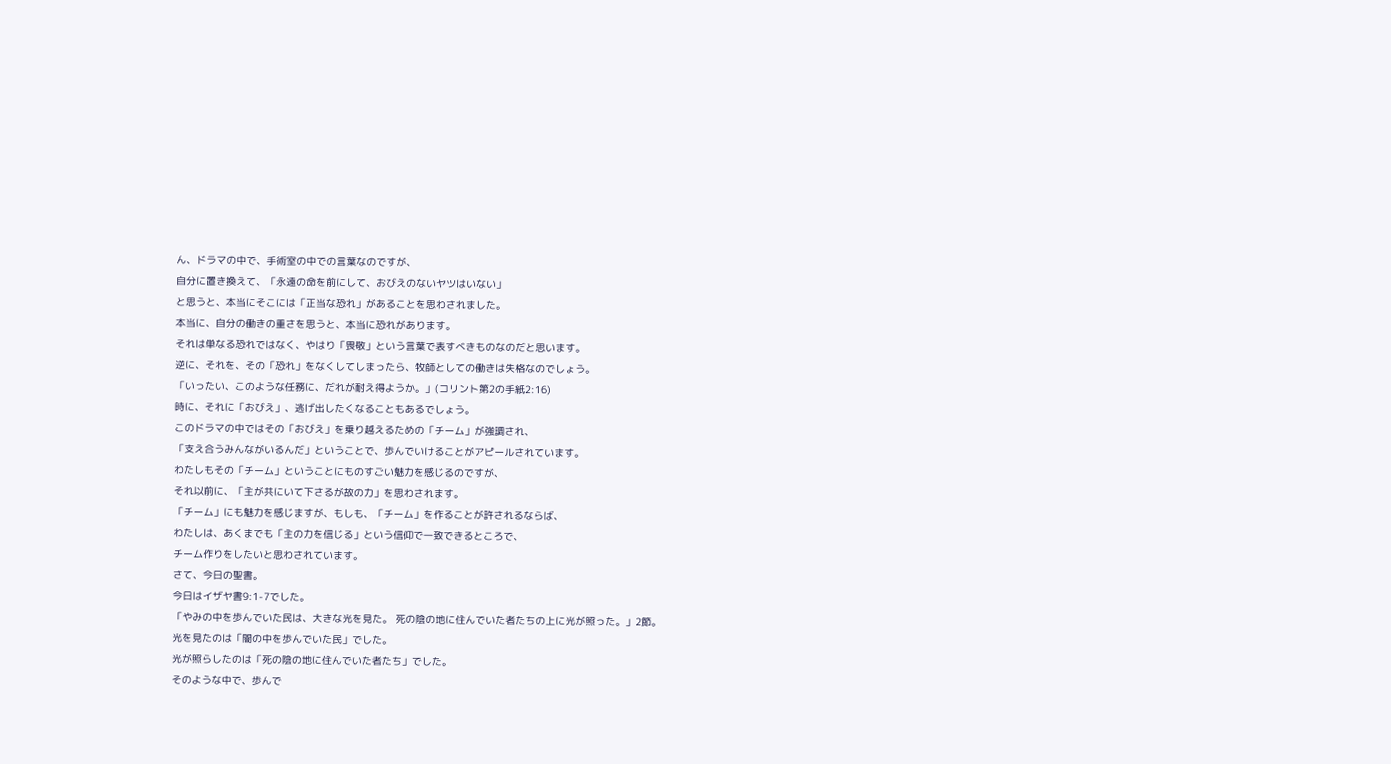ん、ドラマの中で、手術室の中での言葉なのですが、
自分に置き換えて、「永遠の命を前にして、おびえのないヤツはいない」
と思うと、本当にそこには「正当な恐れ」があることを思わされました。
本当に、自分の働きの重さを思うと、本当に恐れがあります。
それは単なる恐れではなく、やはり「畏敬」という言葉で表すべきものなのだと思います。
逆に、それを、その「恐れ」をなくしてしまったら、牧師としての働きは失格なのでしょう。
「いったい、このような任務に、だれが耐え得ようか。」(コリント第2の手紙2:16)
時に、それに「おびえ」、逃げ出したくなることもあるでしょう。
このドラマの中ではその「おびえ」を乗り越えるための「チーム」が強調され、
「支え合うみんながいるんだ」ということで、歩んでいけることがアピールされています。
わたしもその「チーム」ということにものすごい魅力を感じるのですが、
それ以前に、「主が共にいて下さるが故の力」を思わされます。
「チーム」にも魅力を感じますが、もしも、「チーム」を作ることが許されるならば、
わたしは、あくまでも「主の力を信じる」という信仰で一致できるところで、
チーム作りをしたいと思わされています。
さて、今日の聖書。
今日はイザヤ書9:1-7でした。
「やみの中を歩んでいた民は、大きな光を見た。 死の陰の地に住んでいた者たちの上に光が照った。」2節。
光を見たのは「闇の中を歩んでいた民」でした。
光が照らしたのは「死の陰の地に住んでいた者たち」でした。
そのような中で、歩んで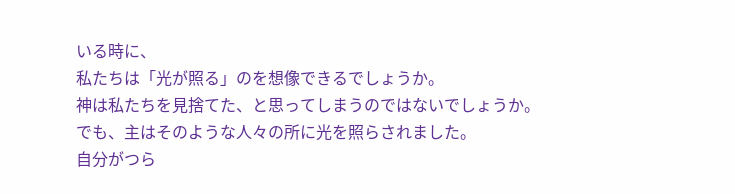いる時に、
私たちは「光が照る」のを想像できるでしょうか。
神は私たちを見捨てた、と思ってしまうのではないでしょうか。
でも、主はそのような人々の所に光を照らされました。
自分がつら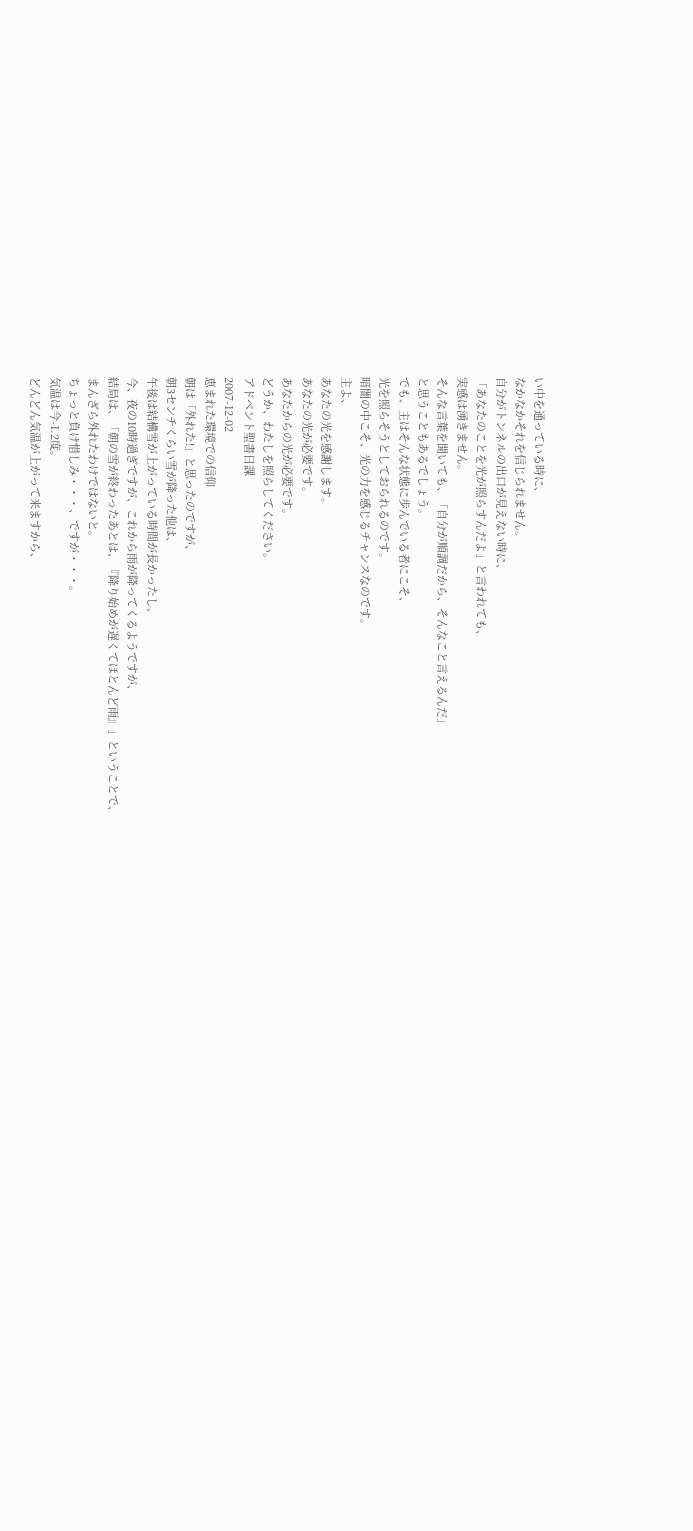い中を通っている時に、
なかなかそれを信じられません。
自分がトンネルの出口が見えない時に、
「あなたのことを光が照らすんだよ」と言われても、
実感は湧きません。
そんな言葉を聞いても、「自分が順調だから、そんなこと言えるんだ」
と思うこともあるでしょう。
でも、主はそんな状態に歩んでいる者にこそ、
光を照らそうとしておられるのです。
暗闇の中こそ、光の力を感じるチャンスなのです。
主よ、
あなたの光を感謝します。
あなたの光が必要です。
あなたからの光が必要です。
どうか、わたしを照らしてください。
アドベント聖書日課
2007-12-02
恵まれた環境での信仰
朝は「外れた!」と思ったのですが、
朝3センチくらい雪が降った他は、
午後は結構雪が上がっている時間が長かったし、
今、夜の10時過ぎですが、これから雨が降ってくるようですが、
結局は、「朝の雪が終わったあとは、『降り始めが遅くてほとんど雨』」ということで、
まんざら外れたわけではないと。
ちょっと負け惜しみ・・・、ですが・・・。
気温は今-1.2度。
どんどん気温が上がって来ますから、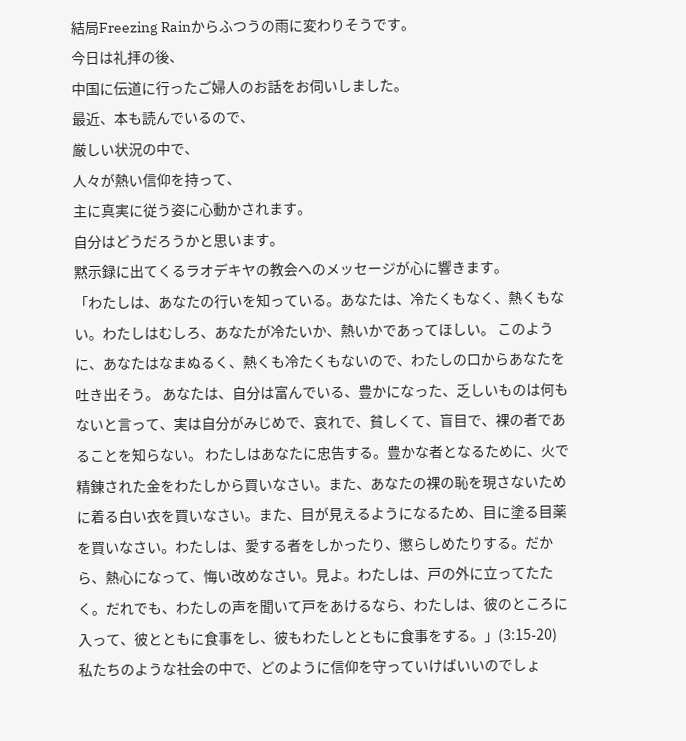結局Freezing Rainからふつうの雨に変わりそうです。
今日は礼拝の後、
中国に伝道に行ったご婦人のお話をお伺いしました。
最近、本も読んでいるので、
厳しい状況の中で、
人々が熱い信仰を持って、
主に真実に従う姿に心動かされます。
自分はどうだろうかと思います。
黙示録に出てくるラオデキヤの教会へのメッセージが心に響きます。
「わたしは、あなたの行いを知っている。あなたは、冷たくもなく、熱くもない。わたしはむしろ、あなたが冷たいか、熱いかであってほしい。 このように、あなたはなまぬるく、熱くも冷たくもないので、わたしの口からあなたを吐き出そう。 あなたは、自分は富んでいる、豊かになった、乏しいものは何もないと言って、実は自分がみじめで、哀れで、貧しくて、盲目で、裸の者であることを知らない。 わたしはあなたに忠告する。豊かな者となるために、火で精錬された金をわたしから買いなさい。また、あなたの裸の恥を現さないために着る白い衣を買いなさい。また、目が見えるようになるため、目に塗る目薬を買いなさい。わたしは、愛する者をしかったり、懲らしめたりする。だから、熱心になって、悔い改めなさい。見よ。わたしは、戸の外に立ってたたく。だれでも、わたしの声を聞いて戸をあけるなら、わたしは、彼のところに入って、彼とともに食事をし、彼もわたしとともに食事をする。」(3:15-20)
私たちのような社会の中で、どのように信仰を守っていけばいいのでしょ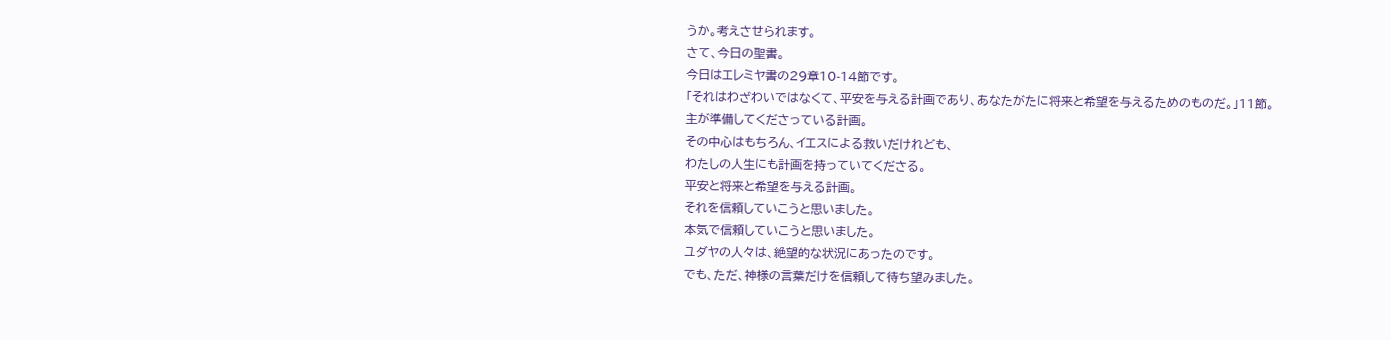うか。考えさせられます。
さて、今日の聖書。
今日はエレミヤ書の29章10-14節です。
「それはわざわいではなくて、平安を与える計画であり、あなたがたに将来と希望を与えるためのものだ。」11節。
主が準備してくださっている計画。
その中心はもちろん、イエスによる救いだけれども、
わたしの人生にも計画を持っていてくださる。
平安と将来と希望を与える計画。
それを信頼していこうと思いました。
本気で信頼していこうと思いました。
ユダヤの人々は、絶望的な状況にあったのです。
でも、ただ、神様の言葉だけを信頼して待ち望みました。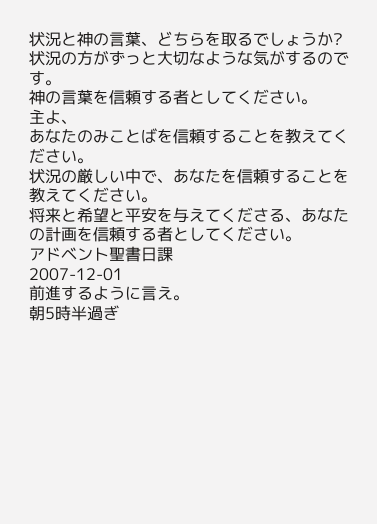状況と神の言葉、どちらを取るでしょうか?
状況の方がずっと大切なような気がするのです。
神の言葉を信頼する者としてください。
主よ、
あなたのみことばを信頼することを教えてください。
状況の厳しい中で、あなたを信頼することを教えてください。
将来と希望と平安を与えてくださる、あなたの計画を信頼する者としてください。
アドベント聖書日課
2007-12-01
前進するように言え。
朝5時半過ぎ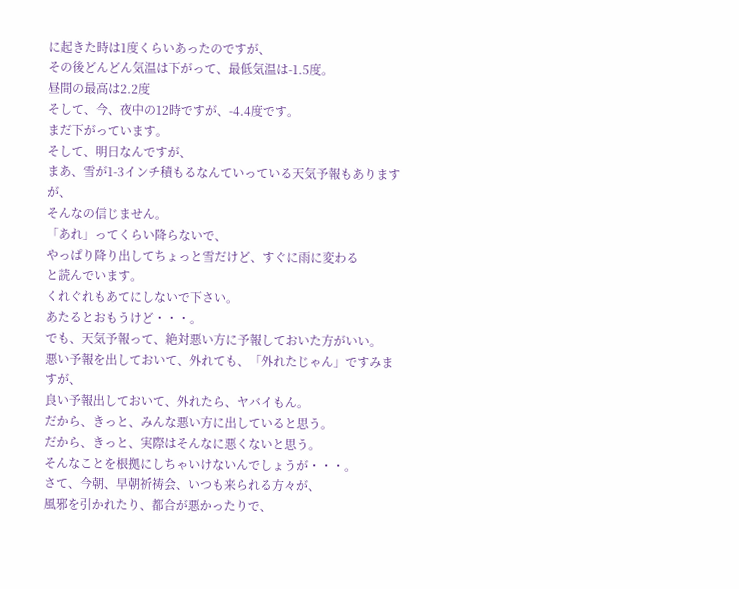に起きた時は1度くらいあったのですが、
その後どんどん気温は下がって、最低気温は-1.5度。
昼間の最高は2.2度
そして、今、夜中の12時ですが、-4.4度です。
まだ下がっています。
そして、明日なんですが、
まあ、雪が1-3インチ積もるなんていっている天気予報もありますが、
そんなの信じません。
「あれ」ってくらい降らないで、
やっぱり降り出してちょっと雪だけど、すぐに雨に変わる
と読んでいます。
くれぐれもあてにしないで下さい。
あたるとおもうけど・・・。
でも、天気予報って、絶対悪い方に予報しておいた方がいい。
悪い予報を出しておいて、外れても、「外れたじゃん」ですみますが、
良い予報出しておいて、外れたら、ヤバイもん。
だから、きっと、みんな悪い方に出していると思う。
だから、きっと、実際はそんなに悪くないと思う。
そんなことを根拠にしちゃいけないんでしょうが・・・。
さて、今朝、早朝祈祷会、いつも来られる方々が、
風邪を引かれたり、都合が悪かったりで、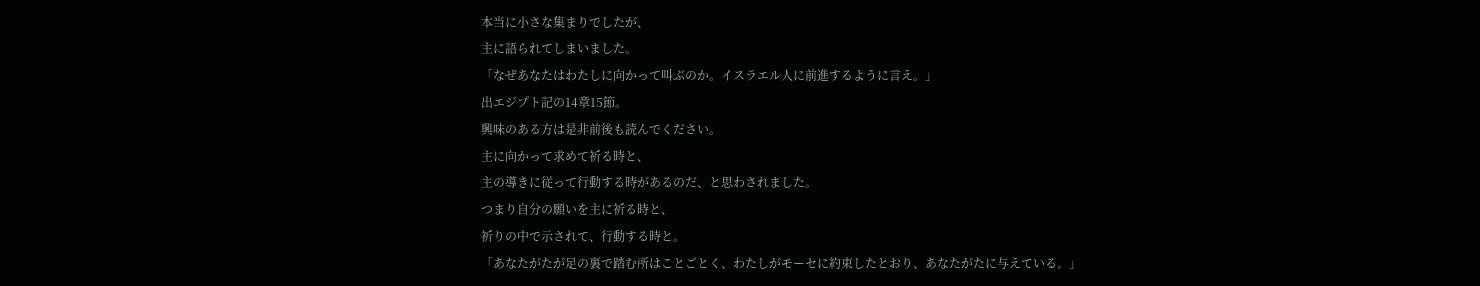本当に小さな集まりでしたが、
主に語られてしまいました。
「なぜあなたはわたしに向かって叫ぶのか。イスラエル人に前進するように言え。」
出エジプト記の14章15節。
興味のある方は是非前後も読んでください。
主に向かって求めて祈る時と、
主の導きに従って行動する時があるのだ、と思わされました。
つまり自分の願いを主に祈る時と、
祈りの中で示されて、行動する時と。
「あなたがたが足の裏で踏む所はことごとく、わたしがモーセに約束したとおり、あなたがたに与えている。」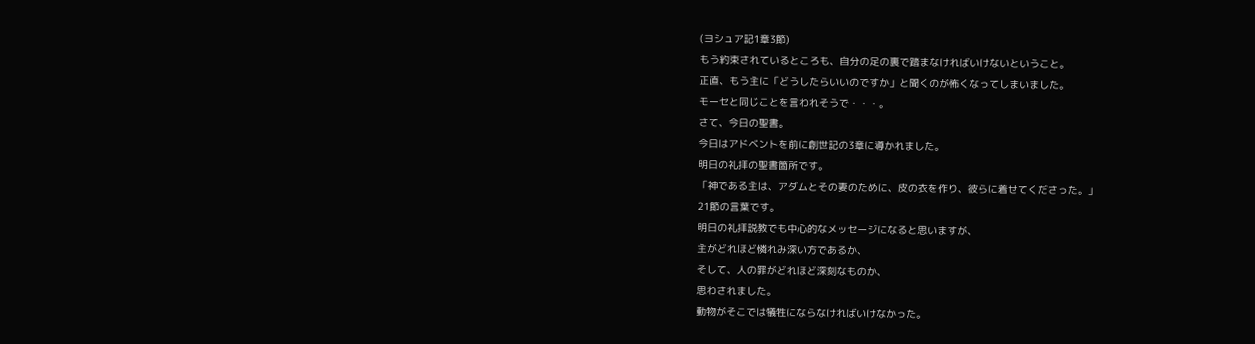(ヨシュア記1章3節)
もう約束されているところも、自分の足の裏で踏まなければいけないということ。
正直、もう主に「どうしたらいいのですか」と聞くのが怖くなってしまいました。
モーセと同じことを言われそうで・・・。
さて、今日の聖書。
今日はアドベントを前に創世記の3章に導かれました。
明日の礼拝の聖書箇所です。
「神である主は、アダムとその妻のために、皮の衣を作り、彼らに着せてくださった。」
21節の言葉です。
明日の礼拝説教でも中心的なメッセージになると思いますが、
主がどれほど憐れみ深い方であるか、
そして、人の罪がどれほど深刻なものか、
思わされました。
動物がそこでは犠牲にならなければいけなかった。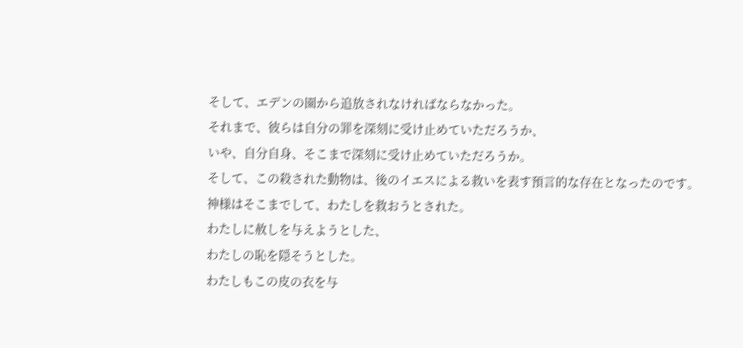そして、エデンの園から追放されなければならなかった。
それまで、彼らは自分の罪を深刻に受け止めていただろうか、
いや、自分自身、そこまで深刻に受け止めていただろうか。
そして、この殺された動物は、後のイエスによる救いを表す預言的な存在となったのです。
神様はそこまでして、わたしを救おうとされた。
わたしに赦しを与えようとした、
わたしの恥を隠そうとした。
わたしもこの皮の衣を与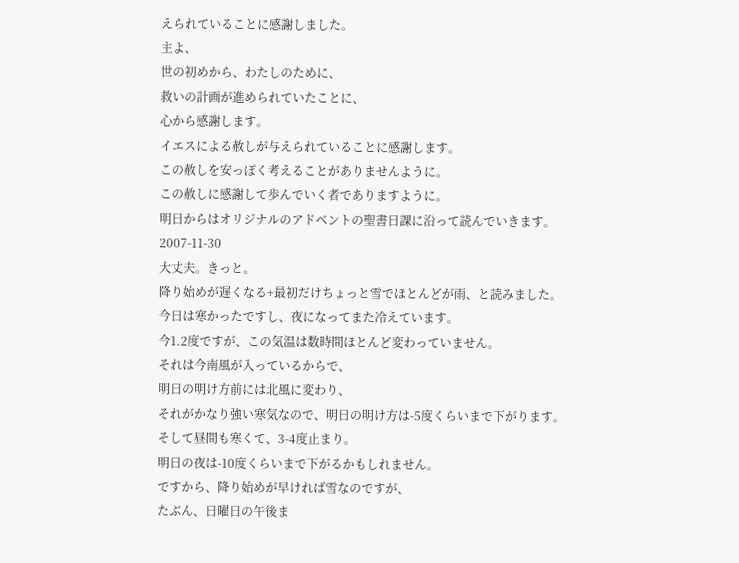えられていることに感謝しました。
主よ、
世の初めから、わたしのために、
救いの計画が進められていたことに、
心から感謝します。
イエスによる赦しが与えられていることに感謝します。
この赦しを安っぽく考えることがありませんように。
この赦しに感謝して歩んでいく者でありますように。
明日からはオリジナルのアドベントの聖書日課に沿って読んでいきます。
2007-11-30
大丈夫。きっと。
降り始めが遅くなる+最初だけちょっと雪でほとんどが雨、と読みました。
今日は寒かったですし、夜になってまた冷えています。
今1.2度ですが、この気温は数時間ほとんど変わっていません。
それは今南風が入っているからで、
明日の明け方前には北風に変わり、
それがかなり強い寒気なので、明日の明け方は-5度くらいまで下がります。
そして昼間も寒くて、3-4度止まり。
明日の夜は-10度くらいまで下がるかもしれません。
ですから、降り始めが早ければ雪なのですが、
たぶん、日曜日の午後ま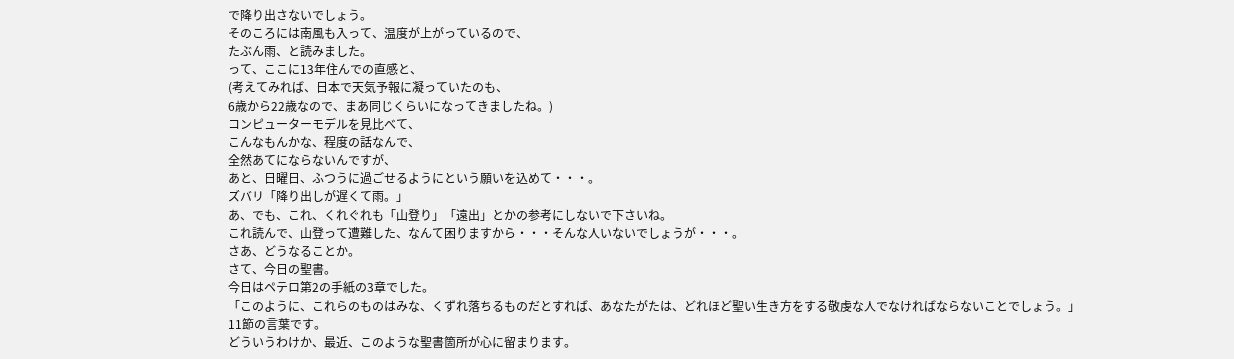で降り出さないでしょう。
そのころには南風も入って、温度が上がっているので、
たぶん雨、と読みました。
って、ここに13年住んでの直感と、
(考えてみれば、日本で天気予報に凝っていたのも、
6歳から22歳なので、まあ同じくらいになってきましたね。)
コンピューターモデルを見比べて、
こんなもんかな、程度の話なんで、
全然あてにならないんですが、
あと、日曜日、ふつうに過ごせるようにという願いを込めて・・・。
ズバリ「降り出しが遅くて雨。」
あ、でも、これ、くれぐれも「山登り」「遠出」とかの参考にしないで下さいね。
これ読んで、山登って遭難した、なんて困りますから・・・そんな人いないでしょうが・・・。
さあ、どうなることか。
さて、今日の聖書。
今日はペテロ第2の手紙の3章でした。
「このように、これらのものはみな、くずれ落ちるものだとすれば、あなたがたは、どれほど聖い生き方をする敬虔な人でなければならないことでしょう。」
11節の言葉です。
どういうわけか、最近、このような聖書箇所が心に留まります。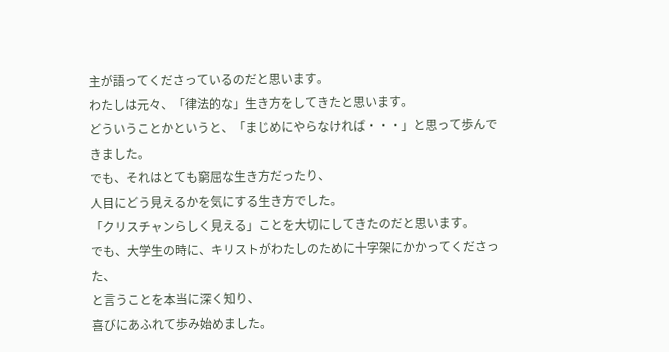主が語ってくださっているのだと思います。
わたしは元々、「律法的な」生き方をしてきたと思います。
どういうことかというと、「まじめにやらなければ・・・」と思って歩んできました。
でも、それはとても窮屈な生き方だったり、
人目にどう見えるかを気にする生き方でした。
「クリスチャンらしく見える」ことを大切にしてきたのだと思います。
でも、大学生の時に、キリストがわたしのために十字架にかかってくださった、
と言うことを本当に深く知り、
喜びにあふれて歩み始めました。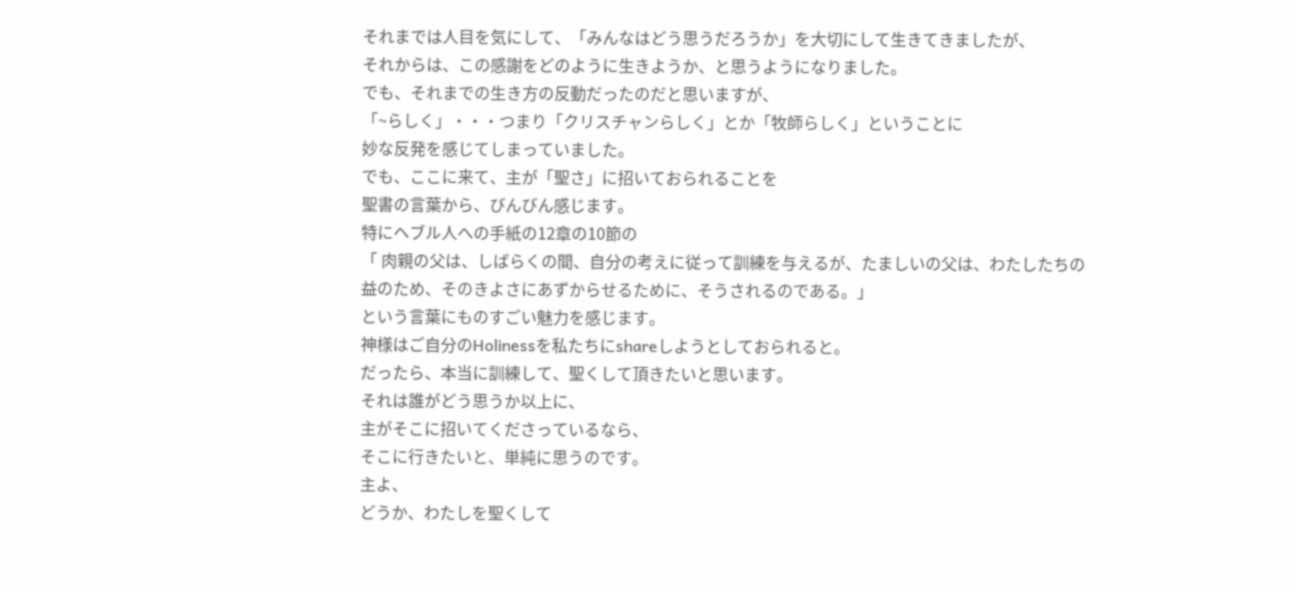それまでは人目を気にして、「みんなはどう思うだろうか」を大切にして生きてきましたが、
それからは、この感謝をどのように生きようか、と思うようになりました。
でも、それまでの生き方の反動だったのだと思いますが、
「~らしく」・・・つまり「クリスチャンらしく」とか「牧師らしく」ということに
妙な反発を感じてしまっていました。
でも、ここに来て、主が「聖さ」に招いておられることを
聖書の言葉から、びんびん感じます。
特にヘブル人への手紙の12章の10節の
「 肉親の父は、しばらくの間、自分の考えに従って訓練を与えるが、たましいの父は、わたしたちの益のため、そのきよさにあずからせるために、そうされるのである。」
という言葉にものすごい魅力を感じます。
神様はご自分のHolinessを私たちにshareしようとしておられると。
だったら、本当に訓練して、聖くして頂きたいと思います。
それは誰がどう思うか以上に、
主がそこに招いてくださっているなら、
そこに行きたいと、単純に思うのです。
主よ、
どうか、わたしを聖くして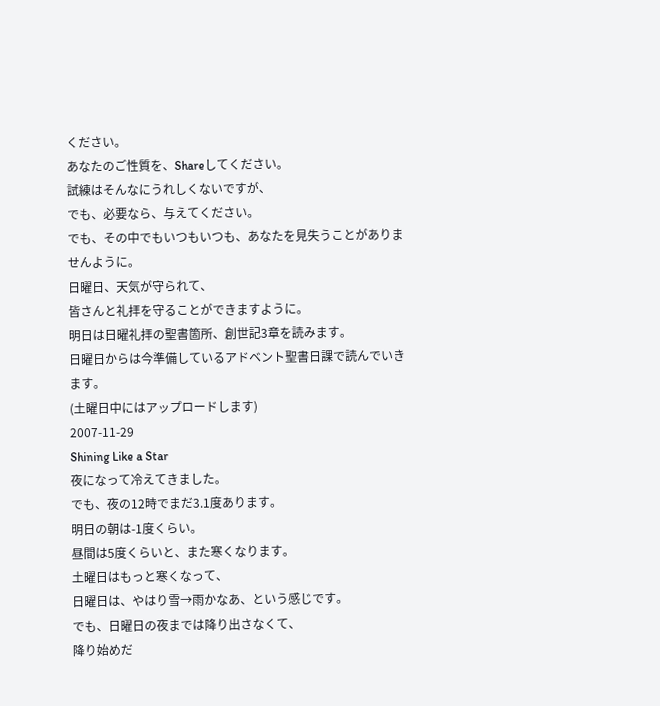ください。
あなたのご性質を、Shareしてください。
試練はそんなにうれしくないですが、
でも、必要なら、与えてください。
でも、その中でもいつもいつも、あなたを見失うことがありませんように。
日曜日、天気が守られて、
皆さんと礼拝を守ることができますように。
明日は日曜礼拝の聖書箇所、創世記3章を読みます。
日曜日からは今準備しているアドベント聖書日課で読んでいきます。
(土曜日中にはアップロードします)
2007-11-29
Shining Like a Star
夜になって冷えてきました。
でも、夜の12時でまだ3.1度あります。
明日の朝は-1度くらい。
昼間は5度くらいと、また寒くなります。
土曜日はもっと寒くなって、
日曜日は、やはり雪→雨かなあ、という感じです。
でも、日曜日の夜までは降り出さなくて、
降り始めだ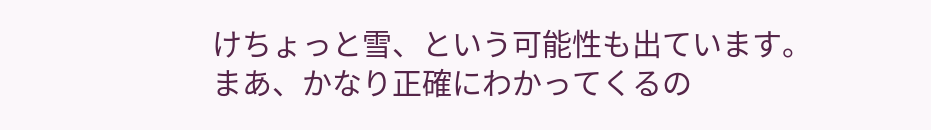けちょっと雪、という可能性も出ています。
まあ、かなり正確にわかってくるの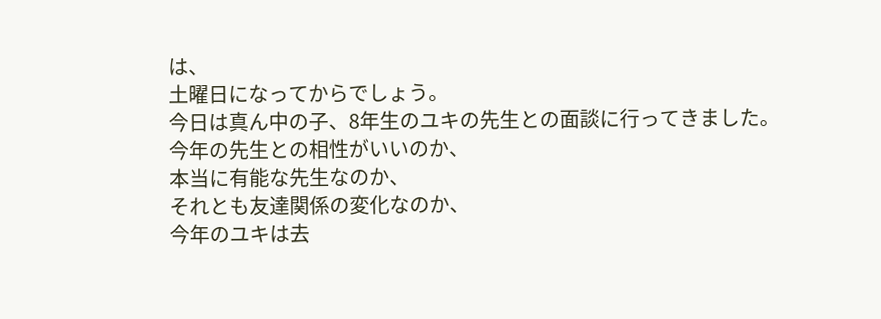は、
土曜日になってからでしょう。
今日は真ん中の子、8年生のユキの先生との面談に行ってきました。
今年の先生との相性がいいのか、
本当に有能な先生なのか、
それとも友達関係の変化なのか、
今年のユキは去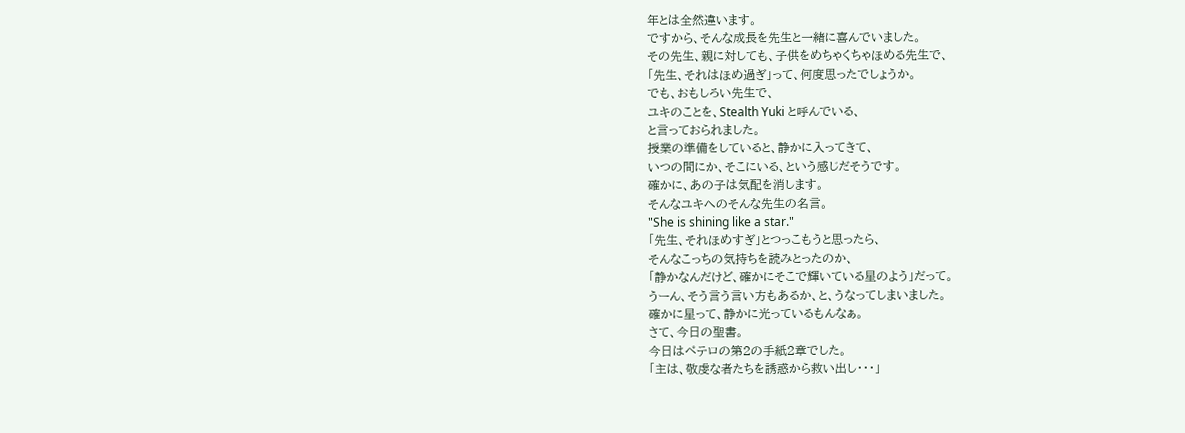年とは全然違います。
ですから、そんな成長を先生と一緒に喜んでいました。
その先生、親に対しても、子供をめちゃくちゃほめる先生で、
「先生、それはほめ過ぎ」って、何度思ったでしょうか。
でも、おもしろい先生で、
ユキのことを、Stealth Yuki と呼んでいる、
と言っておられました。
授業の準備をしていると、静かに入ってきて、
いつの間にか、そこにいる、という感じだそうです。
確かに、あの子は気配を消します。
そんなユキへのそんな先生の名言。
"She is shining like a star."
「先生、それほめすぎ」とつっこもうと思ったら、
そんなこっちの気持ちを読みとったのか、
「静かなんだけど、確かにそこで輝いている星のよう」だって。
うーん、そう言う言い方もあるか、と、うなってしまいました。
確かに星って、静かに光っているもんなぁ。
さて、今日の聖書。
今日はペテロの第2の手紙2章でした。
「主は、敬虔な者たちを誘惑から救い出し・・・」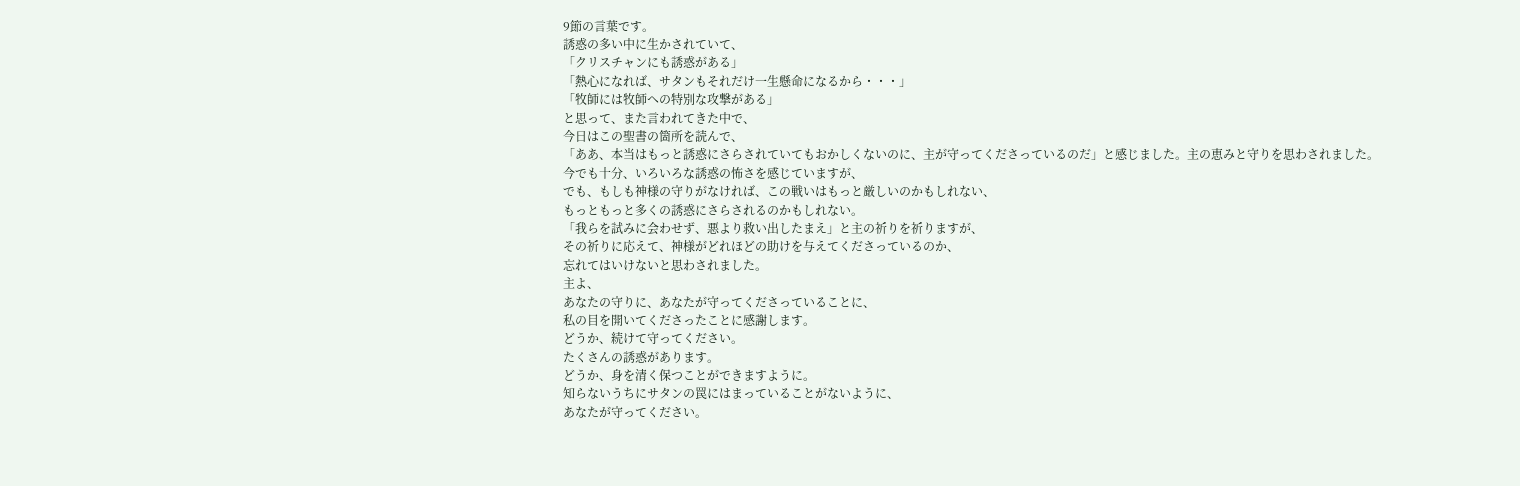9節の言葉です。
誘惑の多い中に生かされていて、
「クリスチャンにも誘惑がある」
「熱心になれば、サタンもそれだけ一生懸命になるから・・・」
「牧師には牧師への特別な攻撃がある」
と思って、また言われてきた中で、
今日はこの聖書の箇所を読んで、
「ああ、本当はもっと誘惑にさらされていてもおかしくないのに、主が守ってくださっているのだ」と感じました。主の恵みと守りを思わされました。
今でも十分、いろいろな誘惑の怖さを感じていますが、
でも、もしも神様の守りがなければ、この戦いはもっと厳しいのかもしれない、
もっともっと多くの誘惑にさらされるのかもしれない。
「我らを試みに会わせず、悪より救い出したまえ」と主の祈りを祈りますが、
その祈りに応えて、神様がどれほどの助けを与えてくださっているのか、
忘れてはいけないと思わされました。
主よ、
あなたの守りに、あなたが守ってくださっていることに、
私の目を開いてくださったことに感謝します。
どうか、続けて守ってください。
たくさんの誘惑があります。
どうか、身を清く保つことができますように。
知らないうちにサタンの罠にはまっていることがないように、
あなたが守ってください。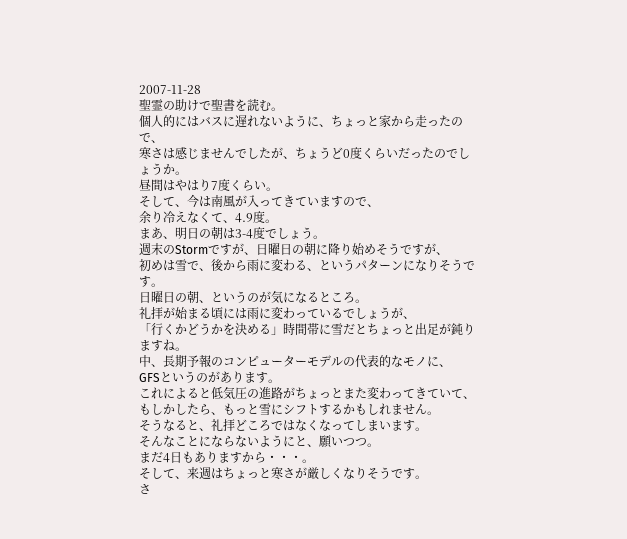2007-11-28
聖霊の助けで聖書を読む。
個人的にはバスに遅れないように、ちょっと家から走ったので、
寒さは感じませんでしたが、ちょうど0度くらいだったのでしょうか。
昼間はやはり7度くらい。
そして、今は南風が入ってきていますので、
余り冷えなくて、4.9度。
まあ、明日の朝は3-4度でしょう。
週末のStormですが、日曜日の朝に降り始めそうですが、
初めは雪で、後から雨に変わる、というパターンになりそうです。
日曜日の朝、というのが気になるところ。
礼拝が始まる頃には雨に変わっているでしょうが、
「行くかどうかを決める」時間帯に雪だとちょっと出足が鈍りますね。
中、長期予報のコンピューターモデルの代表的なモノに、
GFSというのがあります。
これによると低気圧の進路がちょっとまた変わってきていて、
もしかしたら、もっと雪にシフトするかもしれません。
そうなると、礼拝どころではなくなってしまいます。
そんなことにならないようにと、願いつつ。
まだ4日もありますから・・・。
そして、来週はちょっと寒さが厳しくなりそうです。
さ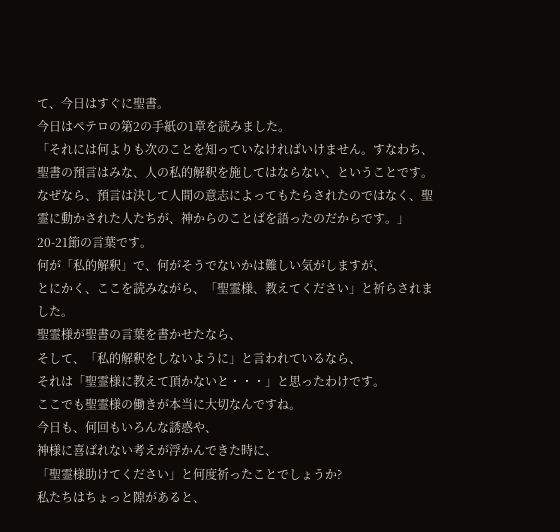て、今日はすぐに聖書。
今日はペテロの第2の手紙の1章を読みました。
「それには何よりも次のことを知っていなければいけません。すなわち、聖書の預言はみな、人の私的解釈を施してはならない、ということです。 なぜなら、預言は決して人間の意志によってもたらされたのではなく、聖霊に動かされた人たちが、神からのことばを語ったのだからです。」
20-21節の言葉です。
何が「私的解釈」で、何がそうでないかは難しい気がしますが、
とにかく、ここを読みながら、「聖霊様、教えてください」と祈らされました。
聖霊様が聖書の言葉を書かせたなら、
そして、「私的解釈をしないように」と言われているなら、
それは「聖霊様に教えて頂かないと・・・」と思ったわけです。
ここでも聖霊様の働きが本当に大切なんですね。
今日も、何回もいろんな誘惑や、
神様に喜ばれない考えが浮かんできた時に、
「聖霊様助けてください」と何度祈ったことでしょうか?
私たちはちょっと隙があると、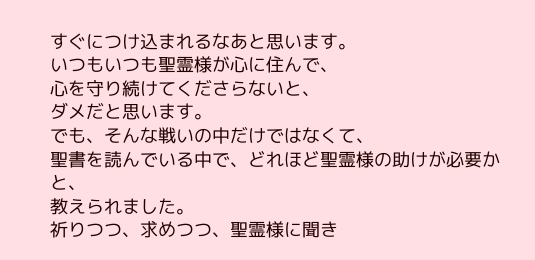すぐにつけ込まれるなあと思います。
いつもいつも聖霊様が心に住んで、
心を守り続けてくださらないと、
ダメだと思います。
でも、そんな戦いの中だけではなくて、
聖書を読んでいる中で、どれほど聖霊様の助けが必要かと、
教えられました。
祈りつつ、求めつつ、聖霊様に聞き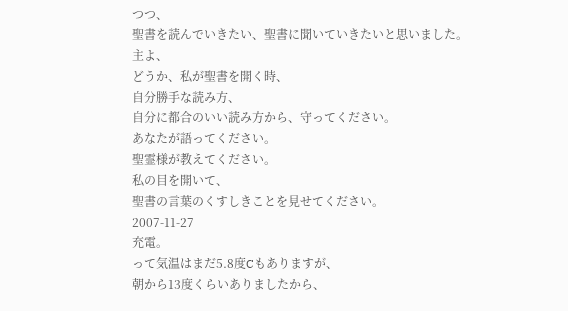つつ、
聖書を読んでいきたい、聖書に聞いていきたいと思いました。
主よ、
どうか、私が聖書を開く時、
自分勝手な読み方、
自分に都合のいい読み方から、守ってください。
あなたが語ってください。
聖霊様が教えてください。
私の目を開いて、
聖書の言葉のくすしきことを見せてください。
2007-11-27
充電。
って気温はまだ5.8度Cもありますが、
朝から13度くらいありましたから、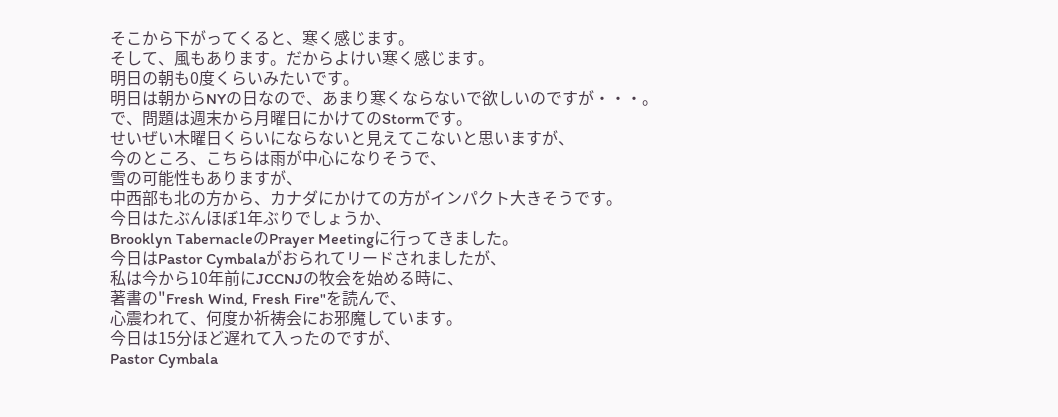そこから下がってくると、寒く感じます。
そして、風もあります。だからよけい寒く感じます。
明日の朝も0度くらいみたいです。
明日は朝からNYの日なので、あまり寒くならないで欲しいのですが・・・。
で、問題は週末から月曜日にかけてのStormです。
せいぜい木曜日くらいにならないと見えてこないと思いますが、
今のところ、こちらは雨が中心になりそうで、
雪の可能性もありますが、
中西部も北の方から、カナダにかけての方がインパクト大きそうです。
今日はたぶんほぼ1年ぶりでしょうか、
Brooklyn TabernacleのPrayer Meetingに行ってきました。
今日はPastor Cymbalaがおられてリードされましたが、
私は今から10年前にJCCNJの牧会を始める時に、
著書の"Fresh Wind, Fresh Fire"を読んで、
心震われて、何度か祈祷会にお邪魔しています。
今日は15分ほど遅れて入ったのですが、
Pastor Cymbala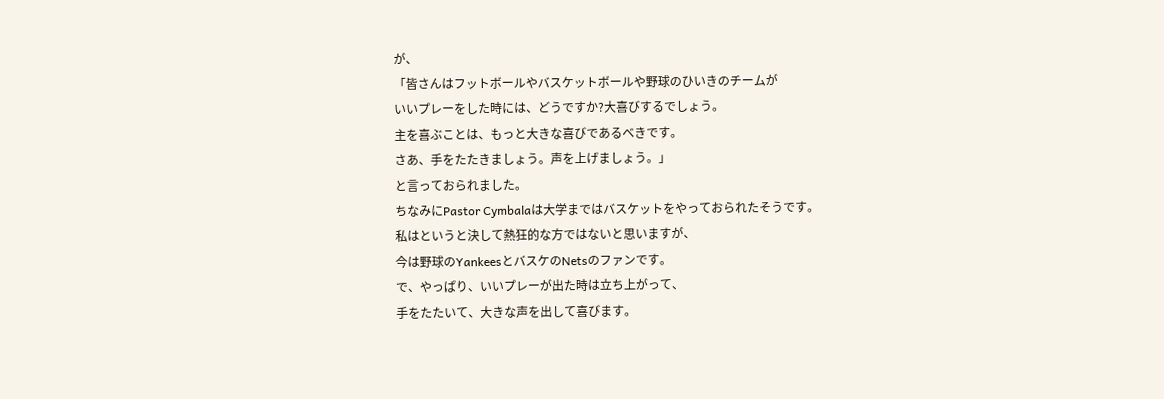が、
「皆さんはフットボールやバスケットボールや野球のひいきのチームが
いいプレーをした時には、どうですか?大喜びするでしょう。
主を喜ぶことは、もっと大きな喜びであるべきです。
さあ、手をたたきましょう。声を上げましょう。」
と言っておられました。
ちなみにPastor Cymbalaは大学まではバスケットをやっておられたそうです。
私はというと決して熱狂的な方ではないと思いますが、
今は野球のYankeesとバスケのNetsのファンです。
で、やっぱり、いいプレーが出た時は立ち上がって、
手をたたいて、大きな声を出して喜びます。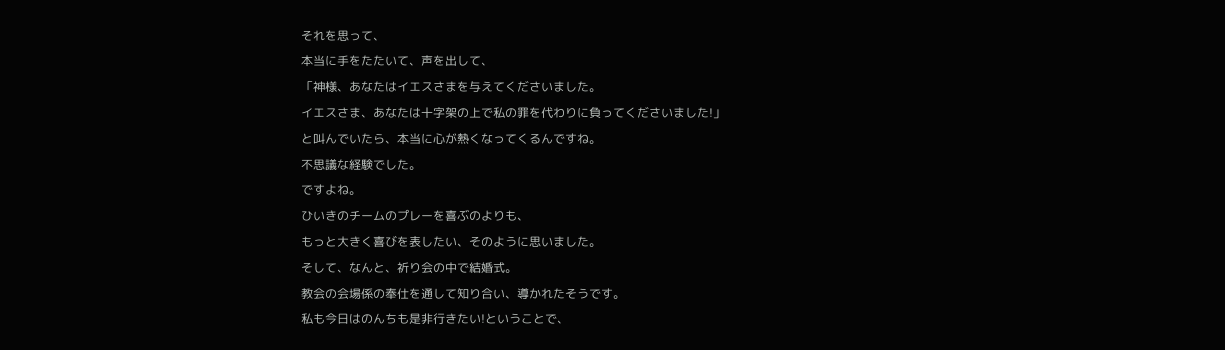それを思って、
本当に手をたたいて、声を出して、
「神様、あなたはイエスさまを与えてくださいました。
イエスさま、あなたは十字架の上で私の罪を代わりに負ってくださいました!」
と叫んでいたら、本当に心が熱くなってくるんですね。
不思議な経験でした。
ですよね。
ひいきのチームのプレーを喜ぶのよりも、
もっと大きく喜びを表したい、そのように思いました。
そして、なんと、祈り会の中で結婚式。
教会の会場係の奉仕を通して知り合い、導かれたそうです。
私も今日はのんちも是非行きたい!ということで、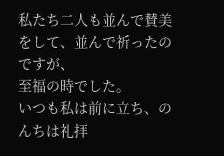私たち二人も並んで賛美をして、並んで祈ったのですが、
至福の時でした。
いつも私は前に立ち、のんちは礼拝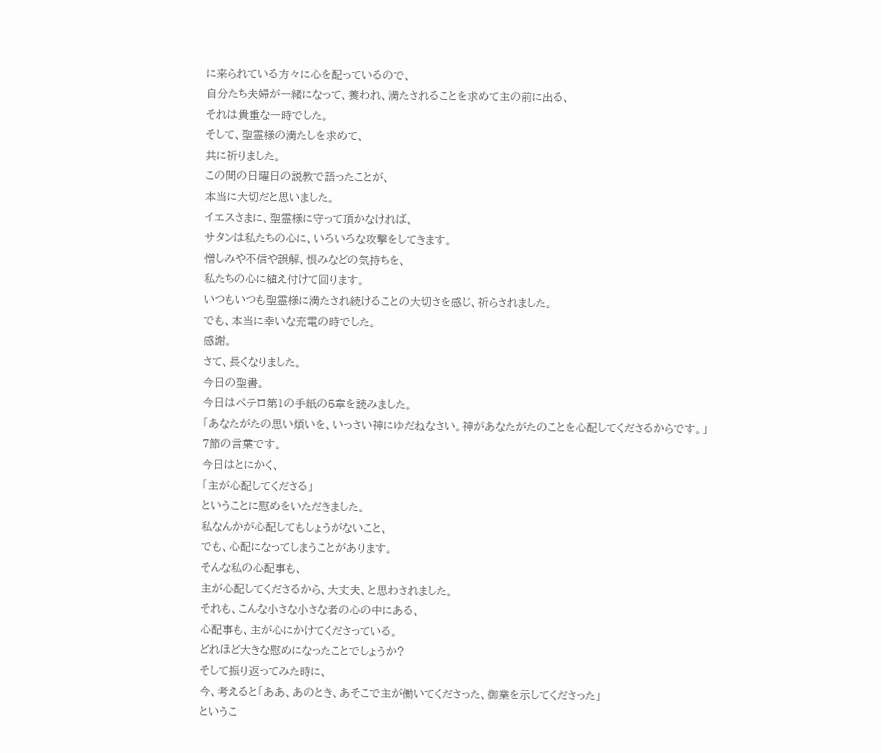に来られている方々に心を配っているので、
自分たち夫婦が一緒になって、養われ、満たされることを求めて主の前に出る、
それは貴重な一時でした。
そして、聖霊様の満たしを求めて、
共に祈りました。
この間の日曜日の説教で語ったことが、
本当に大切だと思いました。
イエスさまに、聖霊様に守って頂かなければ、
サタンは私たちの心に、いろいろな攻撃をしてきます。
憎しみや不信や誤解、恨みなどの気持ちを、
私たちの心に植え付けて回ります。
いつもいつも聖霊様に満たされ続けることの大切さを感じ、祈らされました。
でも、本当に幸いな充電の時でした。
感謝。
さて、長くなりました。
今日の聖書。
今日はペテロ第1の手紙の5章を読みました。
「あなたがたの思い煩いを、いっさい神にゆだねなさい。神があなたがたのことを心配してくださるからです。」
7節の言葉です。
今日はとにかく、
「主が心配してくださる」
ということに慰めをいただきました。
私なんかが心配してもしょうがないこと、
でも、心配になってしまうことがあります。
そんな私の心配事も、
主が心配してくださるから、大丈夫、と思わされました。
それも、こんな小さな小さな者の心の中にある、
心配事も、主が心にかけてくださっている。
どれほど大きな慰めになったことでしょうか?
そして振り返ってみた時に、
今、考えると「ああ、あのとき、あそこで主が働いてくださった、御業を示してくださった」
というこ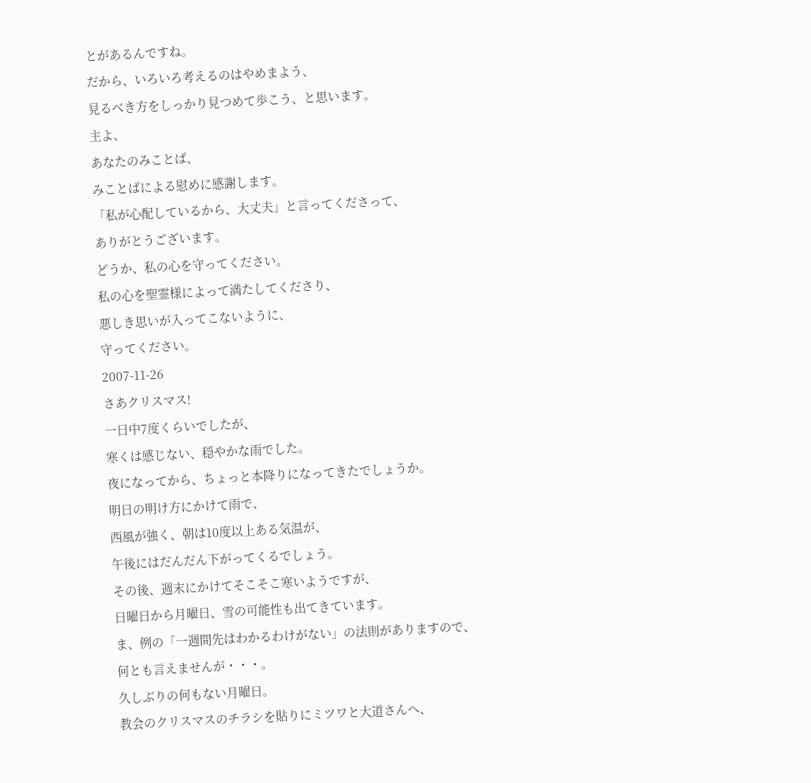とがあるんですね。
だから、いろいろ考えるのはやめまよう、
見るべき方をしっかり見つめて歩こう、と思います。
主よ、
あなたのみことば、
みことばによる慰めに感謝します。
「私が心配しているから、大丈夫」と言ってくださって、
ありがとうございます。
どうか、私の心を守ってください。
私の心を聖霊様によって満たしてくださり、
悪しき思いが入ってこないように、
守ってください。
2007-11-26
さあクリスマス!
一日中7度くらいでしたが、
寒くは感じない、穏やかな雨でした。
夜になってから、ちょっと本降りになってきたでしょうか。
明日の明け方にかけて雨で、
西風が強く、朝は10度以上ある気温が、
午後にはだんだん下がってくるでしょう。
その後、週末にかけてそこそこ寒いようですが、
日曜日から月曜日、雪の可能性も出てきています。
ま、例の「一週間先はわかるわけがない」の法則がありますので、
何とも言えませんが・・・。
久しぶりの何もない月曜日。
教会のクリスマスのチラシを貼りにミツワと大道さんへ、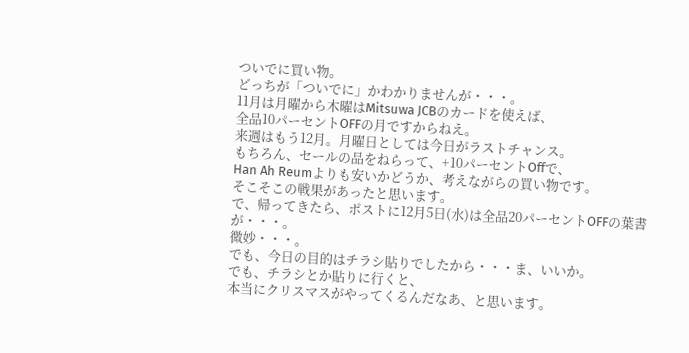ついでに買い物。
どっちが「ついでに」かわかりませんが・・・。
11月は月曜から木曜はMitsuwa JCBのカードを使えば、
全品10パーセントOFFの月ですからねえ。
来週はもう12月。月曜日としては今日がラストチャンス。
もちろん、セールの品をねらって、+10パーセントOffで、
Han Ah Reumよりも安いかどうか、考えながらの買い物です。
そこそこの戦果があったと思います。
で、帰ってきたら、ポストに12月5日(水)は全品20パーセントOFFの葉書が・・・。
微妙・・・。
でも、今日の目的はチラシ貼りでしたから・・・ま、いいか。
でも、チラシとか貼りに行くと、
本当にクリスマスがやってくるんだなあ、と思います。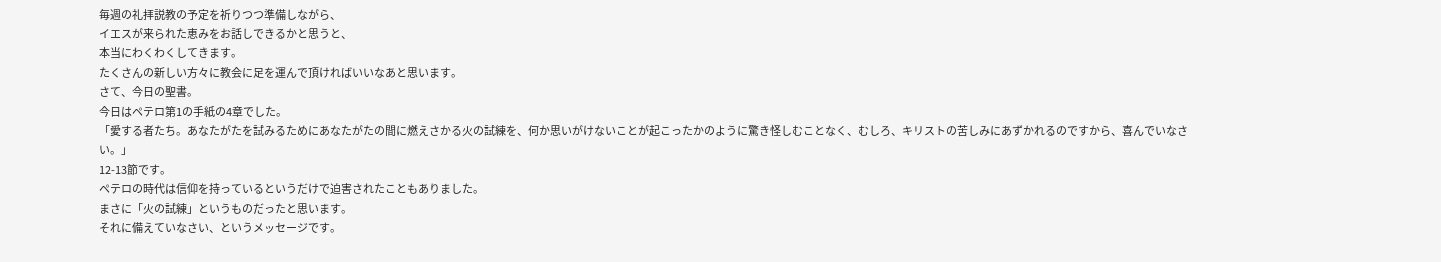毎週の礼拝説教の予定を祈りつつ準備しながら、
イエスが来られた恵みをお話しできるかと思うと、
本当にわくわくしてきます。
たくさんの新しい方々に教会に足を運んで頂ければいいなあと思います。
さて、今日の聖書。
今日はペテロ第1の手紙の4章でした。
「愛する者たち。あなたがたを試みるためにあなたがたの間に燃えさかる火の試練を、何か思いがけないことが起こったかのように驚き怪しむことなく、むしろ、キリストの苦しみにあずかれるのですから、喜んでいなさい。」
12-13節です。
ペテロの時代は信仰を持っているというだけで迫害されたこともありました。
まさに「火の試練」というものだったと思います。
それに備えていなさい、というメッセージです。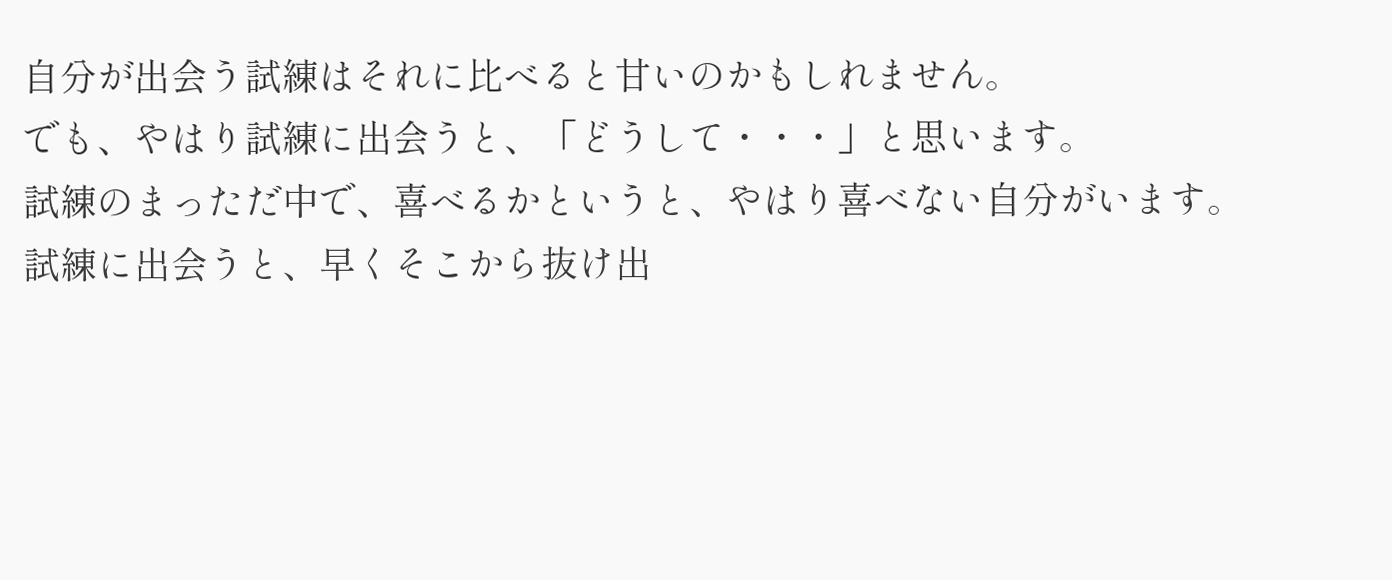自分が出会う試練はそれに比べると甘いのかもしれません。
でも、やはり試練に出会うと、「どうして・・・」と思います。
試練のまっただ中で、喜べるかというと、やはり喜べない自分がいます。
試練に出会うと、早くそこから抜け出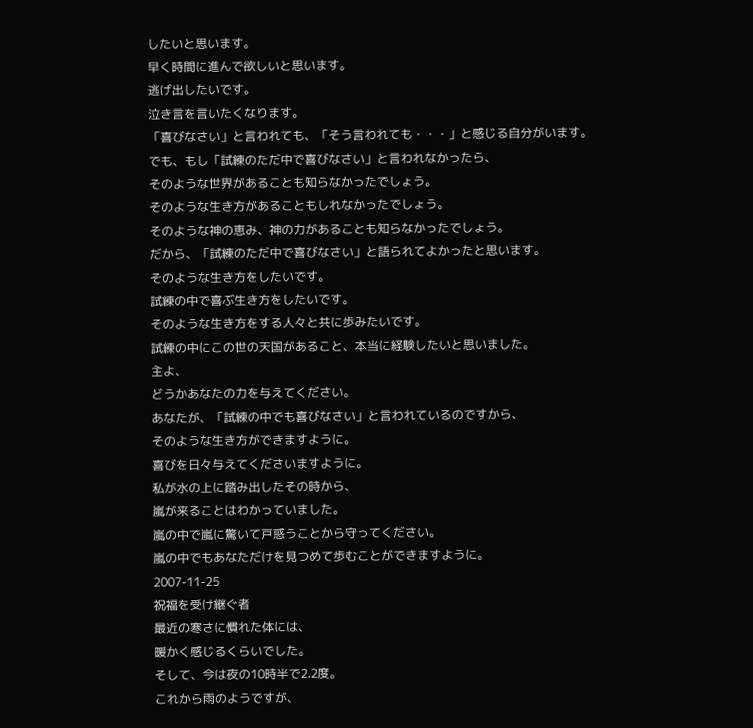したいと思います。
早く時間に進んで欲しいと思います。
逃げ出したいです。
泣き言を言いたくなります。
「喜びなさい」と言われても、「そう言われても・・・」と感じる自分がいます。
でも、もし「試練のただ中で喜びなさい」と言われなかったら、
そのような世界があることも知らなかったでしょう。
そのような生き方があることもしれなかったでしょう。
そのような神の恵み、神の力があることも知らなかったでしょう。
だから、「試練のただ中で喜びなさい」と語られてよかったと思います。
そのような生き方をしたいです。
試練の中で喜ぶ生き方をしたいです。
そのような生き方をする人々と共に歩みたいです。
試練の中にこの世の天国があること、本当に経験したいと思いました。
主よ、
どうかあなたの力を与えてください。
あなたが、「試練の中でも喜びなさい」と言われているのですから、
そのような生き方ができますように。
喜びを日々与えてくださいますように。
私が水の上に踏み出したその時から、
嵐が来ることはわかっていました。
嵐の中で嵐に驚いて戸惑うことから守ってください。
嵐の中でもあなただけを見つめて歩むことができますように。
2007-11-25
祝福を受け継ぐ者
最近の寒さに慣れた体には、
暖かく感じるくらいでした。
そして、今は夜の10時半で2.2度。
これから雨のようですが、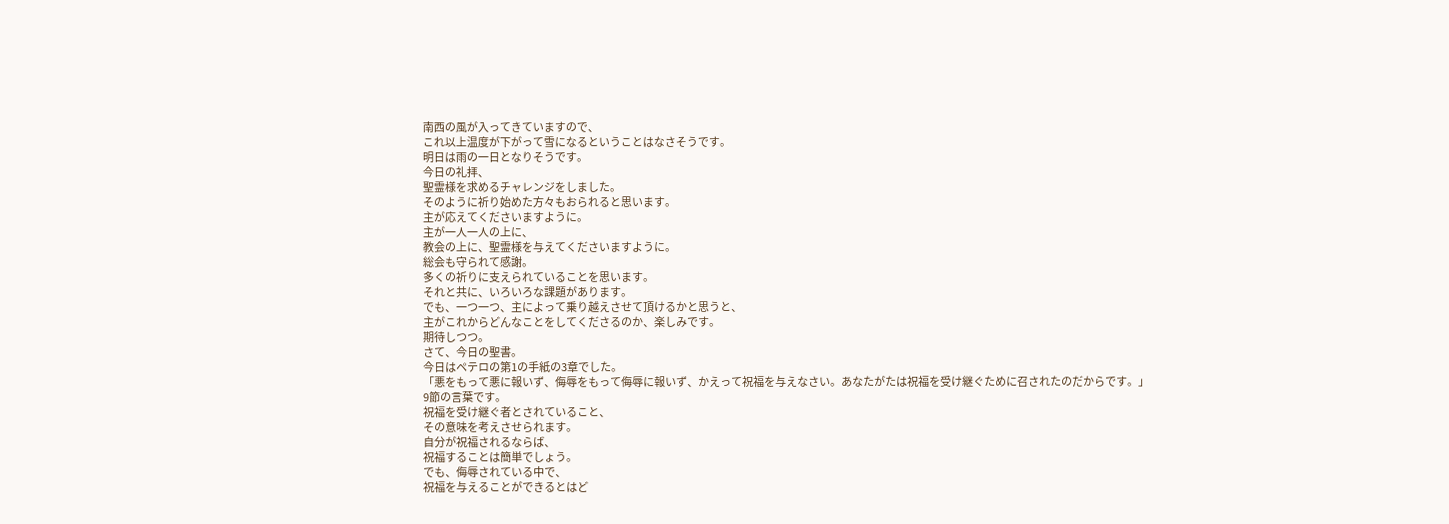南西の風が入ってきていますので、
これ以上温度が下がって雪になるということはなさそうです。
明日は雨の一日となりそうです。
今日の礼拝、
聖霊様を求めるチャレンジをしました。
そのように祈り始めた方々もおられると思います。
主が応えてくださいますように。
主が一人一人の上に、
教会の上に、聖霊様を与えてくださいますように。
総会も守られて感謝。
多くの祈りに支えられていることを思います。
それと共に、いろいろな課題があります。
でも、一つ一つ、主によって乗り越えさせて頂けるかと思うと、
主がこれからどんなことをしてくださるのか、楽しみです。
期待しつつ。
さて、今日の聖書。
今日はペテロの第1の手紙の3章でした。
「悪をもって悪に報いず、侮辱をもって侮辱に報いず、かえって祝福を与えなさい。あなたがたは祝福を受け継ぐために召されたのだからです。」
9節の言葉です。
祝福を受け継ぐ者とされていること、
その意味を考えさせられます。
自分が祝福されるならば、
祝福することは簡単でしょう。
でも、侮辱されている中で、
祝福を与えることができるとはど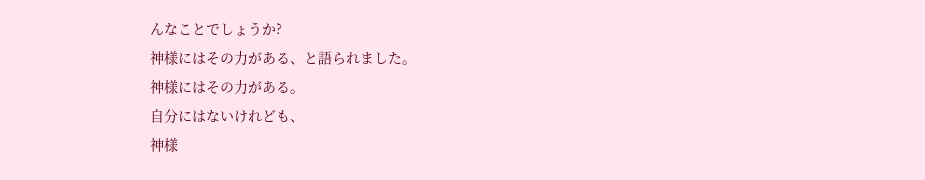んなことでしょうか?
神様にはその力がある、と語られました。
神様にはその力がある。
自分にはないけれども、
神様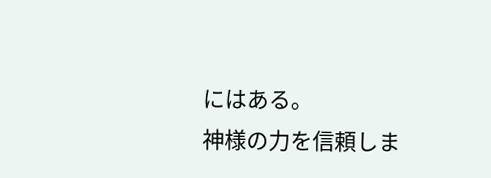にはある。
神様の力を信頼しま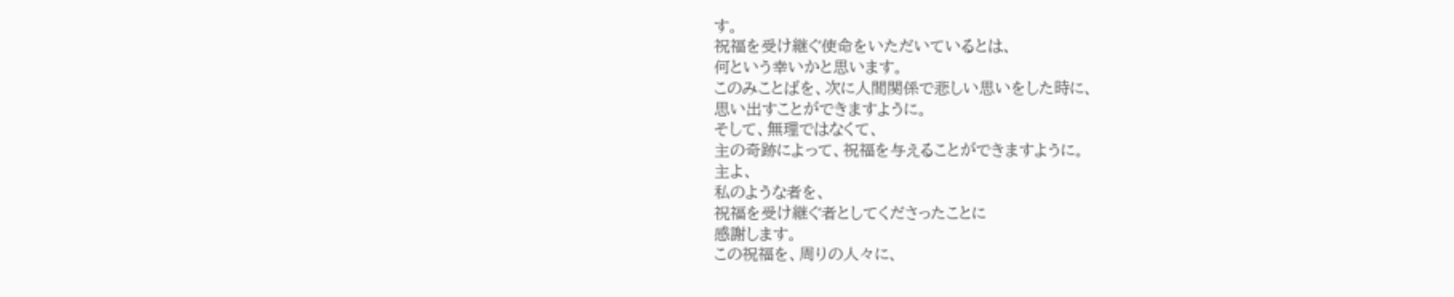す。
祝福を受け継ぐ使命をいただいているとは、
何という幸いかと思います。
このみことばを、次に人間関係で悲しい思いをした時に、
思い出すことができますように。
そして、無理ではなくて、
主の奇跡によって、祝福を与えることができますように。
主よ、
私のような者を、
祝福を受け継ぐ者としてくださったことに
感謝します。
この祝福を、周りの人々に、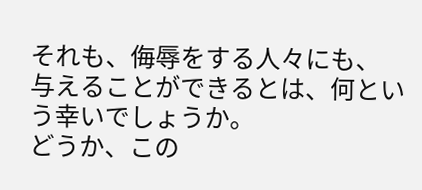それも、侮辱をする人々にも、
与えることができるとは、何という幸いでしょうか。
どうか、この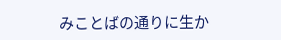みことばの通りに生か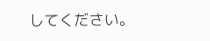してください。